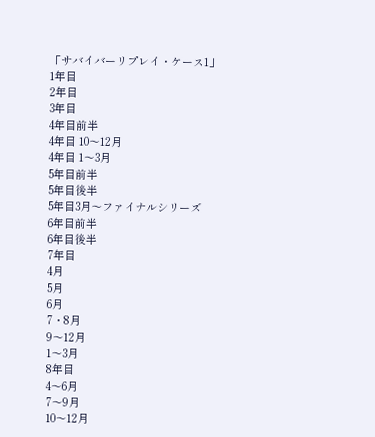「サバイバーリプレイ・ケース1」
1年目
2年目
3年目
4年目前半
4年目 10〜12月
4年目 1〜3月
5年目前半
5年目後半
5年目3月〜ファイナルシリーズ
6年目前半
6年目後半
7年目
4月
5月
6月
7・8月
9〜12月
1〜3月
8年目
4〜6月
7〜9月
10〜12月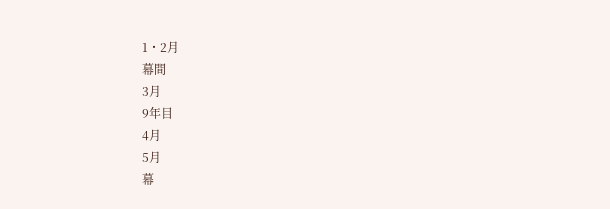1・2月
幕間
3月
9年目
4月
5月
幕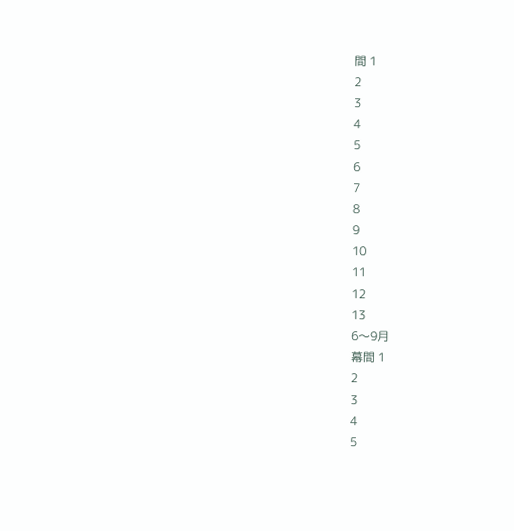間 1
2
3
4
5
6
7
8
9
10
11
12
13
6〜9月
幕間 1
2
3
4
5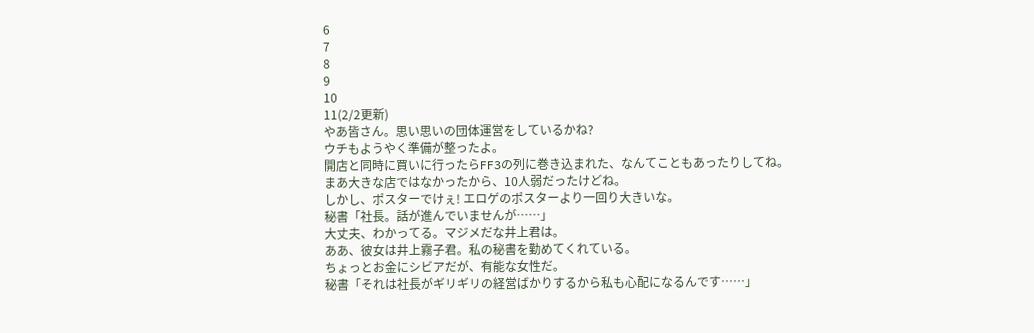6
7
8
9
10
11(2/2更新)
やあ皆さん。思い思いの団体運営をしているかね?
ウチもようやく準備が整ったよ。
開店と同時に買いに行ったらFF3の列に巻き込まれた、なんてこともあったりしてね。
まあ大きな店ではなかったから、10人弱だったけどね。
しかし、ポスターでけぇ! エロゲのポスターより一回り大きいな。
秘書「社長。話が進んでいませんが……」
大丈夫、わかってる。マジメだな井上君は。
ああ、彼女は井上霧子君。私の秘書を勤めてくれている。
ちょっとお金にシビアだが、有能な女性だ。
秘書「それは社長がギリギリの経営ばかりするから私も心配になるんです……」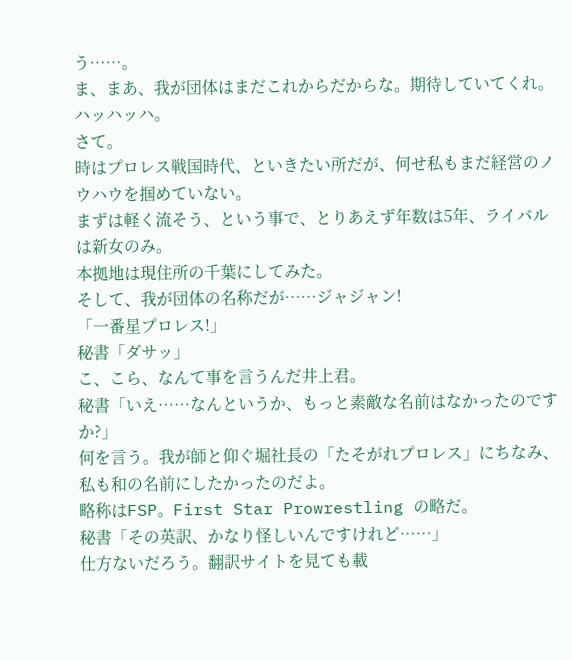う……。
ま、まあ、我が団体はまだこれからだからな。期待していてくれ。ハッハッハ。
さて。
時はプロレス戦国時代、といきたい所だが、何せ私もまだ経営のノウハウを掴めていない。
まずは軽く流そう、という事で、とりあえず年数は5年、ライバルは新女のみ。
本拠地は現住所の千葉にしてみた。
そして、我が団体の名称だが……ジャジャン!
「一番星プロレス!」
秘書「ダサッ」
こ、こら、なんて事を言うんだ井上君。
秘書「いえ……なんというか、もっと素敵な名前はなかったのですか?」
何を言う。我が師と仰ぐ堀社長の「たそがれプロレス」にちなみ、私も和の名前にしたかったのだよ。
略称はFSP。First Star Prowrestling の略だ。
秘書「その英訳、かなり怪しいんですけれど……」
仕方ないだろう。翻訳サイトを見ても載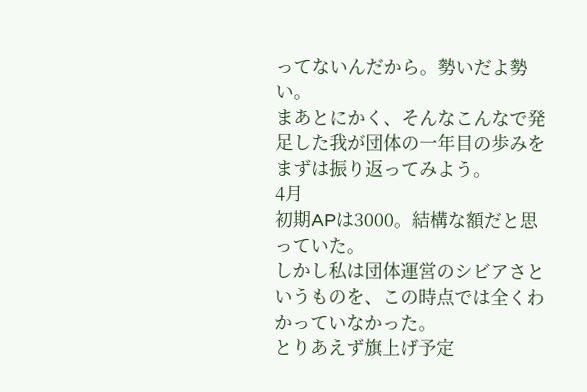ってないんだから。勢いだよ勢い。
まあとにかく、そんなこんなで発足した我が団体の一年目の歩みをまずは振り返ってみよう。
4月
初期APは3000。結構な額だと思っていた。
しかし私は団体運営のシビアさというものを、この時点では全くわかっていなかった。
とりあえず旗上げ予定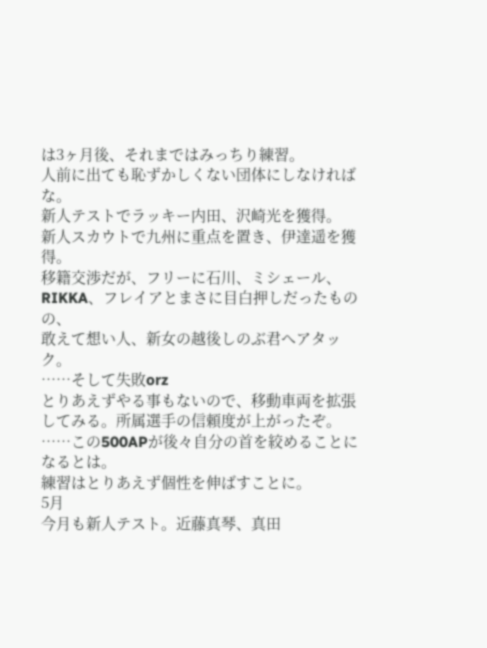は3ヶ月後、それまではみっちり練習。
人前に出ても恥ずかしくない団体にしなければな。
新人テストでラッキー内田、沢崎光を獲得。
新人スカウトで九州に重点を置き、伊達遥を獲得。
移籍交渉だが、フリーに石川、ミシェール、RIKKA、フレイアとまさに目白押しだったものの、
敢えて想い人、新女の越後しのぶ君へアタック。
……そして失敗orz
とりあえずやる事もないので、移動車両を拡張してみる。所属選手の信頼度が上がったぞ。
……この500APが後々自分の首を絞めることになるとは。
練習はとりあえず個性を伸ばすことに。
5月
今月も新人テスト。近藤真琴、真田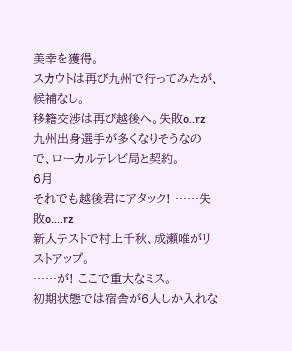美幸を獲得。
スカウトは再び九州で行ってみたが、候補なし。
移籍交渉は再び越後へ。失敗o..rz
九州出身選手が多くなりそうなので、ローカルテレビ局と契約。
6月
それでも越後君にアタック! ……失敗o....rz
新人テストで村上千秋、成瀬唯がリストアップ。
……が! ここで重大なミス。
初期状態では宿舎が6人しか入れな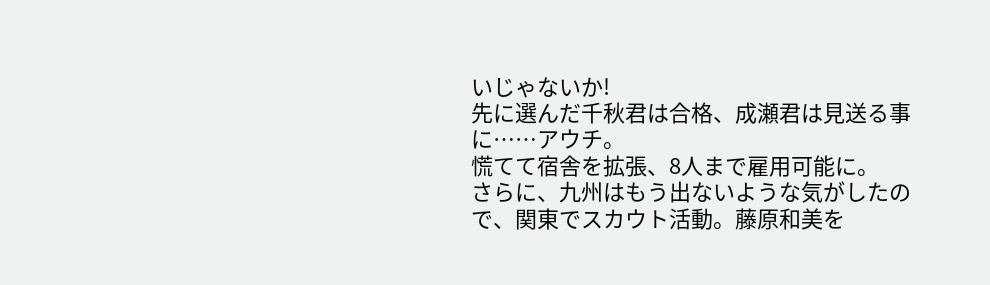いじゃないか!
先に選んだ千秋君は合格、成瀬君は見送る事に……アウチ。
慌てて宿舎を拡張、8人まで雇用可能に。
さらに、九州はもう出ないような気がしたので、関東でスカウト活動。藤原和美を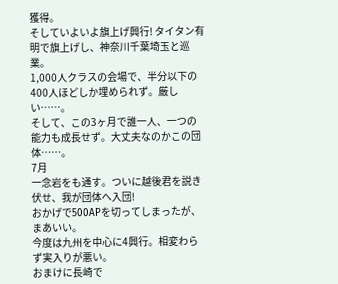獲得。
そしていよいよ旗上げ興行! タイタン有明で旗上げし、神奈川千葉埼玉と巡業。
1,000人クラスの会場で、半分以下の400人ほどしか埋められず。厳しい……。
そして、この3ヶ月で誰一人、一つの能力も成長せず。大丈夫なのかこの団体……。
7月
一念岩をも通す。ついに越後君を説き伏せ、我が団体へ入団!
おかげで500APを切ってしまったが、まあいい。
今度は九州を中心に4興行。相変わらず実入りが悪い。
おまけに長崎で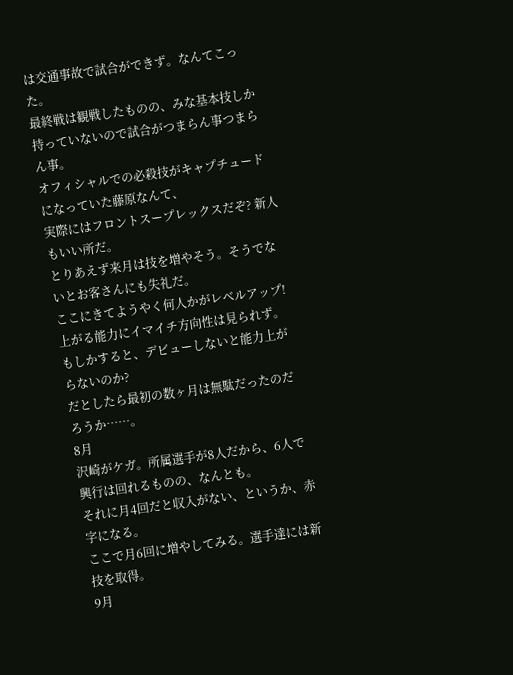は交通事故で試合ができず。なんてこった。
最終戦は観戦したものの、みな基本技しか持っていないので試合がつまらん事つまらん事。
オフィシャルでの必殺技がキャプチュードになっていた藤原なんて、
実際にはフロントスープレックスだぞ? 新人もいい所だ。
とりあえず来月は技を増やそう。そうでないとお客さんにも失礼だ。
ここにきてようやく何人かがレベルアップ!
上がる能力にイマイチ方向性は見られず。
もしかすると、デビューしないと能力上がらないのか?
だとしたら最初の数ヶ月は無駄だったのだろうか……。
8月
沢崎がケガ。所属選手が8人だから、6人で興行は回れるものの、なんとも。
それに月4回だと収入がない、というか、赤字になる。
ここで月6回に増やしてみる。選手達には新技を取得。
9月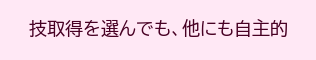技取得を選んでも、他にも自主的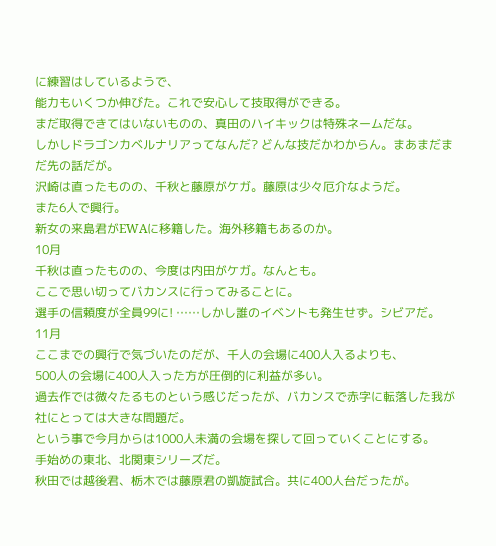に練習はしているようで、
能力もいくつか伸びた。これで安心して技取得ができる。
まだ取得できてはいないものの、真田のハイキックは特殊ネームだな。
しかしドラゴンカベルナリアってなんだ? どんな技だかわからん。まあまだまだ先の話だが。
沢崎は直ったものの、千秋と藤原がケガ。藤原は少々厄介なようだ。
また6人で興行。
新女の来島君がEWAに移籍した。海外移籍もあるのか。
10月
千秋は直ったものの、今度は内田がケガ。なんとも。
ここで思い切ってバカンスに行ってみることに。
選手の信頼度が全員99に! ……しかし誰のイベントも発生せず。シビアだ。
11月
ここまでの興行で気づいたのだが、千人の会場に400人入るよりも、
500人の会場に400人入った方が圧倒的に利益が多い。
過去作では微々たるものという感じだったが、バカンスで赤字に転落した我が社にとっては大きな問題だ。
という事で今月からは1000人未満の会場を探して回っていくことにする。
手始めの東北、北関東シリーズだ。
秋田では越後君、栃木では藤原君の凱旋試合。共に400人台だったが。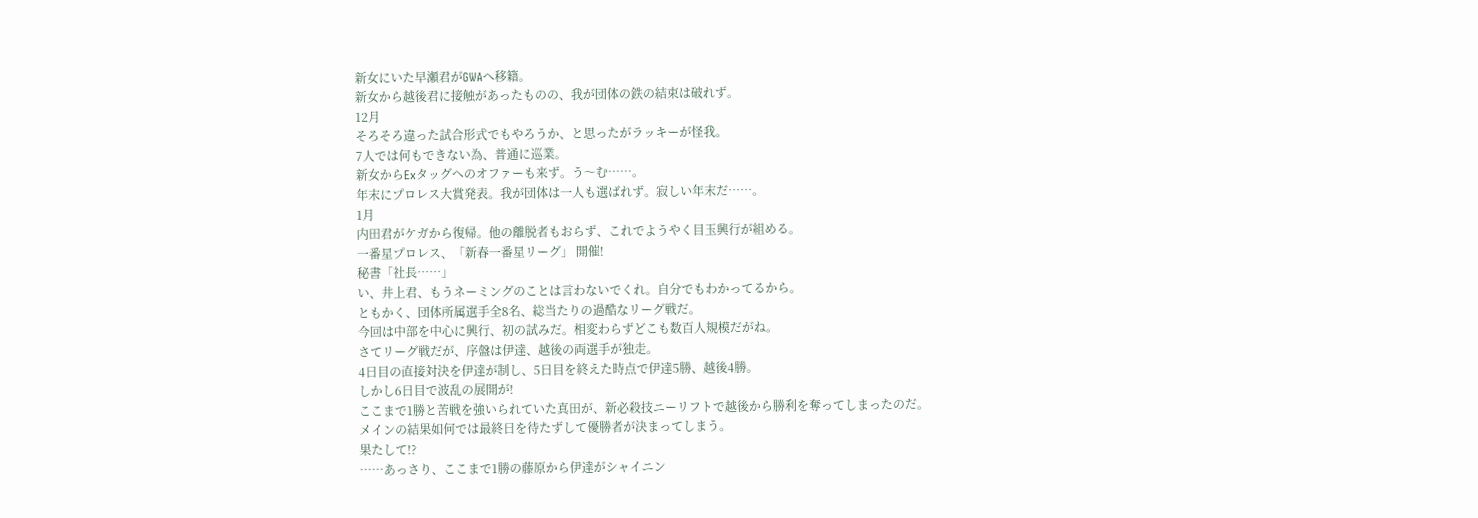新女にいた早瀬君がGWAへ移籍。
新女から越後君に接触があったものの、我が団体の鉄の結束は破れず。
12月
そろそろ違った試合形式でもやろうか、と思ったがラッキーが怪我。
7人では何もできない為、普通に巡業。
新女からExタッグへのオファーも来ず。う〜む……。
年末にプロレス大賞発表。我が団体は一人も選ばれず。寂しい年末だ……。
1月
内田君がケガから復帰。他の離脱者もおらず、これでようやく目玉興行が組める。
一番星プロレス、「新春一番星リーグ」 開催!
秘書「社長……」
い、井上君、もうネーミングのことは言わないでくれ。自分でもわかってるから。
ともかく、団体所属選手全8名、総当たりの過酷なリーグ戦だ。
今回は中部を中心に興行、初の試みだ。相変わらずどこも数百人規模だがね。
さてリーグ戦だが、序盤は伊達、越後の両選手が独走。
4日目の直接対決を伊達が制し、5日目を終えた時点で伊達5勝、越後4勝。
しかし6日目で波乱の展開が!
ここまで1勝と苦戦を強いられていた真田が、新必殺技ニーリフトで越後から勝利を奪ってしまったのだ。
メインの結果如何では最終日を待たずして優勝者が決まってしまう。
果たして!?
……あっさり、ここまで1勝の藤原から伊達がシャイニン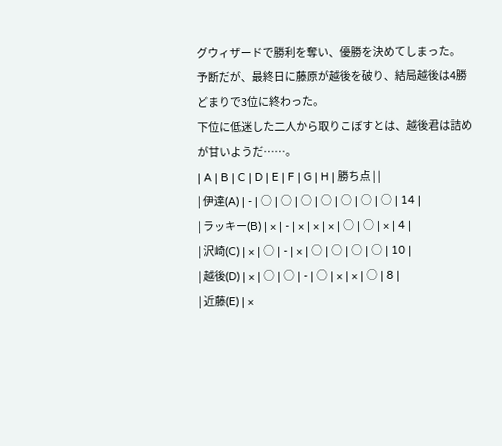グウィザードで勝利を奪い、優勝を決めてしまった。
予断だが、最終日に藤原が越後を破り、結局越後は4勝どまりで3位に終わった。
下位に低迷した二人から取りこぼすとは、越後君は詰めが甘いようだ……。
| A | B | C | D | E | F | G | H | 勝ち点 | |
| 伊達(A) | - | ○ | ○ | ○ | ○ | ○ | ○ | ○ | 14 |
| ラッキー(B) | × | - | × | × | × | ○ | ○ | × | 4 |
| 沢崎(C) | × | ○ | - | × | ○ | ○ | ○ | ○ | 10 |
| 越後(D) | × | ○ | ○ | - | ○ | × | × | ○ | 8 |
| 近藤(E) | ×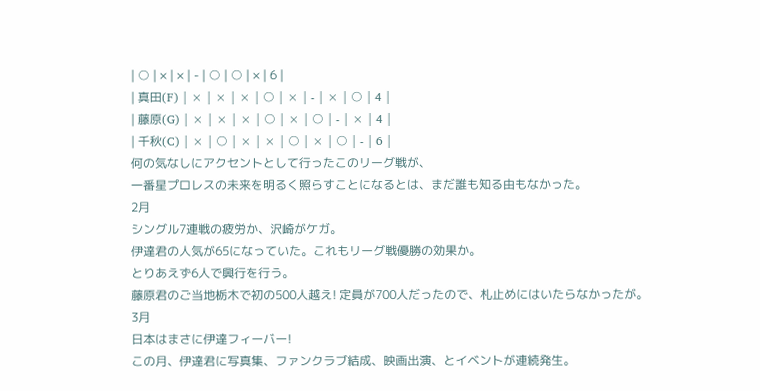| ○ | × | × | - | ○ | ○ | × | 6 |
| 真田(F) | × | × | × | ○ | × | - | × | ○ | 4 |
| 藤原(G) | × | × | × | ○ | × | ○ | - | × | 4 |
| 千秋(C) | × | ○ | × | × | ○ | × | ○ | - | 6 |
何の気なしにアクセントとして行ったこのリーグ戦が、
一番星プロレスの未来を明るく照らすことになるとは、まだ誰も知る由もなかった。
2月
シングル7連戦の疲労か、沢崎がケガ。
伊達君の人気が65になっていた。これもリーグ戦優勝の効果か。
とりあえず6人で興行を行う。
藤原君のご当地栃木で初の500人越え! 定員が700人だったので、札止めにはいたらなかったが。
3月
日本はまさに伊達フィーバー!
この月、伊達君に写真集、ファンクラブ結成、映画出演、とイベントが連続発生。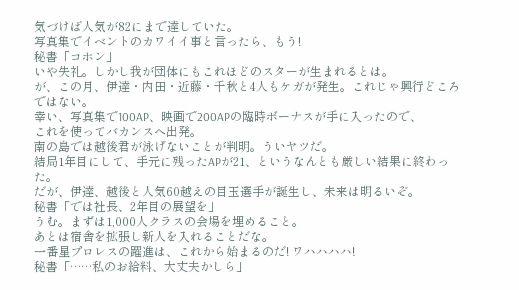気づけば人気が82にまで達していた。
写真集でイベントのカワイイ事と言ったら、もう!
秘書「コホン」
いや失礼。しかし我が団体にもこれほどのスターが生まれるとは。
が、この月、伊達・内田・近藤・千秋と4人もケガが発生。これじゃ興行どころではない。
幸い、写真集で100AP、映画で200APの臨時ボーナスが手に入ったので、
これを使ってバカンスへ出発。
南の島では越後君が泳げないことが判明。ういヤツだ。
結局1年目にして、手元に残ったAPが21、というなんとも厳しい結果に終わった。
だが、伊達、越後と人気60越えの目玉選手が誕生し、未来は明るいぞ。
秘書「では社長、2年目の展望を」
うむ。まずは1,000人クラスの会場を埋めること。
あとは宿舎を拡張し新人を入れることだな。
一番星プロレスの躍進は、これから始まるのだ! ワハハハハ!
秘書「……私のお給料、大丈夫かしら」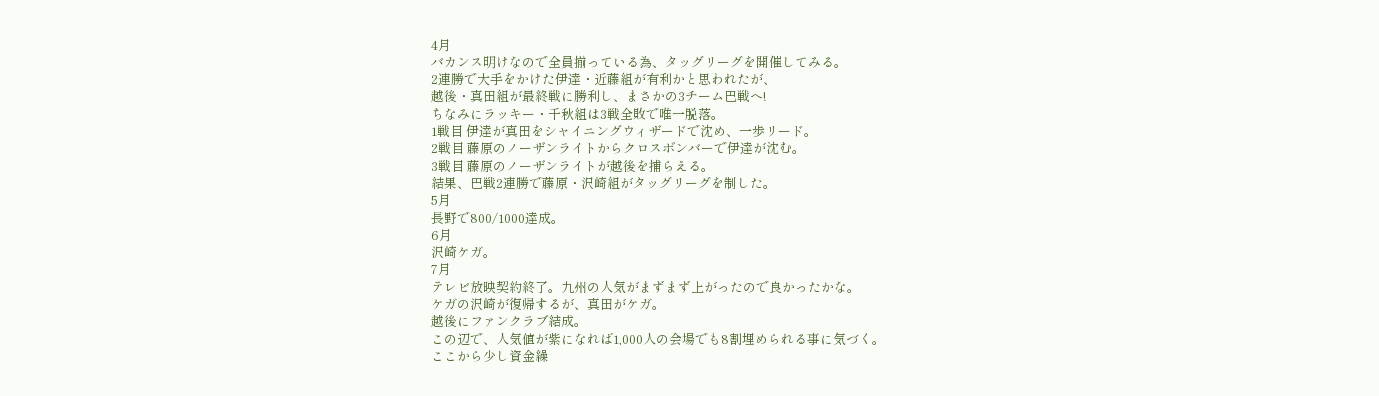4月
バカンス明けなので全員揃っている為、タッグリーグを開催してみる。
2連勝で大手をかけた伊達・近藤組が有利かと思われたが、
越後・真田組が最終戦に勝利し、まさかの3チーム巴戦へ!
ちなみにラッキー・千秋組は3戦全敗で唯一脱落。
1戦目 伊達が真田をシャイニングウィザードで沈め、一歩リード。
2戦目 藤原のノーザンライトからクロスボンバーで伊達が沈む。
3戦目 藤原のノーザンライトが越後を捕らえる。
結果、巴戦2連勝で藤原・沢崎組がタッグリーグを制した。
5月
長野で800/1000達成。
6月
沢崎ケガ。
7月
テレビ放映契約終了。九州の人気がまずまず上がったので良かったかな。
ケガの沢崎が復帰するが、真田がケガ。
越後にファンクラブ結成。
この辺で、人気値が紫になれば1,000人の会場でも8割埋められる事に気づく。
ここから少し資金繰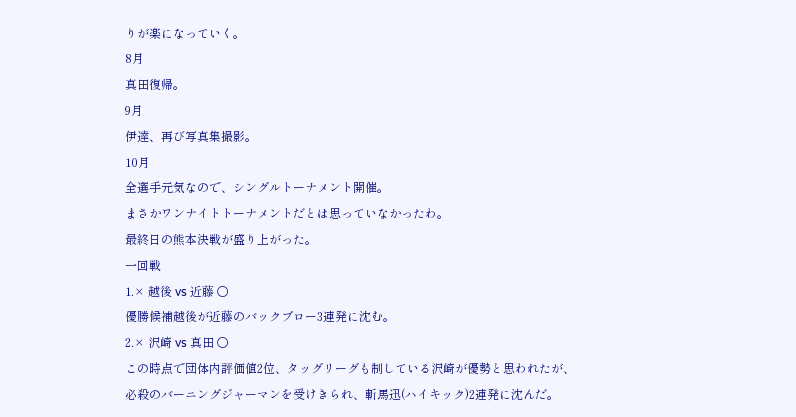りが楽になっていく。
8月
真田復帰。
9月
伊達、再び写真集撮影。
10月
全選手元気なので、シングルトーナメント開催。
まさかワンナイトトーナメントだとは思っていなかったわ。
最終日の熊本決戦が盛り上がった。
一回戦
1.× 越後 vs 近藤 ○
優勝候補越後が近藤のバックブロー3連発に沈む。
2.× 沢崎 vs 真田 ○
この時点で団体内評価値2位、タッグリーグも制している沢崎が優勢と思われたが、
必殺のバーニングジャーマンを受けきられ、斬馬迅(ハイキック)2連発に沈んだ。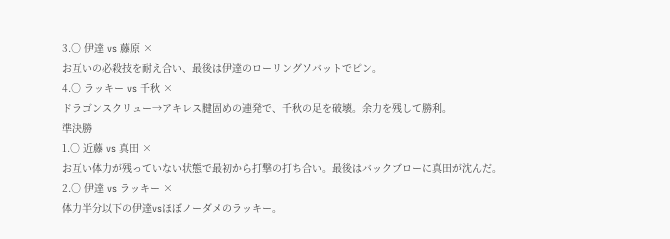3.○ 伊達 vs 藤原 ×
お互いの必殺技を耐え合い、最後は伊達のローリングソバットでピン。
4.○ ラッキー vs 千秋 ×
ドラゴンスクリュー→アキレス腱固めの連発で、千秋の足を破壊。余力を残して勝利。
準決勝
1.○ 近藤 vs 真田 ×
お互い体力が残っていない状態で最初から打撃の打ち合い。最後はバックブローに真田が沈んだ。
2.○ 伊達 vs ラッキー ×
体力半分以下の伊達vsほぼノーダメのラッキー。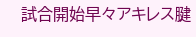試合開始早々アキレス腱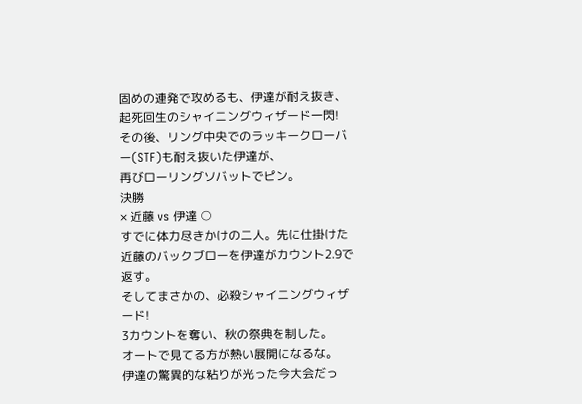固めの連発で攻めるも、伊達が耐え抜き、
起死回生のシャイニングウィザード一閃!
その後、リング中央でのラッキークローバー(STF)も耐え抜いた伊達が、
再びローリングソバットでピン。
決勝
× 近藤 vs 伊達 ○
すでに体力尽きかけの二人。先に仕掛けた近藤のバックブローを伊達がカウント2.9で返す。
そしてまさかの、必殺シャイニングウィザード!
3カウントを奪い、秋の祭典を制した。
オートで見てる方が熱い展開になるな。
伊達の驚異的な粘りが光った今大会だっ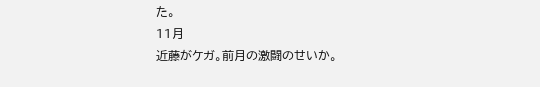た。
11月
近藤がケガ。前月の激闘のせいか。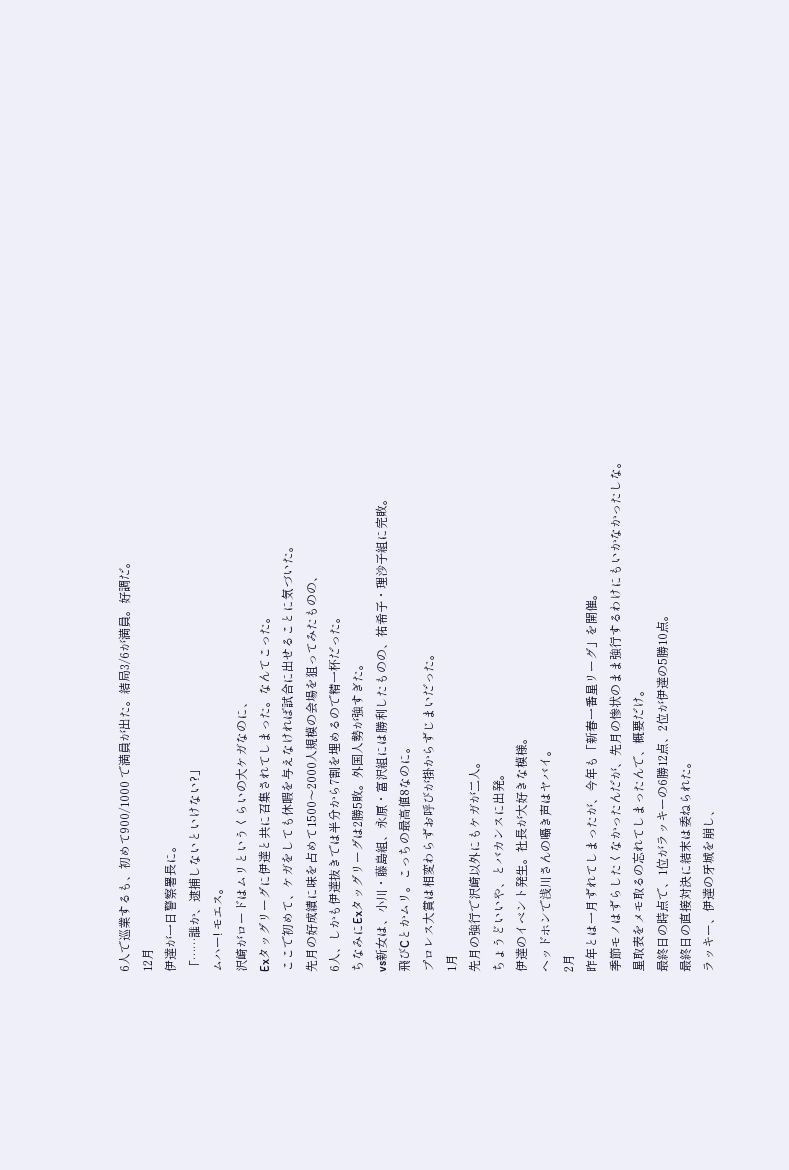6人で巡業するも、初めて900/1000 で満員が出た。結局3/6が満員。好調だ。
12月
伊達が一日警察署長に。
「……誰か、逮捕しないといけない?」
ムハー! モエス。
沢崎がロードはムリというくらいの大ケガなのに、
Exタッグリーグに伊達と共に召集されてしまった。なんてこった。
ここで初めて、ケガをしても休暇を与えなければ試合に出せることに気づいた。
先月の好成績に味を占めて1500〜2000人規模の会場を狙ってみたものの、
6人、しかも伊達抜きでは半分から7割を埋めるので精一杯だった。
ちなみにExタッグリーグは2勝5敗。外国人勢が強すぎた。
vs新女は、小川・藤島組、永原・富沢組には勝利したものの、祐希子・理沙子組に完敗。
飛びCとかムリ。こっちの最高値8なのに。
プロレス大賞は相変わらずお呼びが掛からずじまいだった。
1月
先月の強行で沢崎以外にもケガが二人。
ちょうどいいや、とバカンスに出発。
伊達のイベント発生。社長が大好きな模様。
ヘッドホンで浅川さんの囁き声はヤバイ。
2月
昨年とは一月ずれてしまったが、今年も「新春一番星リーグ」を開催。
季節モノはずらしたくなかったんだが、先月の惨状のまま強行するわけにもいかなかったしな。
星取表をメモ取るの忘れてしまったんで、概要だけ。
最終日の時点で、1位がラッキーの6勝12点、2位が伊達の5勝10点。
最終日の直接対決に結末は委ねられた。
ラッキー、伊達の牙城を崩し、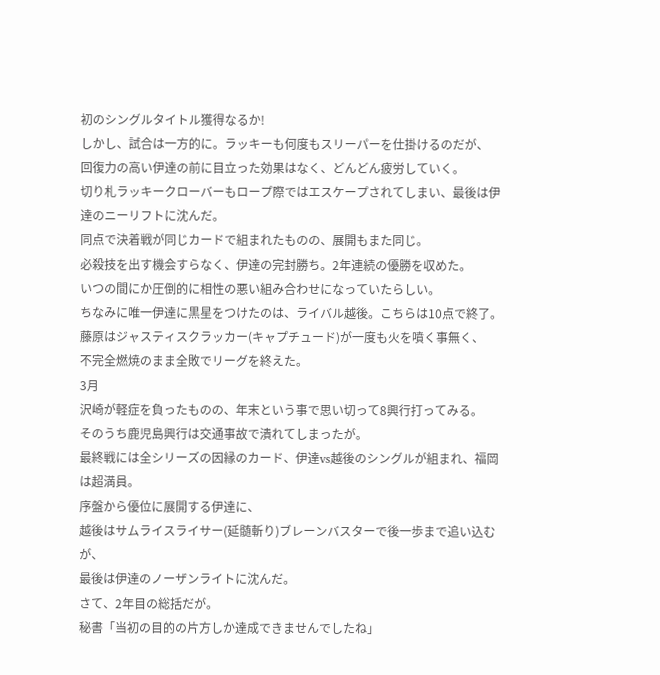初のシングルタイトル獲得なるか!
しかし、試合は一方的に。ラッキーも何度もスリーパーを仕掛けるのだが、
回復力の高い伊達の前に目立った効果はなく、どんどん疲労していく。
切り札ラッキークローバーもロープ際ではエスケープされてしまい、最後は伊達のニーリフトに沈んだ。
同点で決着戦が同じカードで組まれたものの、展開もまた同じ。
必殺技を出す機会すらなく、伊達の完封勝ち。2年連続の優勝を収めた。
いつの間にか圧倒的に相性の悪い組み合わせになっていたらしい。
ちなみに唯一伊達に黒星をつけたのは、ライバル越後。こちらは10点で終了。
藤原はジャスティスクラッカー(キャプチュード)が一度も火を噴く事無く、
不完全燃焼のまま全敗でリーグを終えた。
3月
沢崎が軽症を負ったものの、年末という事で思い切って8興行打ってみる。
そのうち鹿児島興行は交通事故で潰れてしまったが。
最終戦には全シリーズの因縁のカード、伊達vs越後のシングルが組まれ、福岡は超満員。
序盤から優位に展開する伊達に、
越後はサムライスライサー(延髄斬り)ブレーンバスターで後一歩まで追い込むが、
最後は伊達のノーザンライトに沈んだ。
さて、2年目の総括だが。
秘書「当初の目的の片方しか達成できませんでしたね」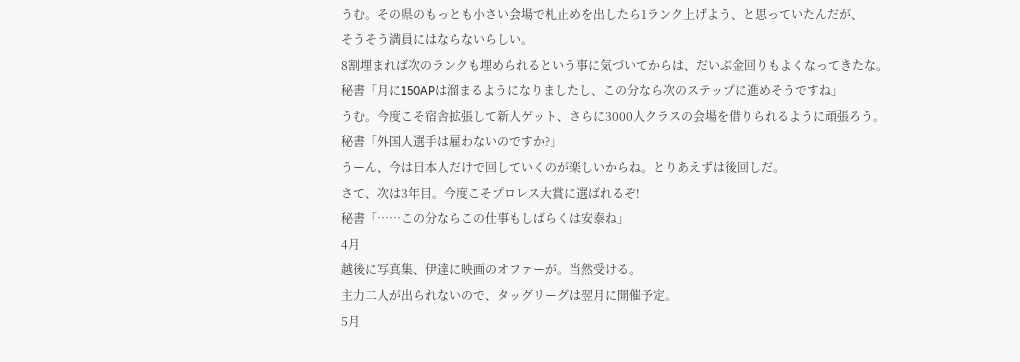うむ。その県のもっとも小さい会場で札止めを出したら1ランク上げよう、と思っていたんだが、
そうそう満員にはならないらしい。
8割埋まれば次のランクも埋められるという事に気づいてからは、だいぶ金回りもよくなってきたな。
秘書「月に150APは溜まるようになりましたし、この分なら次のステップに進めそうですね」
うむ。今度こそ宿舎拡張して新人ゲット、さらに3000人クラスの会場を借りられるように頑張ろう。
秘書「外国人選手は雇わないのですか?」
うーん、今は日本人だけで回していくのが楽しいからね。とりあえずは後回しだ。
さて、次は3年目。今度こそプロレス大賞に選ばれるぞ!
秘書「……この分ならこの仕事もしばらくは安泰ね」
4月
越後に写真集、伊達に映画のオファーが。当然受ける。
主力二人が出られないので、タッグリーグは翌月に開催予定。
5月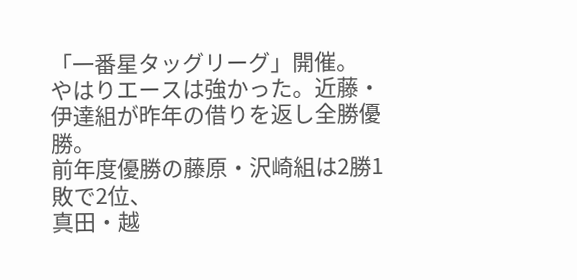「一番星タッグリーグ」開催。
やはりエースは強かった。近藤・伊達組が昨年の借りを返し全勝優勝。
前年度優勝の藤原・沢崎組は2勝1敗で2位、
真田・越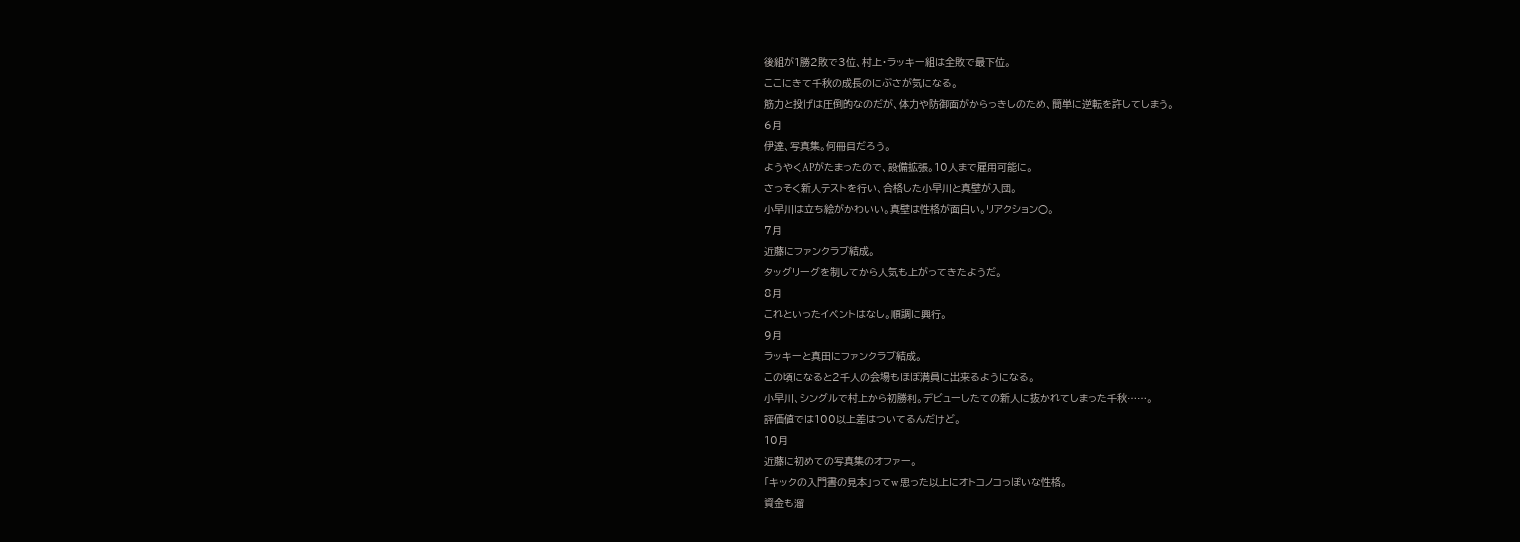後組が1勝2敗で3位、村上・ラッキー組は全敗で最下位。
ここにきて千秋の成長のにぶさが気になる。
筋力と投げは圧倒的なのだが、体力や防御面がからっきしのため、簡単に逆転を許してしまう。
6月
伊達、写真集。何冊目だろう。
ようやくAPがたまったので、設備拡張。10人まで雇用可能に。
さっそく新人テストを行い、合格した小早川と真壁が入団。
小早川は立ち絵がかわいい。真壁は性格が面白い。リアクション○。
7月
近藤にファンクラブ結成。
タッグリーグを制してから人気も上がってきたようだ。
8月
これといったイベントはなし。順調に興行。
9月
ラッキーと真田にファンクラブ結成。
この頃になると2千人の会場もほぼ満員に出来るようになる。
小早川、シングルで村上から初勝利。デビューしたての新人に抜かれてしまった千秋……。
評価値では100以上差はついてるんだけど。
10月
近藤に初めての写真集のオファー。
「キックの入門書の見本」ってw 思った以上にオトコノコっぽいな性格。
資金も溜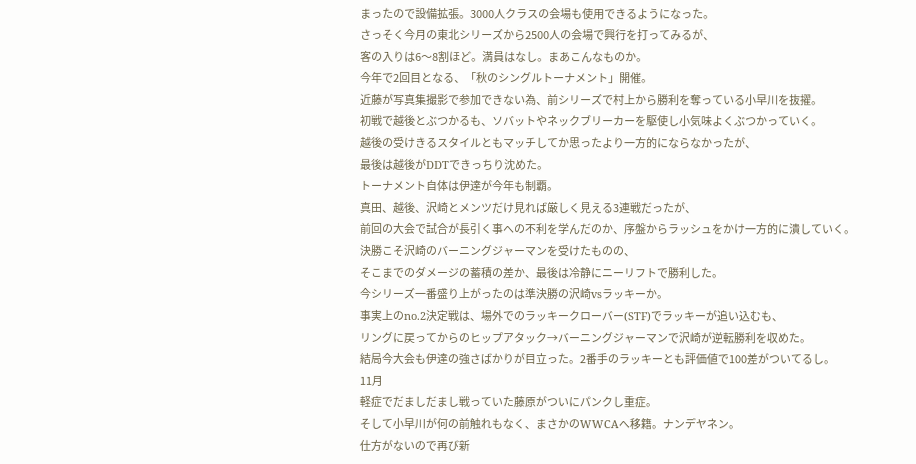まったので設備拡張。3000人クラスの会場も使用できるようになった。
さっそく今月の東北シリーズから2500人の会場で興行を打ってみるが、
客の入りは6〜8割ほど。満員はなし。まあこんなものか。
今年で2回目となる、「秋のシングルトーナメント」開催。
近藤が写真集撮影で参加できない為、前シリーズで村上から勝利を奪っている小早川を抜擢。
初戦で越後とぶつかるも、ソバットやネックブリーカーを駆使し小気味よくぶつかっていく。
越後の受けきるスタイルともマッチしてか思ったより一方的にならなかったが、
最後は越後がDDTできっちり沈めた。
トーナメント自体は伊達が今年も制覇。
真田、越後、沢崎とメンツだけ見れば厳しく見える3連戦だったが、
前回の大会で試合が長引く事への不利を学んだのか、序盤からラッシュをかけ一方的に潰していく。
決勝こそ沢崎のバーニングジャーマンを受けたものの、
そこまでのダメージの蓄積の差か、最後は冷静にニーリフトで勝利した。
今シリーズ一番盛り上がったのは準決勝の沢崎vsラッキーか。
事実上のno.2決定戦は、場外でのラッキークローバー(STF)でラッキーが追い込むも、
リングに戻ってからのヒップアタック→バーニングジャーマンで沢崎が逆転勝利を収めた。
結局今大会も伊達の強さばかりが目立った。2番手のラッキーとも評価値で100差がついてるし。
11月
軽症でだましだまし戦っていた藤原がついにパンクし重症。
そして小早川が何の前触れもなく、まさかのWWCAへ移籍。ナンデヤネン。
仕方がないので再び新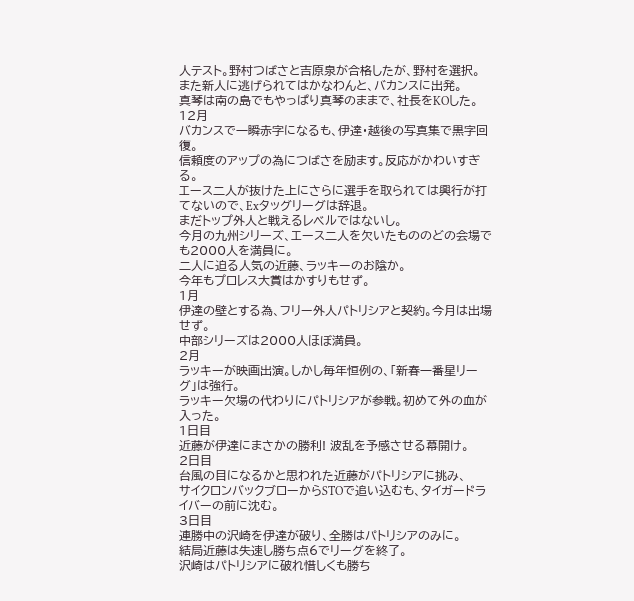人テスト。野村つばさと吉原泉が合格したが、野村を選択。
また新人に逃げられてはかなわんと、バカンスに出発。
真琴は南の島でもやっぱり真琴のままで、社長をKOした。
12月
バカンスで一瞬赤字になるも、伊達・越後の写真集で黒字回復。
信頼度のアップの為につばさを励ます。反応がかわいすぎる。
エース二人が抜けた上にさらに選手を取られては興行が打てないので、Exタッグリーグは辞退。
まだトップ外人と戦えるレベルではないし。
今月の九州シリーズ、エース二人を欠いたもののどの会場でも2000人を満員に。
二人に迫る人気の近藤、ラッキーのお陰か。
今年もプロレス大賞はかすりもせず。
1月
伊達の壁とする為、フリー外人パトリシアと契約。今月は出場せず。
中部シリーズは2000人ほぼ満員。
2月
ラッキーが映画出演。しかし毎年恒例の、「新春一番星リーグ」は強行。
ラッキー欠場の代わりにパトリシアが参戦。初めて外の血が入った。
1日目
近藤が伊達にまさかの勝利! 波乱を予感させる幕開け。
2日目
台風の目になるかと思われた近藤がパトリシアに挑み、
サイクロンバックブローからSTOで追い込むも、タイガードライバーの前に沈む。
3日目
連勝中の沢崎を伊達が破り、全勝はパトリシアのみに。
結局近藤は失速し勝ち点6でリーグを終了。
沢崎はパトリシアに破れ惜しくも勝ち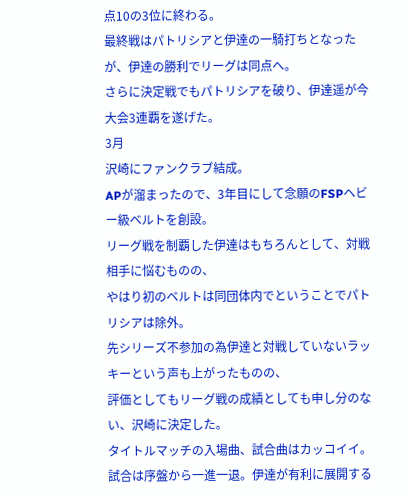点10の3位に終わる。
最終戦はパトリシアと伊達の一騎打ちとなったが、伊達の勝利でリーグは同点へ。
さらに決定戦でもパトリシアを破り、伊達遥が今大会3連覇を遂げた。
3月
沢崎にファンクラブ結成。
APが溜まったので、3年目にして念願のFSPヘビー級ベルトを創設。
リーグ戦を制覇した伊達はもちろんとして、対戦相手に悩むものの、
やはり初のベルトは同団体内でということでパトリシアは除外。
先シリーズ不参加の為伊達と対戦していないラッキーという声も上がったものの、
評価としてもリーグ戦の成績としても申し分のない、沢崎に決定した。
タイトルマッチの入場曲、試合曲はカッコイイ。
試合は序盤から一進一退。伊達が有利に展開する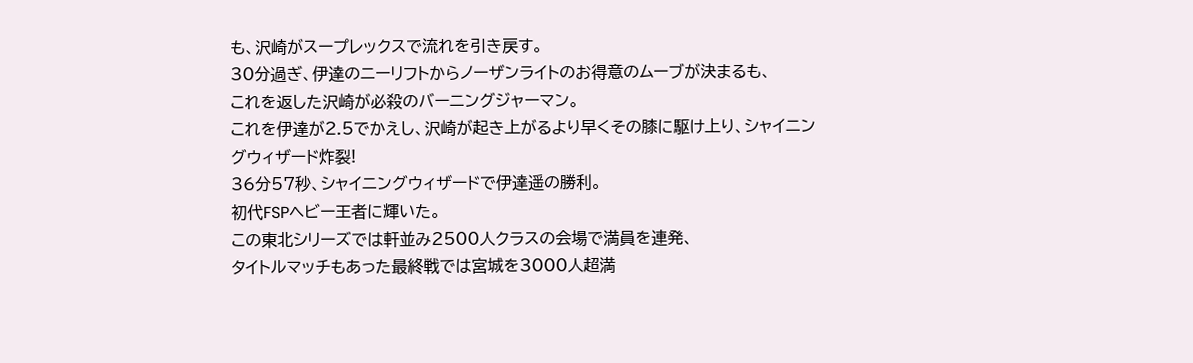も、沢崎がスープレックスで流れを引き戻す。
30分過ぎ、伊達のニーリフトからノーザンライトのお得意のムーブが決まるも、
これを返した沢崎が必殺のバーニングジャーマン。
これを伊達が2.5でかえし、沢崎が起き上がるより早くその膝に駆け上り、シャイニングウィザード炸裂!
36分57秒、シャイニングウィザードで伊達遥の勝利。
初代FSPヘビー王者に輝いた。
この東北シリーズでは軒並み2500人クラスの会場で満員を連発、
タイトルマッチもあった最終戦では宮城を3000人超満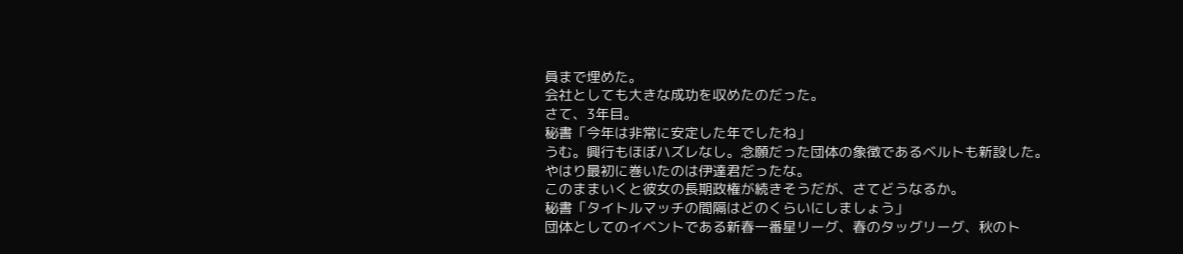員まで埋めた。
会社としても大きな成功を収めたのだった。
さて、3年目。
秘書「今年は非常に安定した年でしたね」
うむ。興行もほぼハズレなし。念願だった団体の象徴であるベルトも新設した。
やはり最初に巻いたのは伊達君だったな。
このままいくと彼女の長期政権が続きそうだが、さてどうなるか。
秘書「タイトルマッチの間隔はどのくらいにしましょう」
団体としてのイベントである新春一番星リーグ、春のタッグリーグ、秋のト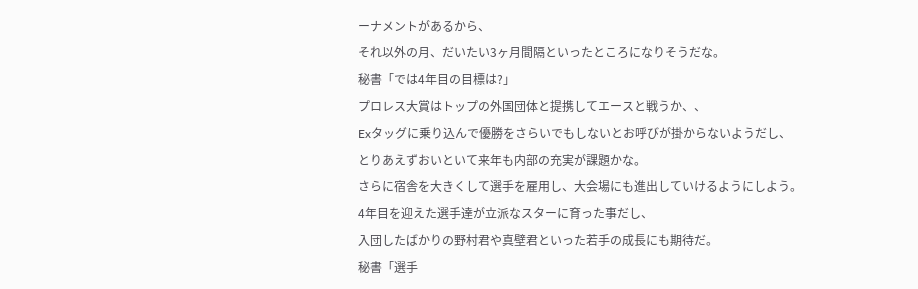ーナメントがあるから、
それ以外の月、だいたい3ヶ月間隔といったところになりそうだな。
秘書「では4年目の目標は?」
プロレス大賞はトップの外国団体と提携してエースと戦うか、、
Exタッグに乗り込んで優勝をさらいでもしないとお呼びが掛からないようだし、
とりあえずおいといて来年も内部の充実が課題かな。
さらに宿舎を大きくして選手を雇用し、大会場にも進出していけるようにしよう。
4年目を迎えた選手達が立派なスターに育った事だし、
入団したばかりの野村君や真壁君といった若手の成長にも期待だ。
秘書「選手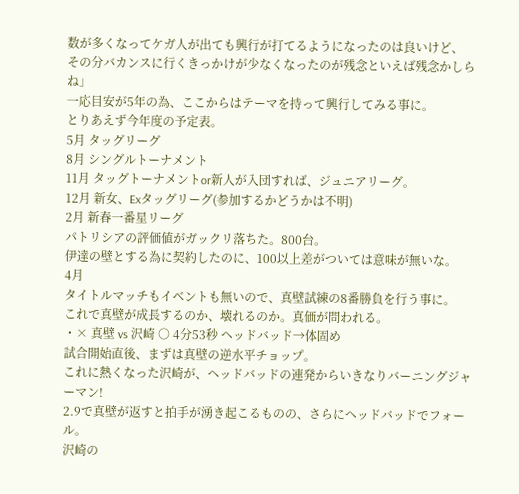数が多くなってケガ人が出ても興行が打てるようになったのは良いけど、
その分バカンスに行くきっかけが少なくなったのが残念といえば残念かしらね」
一応目安が5年の為、ここからはテーマを持って興行してみる事に。
とりあえず今年度の予定表。
5月 タッグリーグ
8月 シングルトーナメント
11月 タッグトーナメントor新人が入団すれば、ジュニアリーグ。
12月 新女、Exタッグリーグ(参加するかどうかは不明)
2月 新春一番星リーグ
パトリシアの評価値がガックリ落ちた。800台。
伊達の壁とする為に契約したのに、100以上差がついては意味が無いな。
4月
タイトルマッチもイベントも無いので、真壁試練の8番勝負を行う事に。
これで真壁が成長するのか、壊れるのか。真価が問われる。
・× 真壁 vs 沢崎 ○ 4分53秒 ヘッドバッド→体固め
試合開始直後、まずは真壁の逆水平チョップ。
これに熱くなった沢崎が、ヘッドバッドの連発からいきなりバーニングジャーマン!
2.9で真壁が返すと拍手が湧き起こるものの、さらにヘッドバッドでフォール。
沢崎の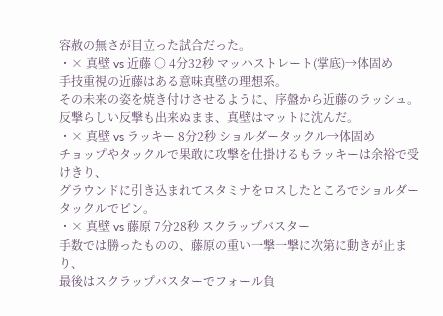容赦の無さが目立った試合だった。
・× 真壁 vs 近藤 ○ 4分32秒 マッハストレート(掌底)→体固め
手技重視の近藤はある意味真壁の理想系。
その未来の姿を焼き付けさせるように、序盤から近藤のラッシュ。
反撃らしい反撃も出来ぬまま、真壁はマットに沈んだ。
・× 真壁 vs ラッキー 8分2秒 ショルダータックル→体固め
チョップやタックルで果敢に攻撃を仕掛けるもラッキーは余裕で受けきり、
グラウンドに引き込まれてスタミナをロスしたところでショルダータックルでピン。
・× 真壁 vs 藤原 7分28秒 スクラップバスター
手数では勝ったものの、藤原の重い一撃一撃に次第に動きが止まり、
最後はスクラップバスターでフォール負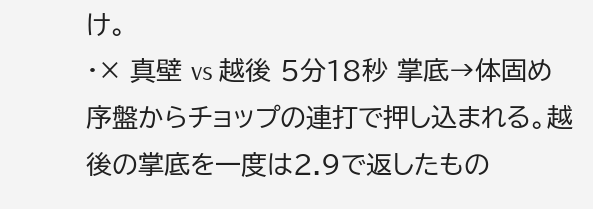け。
・× 真壁 vs 越後 5分18秒 掌底→体固め
序盤からチョップの連打で押し込まれる。越後の掌底を一度は2.9で返したもの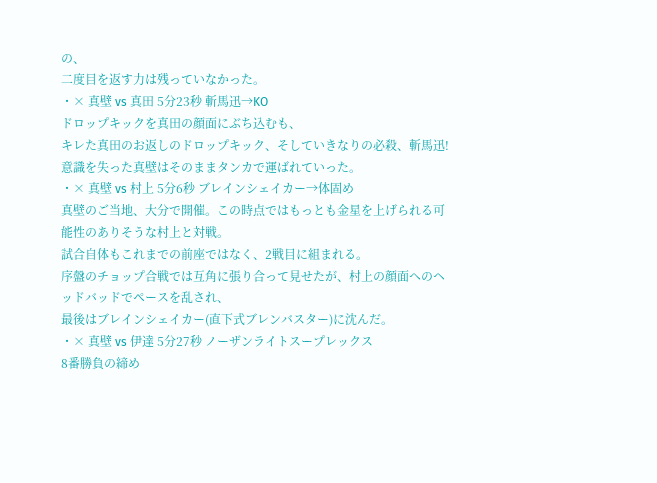の、
二度目を返す力は残っていなかった。
・× 真壁 vs 真田 5分23秒 斬馬迅→KO
ドロップキックを真田の顔面にぶち込むも、
キレた真田のお返しのドロップキック、そしていきなりの必殺、斬馬迅!
意識を失った真壁はそのままタンカで運ばれていった。
・× 真壁 vs 村上 5分6秒 ブレインシェイカー→体固め
真壁のご当地、大分で開催。この時点ではもっとも金星を上げられる可能性のありそうな村上と対戦。
試合自体もこれまでの前座ではなく、2戦目に組まれる。
序盤のチョップ合戦では互角に張り合って見せたが、村上の顔面へのヘッドバッドでペースを乱され、
最後はブレインシェイカー(直下式ブレンバスター)に沈んだ。
・× 真壁 vs 伊達 5分27秒 ノーザンライトスープレックス
8番勝負の締め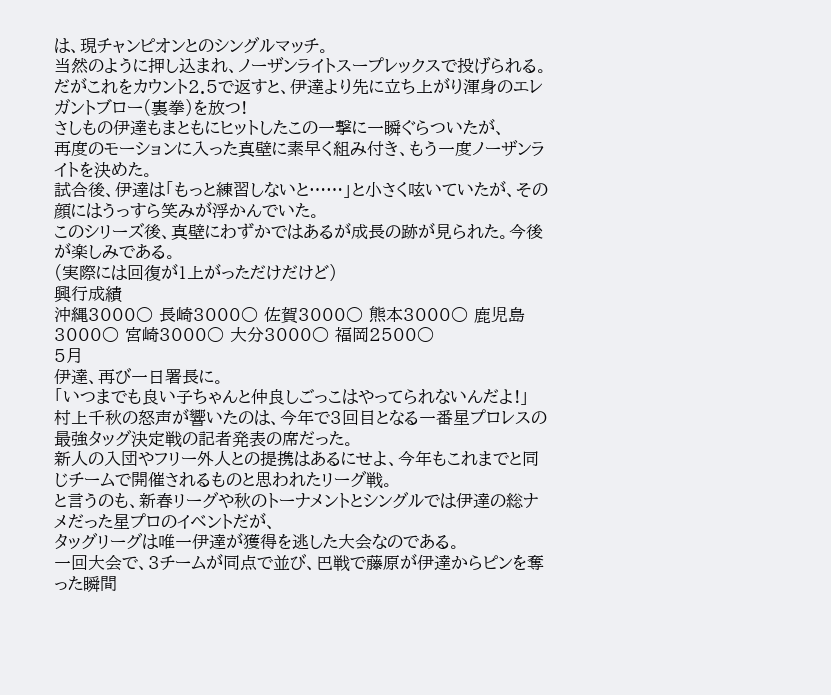は、現チャンピオンとのシングルマッチ。
当然のように押し込まれ、ノーザンライトスープレックスで投げられる。
だがこれをカウント2.5で返すと、伊達より先に立ち上がり渾身のエレガントブロー(裏拳)を放つ!
さしもの伊達もまともにヒットしたこの一撃に一瞬ぐらついたが、
再度のモーションに入った真壁に素早く組み付き、もう一度ノーザンライトを決めた。
試合後、伊達は「もっと練習しないと……」と小さく呟いていたが、その顔にはうっすら笑みが浮かんでいた。
このシリーズ後、真壁にわずかではあるが成長の跡が見られた。今後が楽しみである。
(実際には回復が1上がっただけだけど)
興行成績
沖縄3000○ 長崎3000○ 佐賀3000○ 熊本3000○ 鹿児島3000○ 宮崎3000○ 大分3000○ 福岡2500○
5月
伊達、再び一日署長に。
「いつまでも良い子ちゃんと仲良しごっこはやってられないんだよ!」
村上千秋の怒声が響いたのは、今年で3回目となる一番星プロレスの最強タッグ決定戦の記者発表の席だった。
新人の入団やフリー外人との提携はあるにせよ、今年もこれまでと同じチームで開催されるものと思われたリーグ戦。
と言うのも、新春リーグや秋のトーナメントとシングルでは伊達の総ナメだった星プロのイベントだが、
タッグリーグは唯一伊達が獲得を逃した大会なのである。
一回大会で、3チームが同点で並び、巴戦で藤原が伊達からピンを奪った瞬間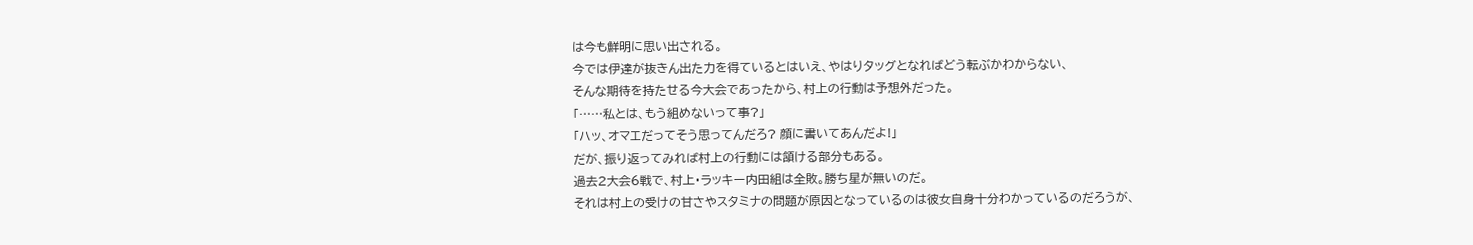は今も鮮明に思い出される。
今では伊達が抜きん出た力を得ているとはいえ、やはりタッグとなればどう転ぶかわからない、
そんな期待を持たせる今大会であったから、村上の行動は予想外だった。
「……私とは、もう組めないって事?」
「ハッ、オマエだってそう思ってんだろ? 顔に書いてあんだよ!」
だが、振り返ってみれば村上の行動には頷ける部分もある。
過去2大会6戦で、村上・ラッキー内田組は全敗。勝ち星が無いのだ。
それは村上の受けの甘さやスタミナの問題が原因となっているのは彼女自身十分わかっているのだろうが、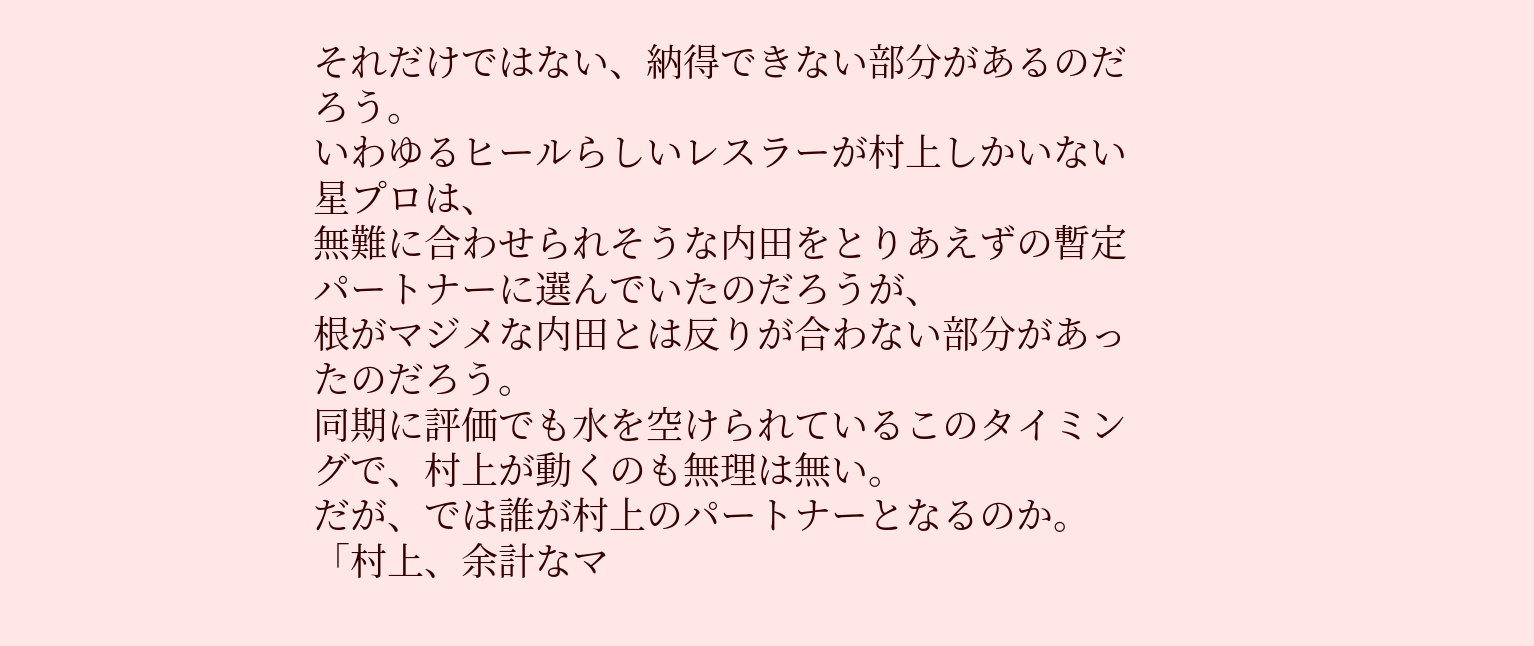それだけではない、納得できない部分があるのだろう。
いわゆるヒールらしいレスラーが村上しかいない星プロは、
無難に合わせられそうな内田をとりあえずの暫定パートナーに選んでいたのだろうが、
根がマジメな内田とは反りが合わない部分があったのだろう。
同期に評価でも水を空けられているこのタイミングで、村上が動くのも無理は無い。
だが、では誰が村上のパートナーとなるのか。
「村上、余計なマ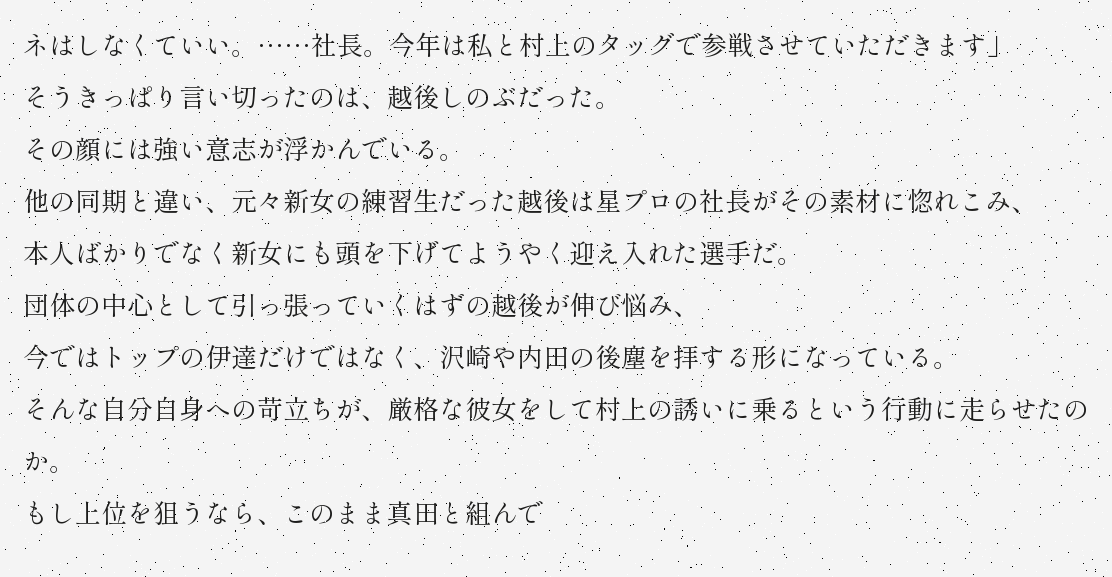ネはしなくていい。……社長。今年は私と村上のタッグで参戦させていただきます」
そうきっぱり言い切ったのは、越後しのぶだった。
その顔には強い意志が浮かんでいる。
他の同期と違い、元々新女の練習生だった越後は星プロの社長がその素材に惚れこみ、
本人ばかりでなく新女にも頭を下げてようやく迎え入れた選手だ。
団体の中心として引っ張っていくはずの越後が伸び悩み、
今ではトップの伊達だけではなく、沢崎や内田の後塵を拝する形になっている。
そんな自分自身への苛立ちが、厳格な彼女をして村上の誘いに乗るという行動に走らせたのか。
もし上位を狙うなら、このまま真田と組んで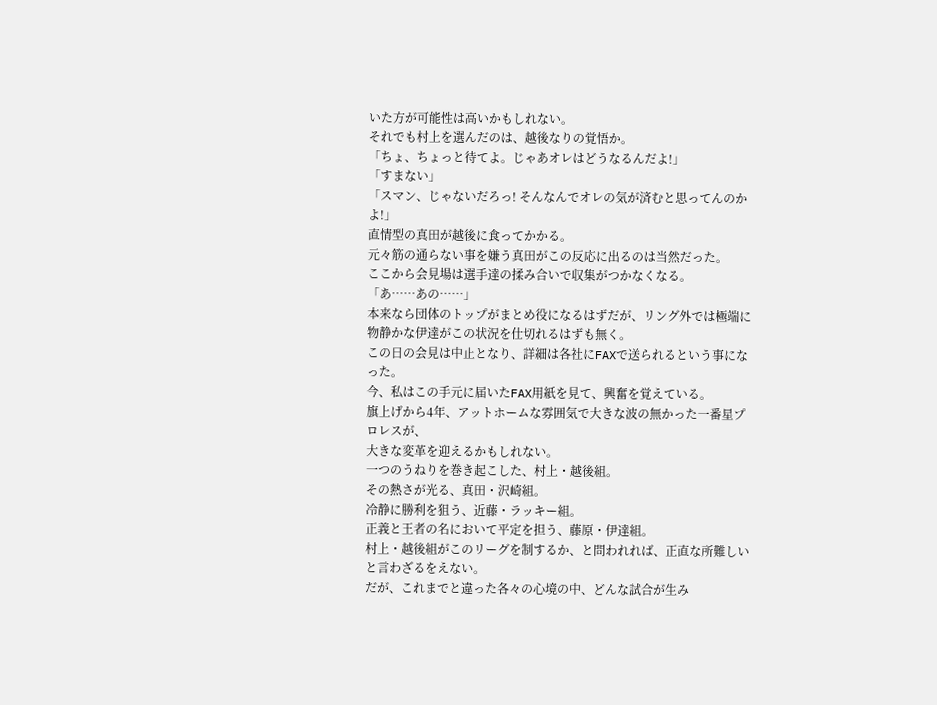いた方が可能性は高いかもしれない。
それでも村上を選んだのは、越後なりの覚悟か。
「ちょ、ちょっと待てよ。じゃあオレはどうなるんだよ!」
「すまない」
「スマン、じゃないだろっ! そんなんでオレの気が済むと思ってんのかよ!」
直情型の真田が越後に食ってかかる。
元々筋の通らない事を嫌う真田がこの反応に出るのは当然だった。
ここから会見場は選手達の揉み合いで収集がつかなくなる。
「あ……あの……」
本来なら団体のトップがまとめ役になるはずだが、リング外では極端に物静かな伊達がこの状況を仕切れるはずも無く。
この日の会見は中止となり、詳細は各社にFAXで送られるという事になった。
今、私はこの手元に届いたFAX用紙を見て、興奮を覚えている。
旗上げから4年、アットホームな雰囲気で大きな波の無かった一番星プロレスが、
大きな変革を迎えるかもしれない。
一つのうねりを巻き起こした、村上・越後組。
その熱さが光る、真田・沢崎組。
冷静に勝利を狙う、近藤・ラッキー組。
正義と王者の名において平定を担う、藤原・伊達組。
村上・越後組がこのリーグを制するか、と問われれば、正直な所難しいと言わざるをえない。
だが、これまでと違った各々の心境の中、どんな試合が生み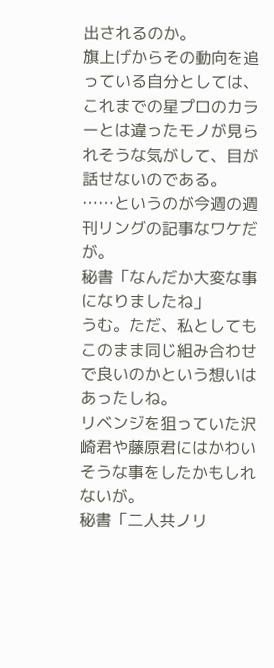出されるのか。
旗上げからその動向を追っている自分としては、
これまでの星プロのカラーとは違ったモノが見られそうな気がして、目が話せないのである。
……というのが今週の週刊リングの記事なワケだが。
秘書「なんだか大変な事になりましたね」
うむ。ただ、私としてもこのまま同じ組み合わせで良いのかという想いはあったしね。
リベンジを狙っていた沢崎君や藤原君にはかわいそうな事をしたかもしれないが。
秘書「二人共ノリ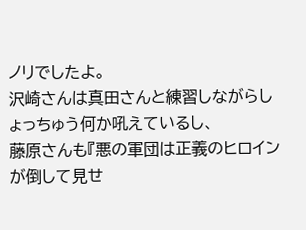ノリでしたよ。
沢崎さんは真田さんと練習しながらしょっちゅう何か吼えているし、
藤原さんも『悪の軍団は正義のヒロインが倒して見せ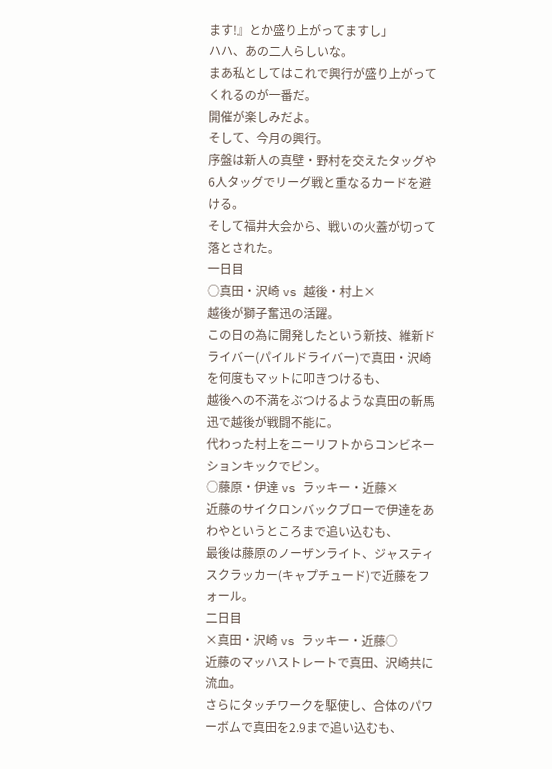ます!』とか盛り上がってますし」
ハハ、あの二人らしいな。
まあ私としてはこれで興行が盛り上がってくれるのが一番だ。
開催が楽しみだよ。
そして、今月の興行。
序盤は新人の真壁・野村を交えたタッグや6人タッグでリーグ戦と重なるカードを避ける。
そして福井大会から、戦いの火蓋が切って落とされた。
一日目
○真田・沢崎 vs 越後・村上×
越後が獅子奮迅の活躍。
この日の為に開発したという新技、維新ドライバー(パイルドライバー)で真田・沢崎を何度もマットに叩きつけるも、
越後への不満をぶつけるような真田の斬馬迅で越後が戦闘不能に。
代わった村上をニーリフトからコンビネーションキックでピン。
○藤原・伊達 vs ラッキー・近藤×
近藤のサイクロンバックブローで伊達をあわやというところまで追い込むも、
最後は藤原のノーザンライト、ジャスティスクラッカー(キャプチュード)で近藤をフォール。
二日目
×真田・沢崎 vs ラッキー・近藤○
近藤のマッハストレートで真田、沢崎共に流血。
さらにタッチワークを駆使し、合体のパワーボムで真田を2.9まで追い込むも、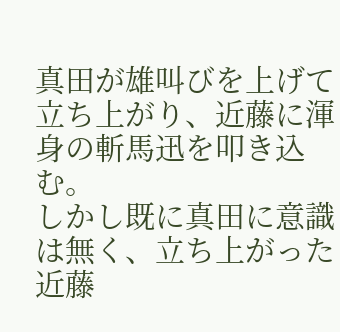真田が雄叫びを上げて立ち上がり、近藤に渾身の斬馬迅を叩き込む。
しかし既に真田に意識は無く、立ち上がった近藤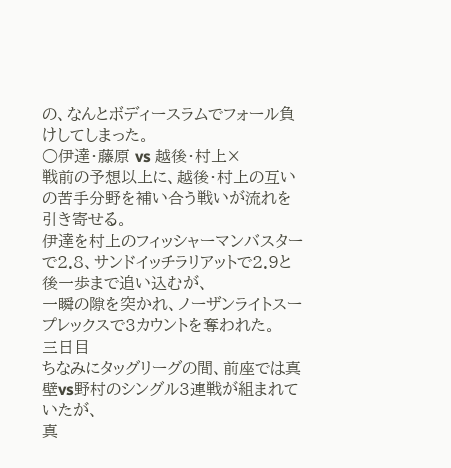の、なんとボディースラムでフォール負けしてしまった。
○伊達・藤原 vs 越後・村上×
戦前の予想以上に、越後・村上の互いの苦手分野を補い合う戦いが流れを引き寄せる。
伊達を村上のフィッシャーマンバスターで2.8、サンドイッチラリアットで2.9と後一歩まで追い込むが、
一瞬の隙を突かれ、ノーザンライトスープレックスで3カウントを奪われた。
三日目
ちなみにタッグリーグの間、前座では真壁vs野村のシングル3連戦が組まれていたが、
真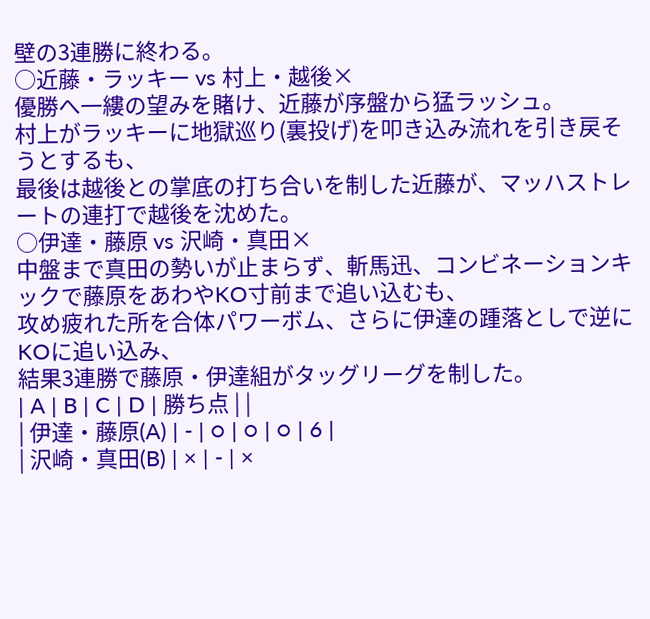壁の3連勝に終わる。
○近藤・ラッキー vs 村上・越後×
優勝へ一縷の望みを賭け、近藤が序盤から猛ラッシュ。
村上がラッキーに地獄巡り(裏投げ)を叩き込み流れを引き戻そうとするも、
最後は越後との掌底の打ち合いを制した近藤が、マッハストレートの連打で越後を沈めた。
○伊達・藤原 vs 沢崎・真田×
中盤まで真田の勢いが止まらず、斬馬迅、コンビネーションキックで藤原をあわやKO寸前まで追い込むも、
攻め疲れた所を合体パワーボム、さらに伊達の踵落としで逆にKOに追い込み、
結果3連勝で藤原・伊達組がタッグリーグを制した。
| A | B | C | D | 勝ち点 | |
| 伊達・藤原(A) | - | ○ | ○ | ○ | 6 |
| 沢崎・真田(B) | × | - | ×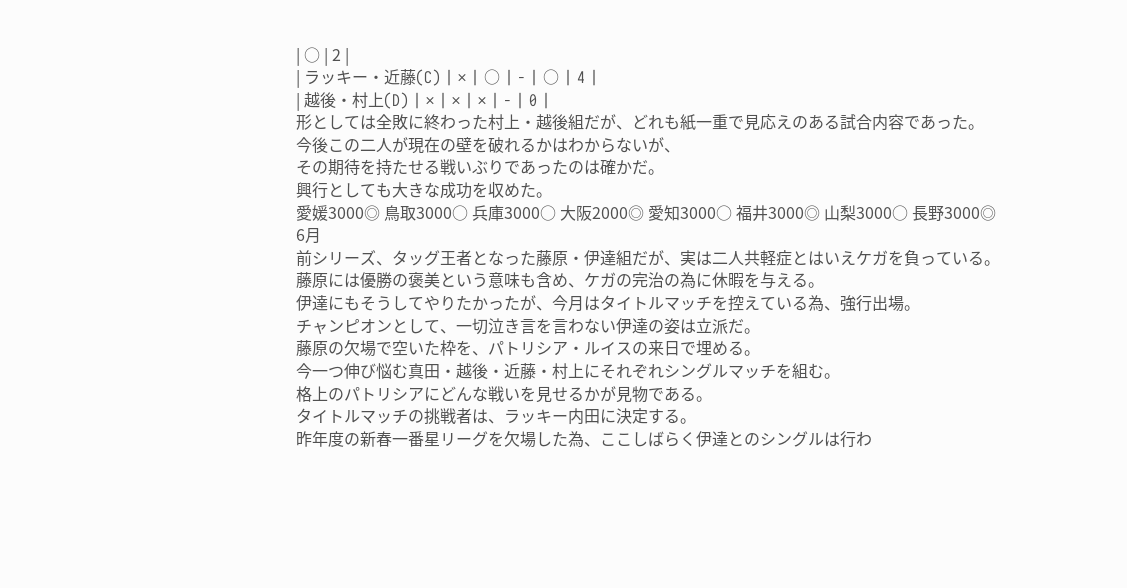| ○ | 2 |
| ラッキー・近藤(C) | × | ○ | - | ○ | 4 |
| 越後・村上(D) | × | × | × | - | 0 |
形としては全敗に終わった村上・越後組だが、どれも紙一重で見応えのある試合内容であった。
今後この二人が現在の壁を破れるかはわからないが、
その期待を持たせる戦いぶりであったのは確かだ。
興行としても大きな成功を収めた。
愛媛3000◎ 鳥取3000○ 兵庫3000○ 大阪2000◎ 愛知3000○ 福井3000◎ 山梨3000○ 長野3000◎
6月
前シリーズ、タッグ王者となった藤原・伊達組だが、実は二人共軽症とはいえケガを負っている。
藤原には優勝の褒美という意味も含め、ケガの完治の為に休暇を与える。
伊達にもそうしてやりたかったが、今月はタイトルマッチを控えている為、強行出場。
チャンピオンとして、一切泣き言を言わない伊達の姿は立派だ。
藤原の欠場で空いた枠を、パトリシア・ルイスの来日で埋める。
今一つ伸び悩む真田・越後・近藤・村上にそれぞれシングルマッチを組む。
格上のパトリシアにどんな戦いを見せるかが見物である。
タイトルマッチの挑戦者は、ラッキー内田に決定する。
昨年度の新春一番星リーグを欠場した為、ここしばらく伊達とのシングルは行わ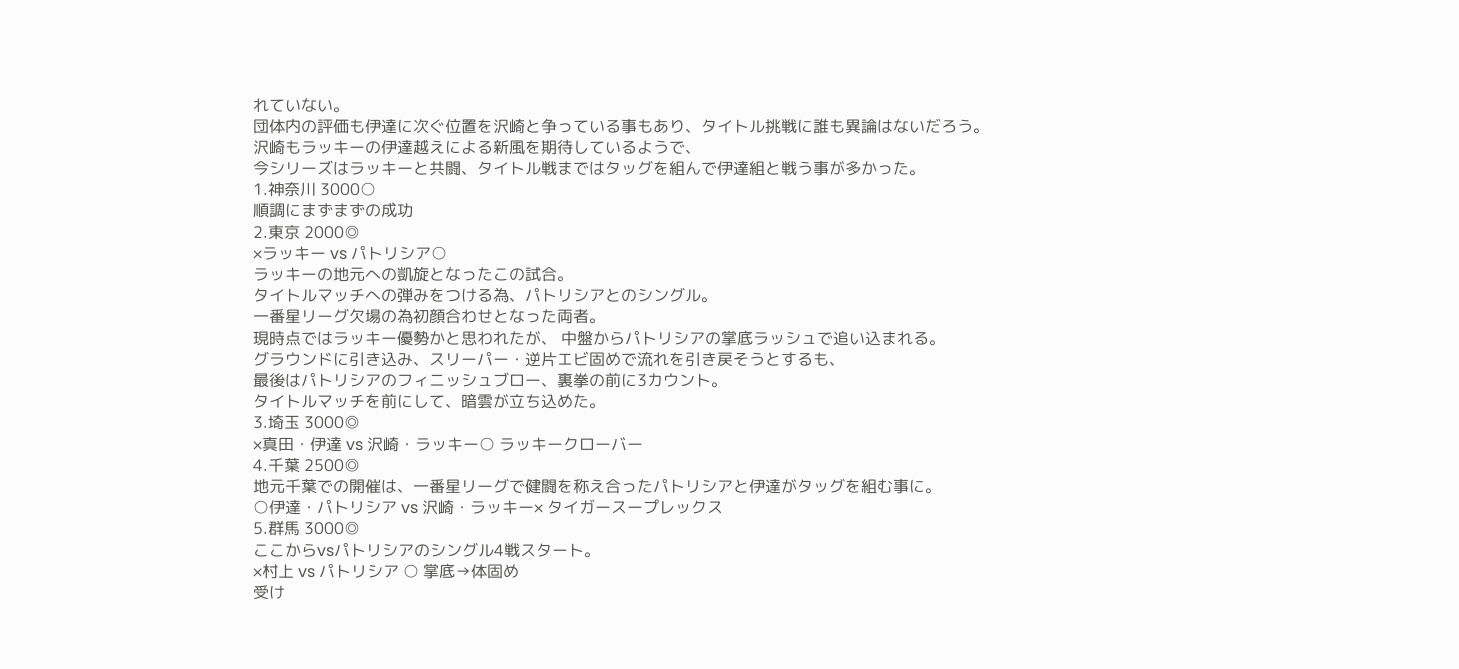れていない。
団体内の評価も伊達に次ぐ位置を沢崎と争っている事もあり、タイトル挑戦に誰も異論はないだろう。
沢崎もラッキーの伊達越えによる新風を期待しているようで、
今シリーズはラッキーと共闘、タイトル戦まではタッグを組んで伊達組と戦う事が多かった。
1.神奈川 3000○
順調にまずまずの成功
2.東京 2000◎
×ラッキー vs パトリシア○
ラッキーの地元への凱旋となったこの試合。
タイトルマッチへの弾みをつける為、パトリシアとのシングル。
一番星リーグ欠場の為初顔合わせとなった両者。
現時点ではラッキー優勢かと思われたが、 中盤からパトリシアの掌底ラッシュで追い込まれる。
グラウンドに引き込み、スリーパー・逆片エビ固めで流れを引き戻そうとするも、
最後はパトリシアのフィニッシュブロー、裏拳の前に3カウント。
タイトルマッチを前にして、暗雲が立ち込めた。
3.埼玉 3000◎
×真田・伊達 vs 沢崎・ラッキー○ ラッキークローバー
4.千葉 2500◎
地元千葉での開催は、一番星リーグで健闘を称え合ったパトリシアと伊達がタッグを組む事に。
○伊達・パトリシア vs 沢崎・ラッキー× タイガースープレックス
5.群馬 3000◎
ここからvsパトリシアのシングル4戦スタート。
×村上 vs パトリシア ○ 掌底→体固め
受け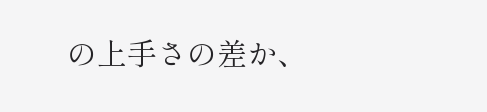の上手さの差か、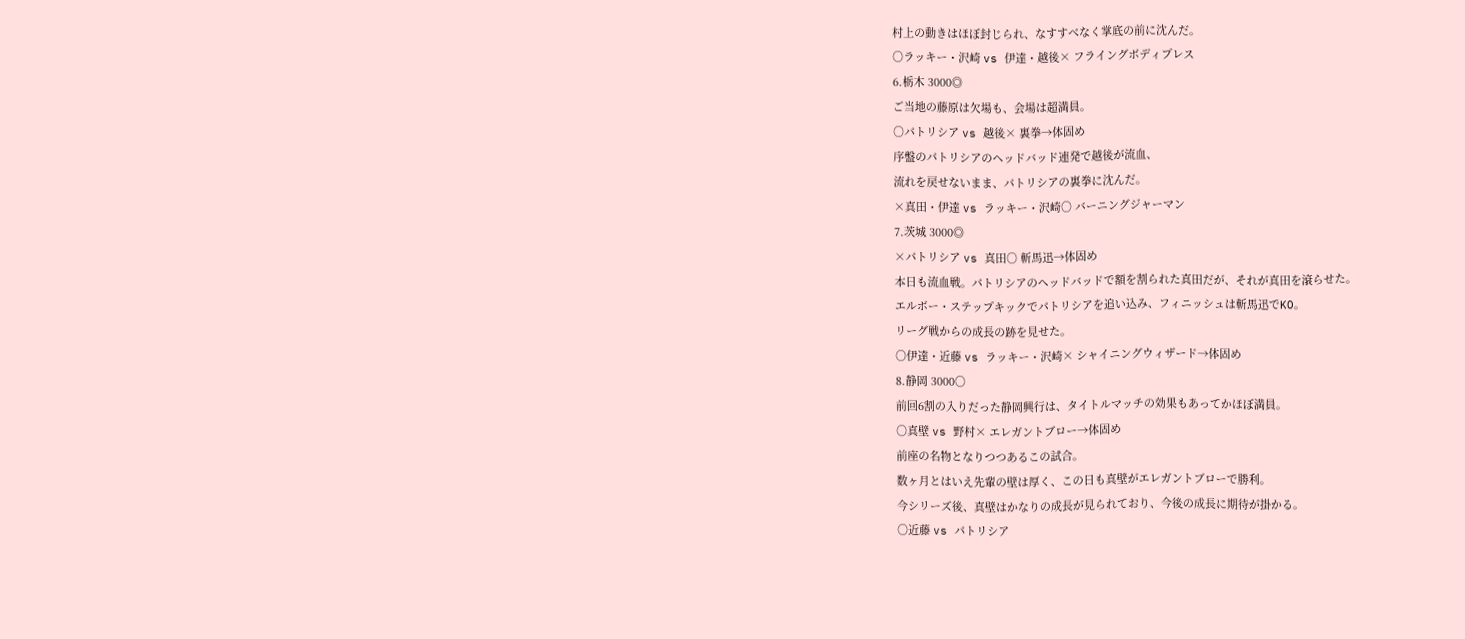村上の動きはほぼ封じられ、なすすべなく掌底の前に沈んだ。
○ラッキー・沢崎 vs 伊達・越後× フライングボディプレス
6.栃木 3000◎
ご当地の藤原は欠場も、会場は超満員。
○パトリシア vs 越後× 裏拳→体固め
序盤のパトリシアのヘッドバッド連発で越後が流血、
流れを戻せないまま、パトリシアの裏拳に沈んだ。
×真田・伊達 vs ラッキー・沢崎○ バーニングジャーマン
7.茨城 3000◎
×パトリシア vs 真田○ 斬馬迅→体固め
本日も流血戦。パトリシアのヘッドバッドで額を割られた真田だが、それが真田を滾らせた。
エルボー・ステップキックでパトリシアを追い込み、フィニッシュは斬馬迅でKO。
リーグ戦からの成長の跡を見せた。
○伊達・近藤 vs ラッキー・沢崎× シャイニングウィザード→体固め
8.静岡 3000○
前回6割の入りだった静岡興行は、タイトルマッチの効果もあってかほぼ満員。
○真壁 vs 野村× エレガントブロー→体固め
前座の名物となりつつあるこの試合。
数ヶ月とはいえ先輩の壁は厚く、この日も真壁がエレガントブローで勝利。
今シリーズ後、真壁はかなりの成長が見られており、今後の成長に期待が掛かる。
○近藤 vs パトリシア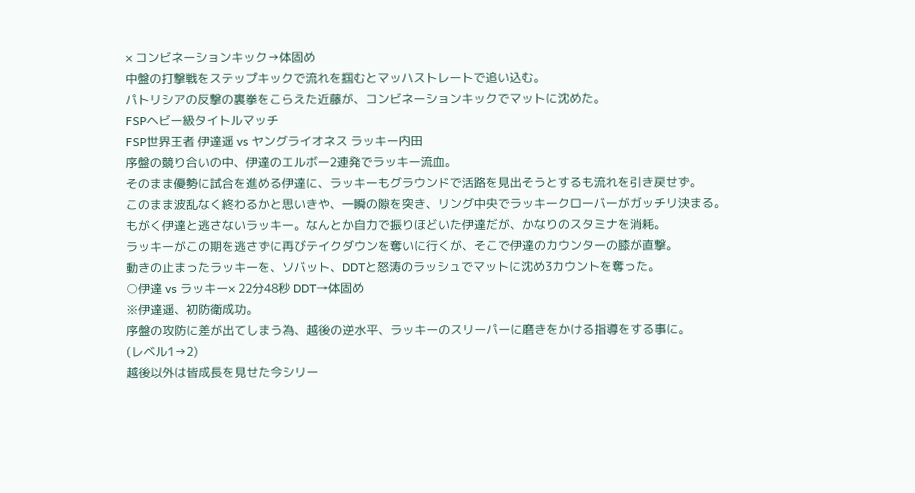× コンビネーションキック→体固め
中盤の打撃戦をステップキックで流れを掴むとマッハストレートで追い込む。
パトリシアの反撃の裏拳をこらえた近藤が、コンビネーションキックでマットに沈めた。
FSPヘビー級タイトルマッチ
FSP世界王者 伊達遥 vs ヤングライオネス ラッキー内田
序盤の競り合いの中、伊達のエルボー2連発でラッキー流血。
そのまま優勢に試合を進める伊達に、ラッキーもグラウンドで活路を見出そうとするも流れを引き戻せず。
このまま波乱なく終わるかと思いきや、一瞬の隙を突き、リング中央でラッキークローバーがガッチリ決まる。
もがく伊達と逃さないラッキー。なんとか自力で振りほどいた伊達だが、かなりのスタミナを消耗。
ラッキーがこの期を逃さずに再びテイクダウンを奪いに行くが、そこで伊達のカウンターの膝が直撃。
動きの止まったラッキーを、ソバット、DDTと怒涛のラッシュでマットに沈め3カウントを奪った。
○伊達 vs ラッキー× 22分48秒 DDT→体固め
※伊達遥、初防衛成功。
序盤の攻防に差が出てしまう為、越後の逆水平、ラッキーのスリーパーに磨きをかける指導をする事に。
(レベル1→2)
越後以外は皆成長を見せた今シリー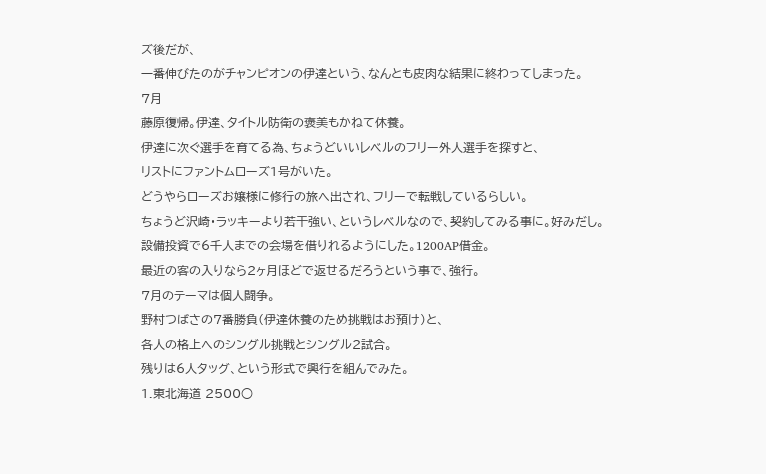ズ後だが、
一番伸びたのがチャンピオンの伊達という、なんとも皮肉な結果に終わってしまった。
7月
藤原復帰。伊達、タイトル防衛の褒美もかねて休養。
伊達に次ぐ選手を育てる為、ちょうどいいレベルのフリー外人選手を探すと、
リストにファントムローズ1号がいた。
どうやらローズお嬢様に修行の旅へ出され、フリーで転戦しているらしい。
ちょうど沢崎・ラッキーより若干強い、というレベルなので、契約してみる事に。好みだし。
設備投資で6千人までの会場を借りれるようにした。1200AP借金。
最近の客の入りなら2ヶ月ほどで返せるだろうという事で、強行。
7月のテーマは個人闘争。
野村つばさの7番勝負(伊達休養のため挑戦はお預け)と、
各人の格上へのシングル挑戦とシングル2試合。
残りは6人タッグ、という形式で興行を組んでみた。
1.東北海道 2500○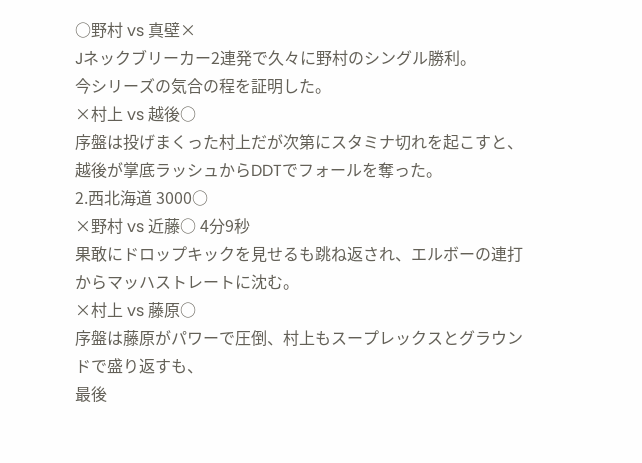○野村 vs 真壁×
Jネックブリーカー2連発で久々に野村のシングル勝利。
今シリーズの気合の程を証明した。
×村上 vs 越後○
序盤は投げまくった村上だが次第にスタミナ切れを起こすと、
越後が掌底ラッシュからDDTでフォールを奪った。
2.西北海道 3000○
×野村 vs 近藤○ 4分9秒
果敢にドロップキックを見せるも跳ね返され、エルボーの連打からマッハストレートに沈む。
×村上 vs 藤原○
序盤は藤原がパワーで圧倒、村上もスープレックスとグラウンドで盛り返すも、
最後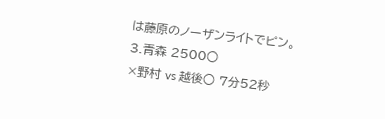は藤原のノーザンライトでピン。
3.青森 2500○
×野村 vs 越後○ 7分52秒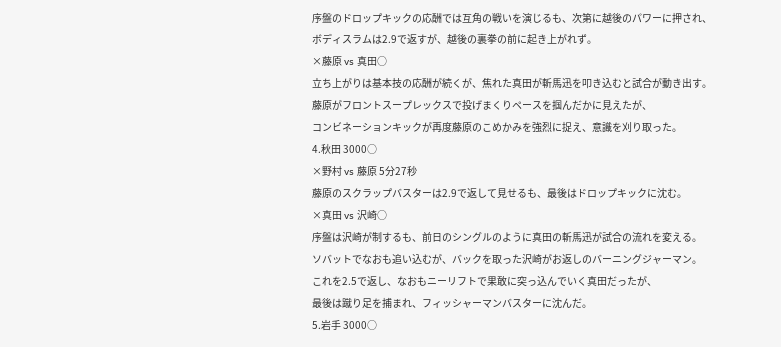序盤のドロップキックの応酬では互角の戦いを演じるも、次第に越後のパワーに押され、
ボディスラムは2.9で返すが、越後の裏拳の前に起き上がれず。
×藤原 vs 真田○
立ち上がりは基本技の応酬が続くが、焦れた真田が斬馬迅を叩き込むと試合が動き出す。
藤原がフロントスープレックスで投げまくりペースを掴んだかに見えたが、
コンビネーションキックが再度藤原のこめかみを強烈に捉え、意識を刈り取った。
4.秋田 3000○
×野村 vs 藤原 5分27秒
藤原のスクラップバスターは2.9で返して見せるも、最後はドロップキックに沈む。
×真田 vs 沢崎○
序盤は沢崎が制するも、前日のシングルのように真田の斬馬迅が試合の流れを変える。
ソバットでなおも追い込むが、バックを取った沢崎がお返しのバーニングジャーマン。
これを2.5で返し、なおもニーリフトで果敢に突っ込んでいく真田だったが、
最後は蹴り足を捕まれ、フィッシャーマンバスターに沈んだ。
5.岩手 3000○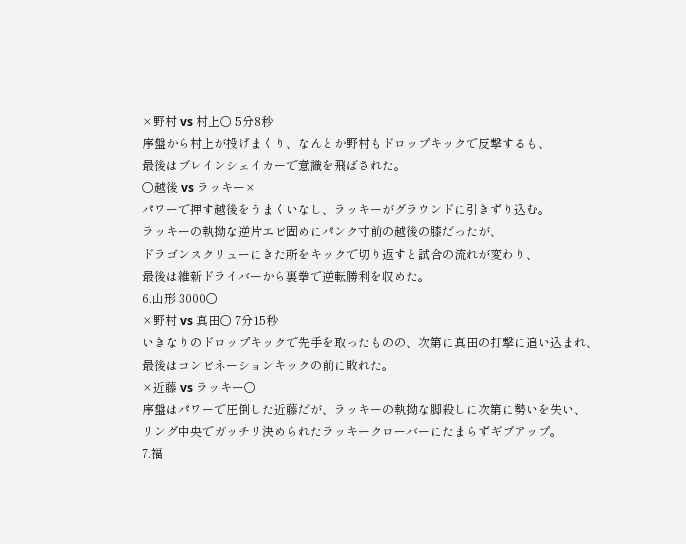×野村 vs 村上○ 5分8秒
序盤から村上が投げまくり、なんとか野村もドロップキックで反撃するも、
最後はブレインシェイカーで意識を飛ばされた。
○越後 vs ラッキー×
パワーで押す越後をうまくいなし、ラッキーがグラウンドに引きずり込む。
ラッキーの執拗な逆片エビ固めにパンク寸前の越後の膝だったが、
ドラゴンスクリューにきた所をキックで切り返すと試合の流れが変わり、
最後は維新ドライバーから裏拳で逆転勝利を収めた。
6.山形 3000○
×野村 vs 真田○ 7分15秒
いきなりのドロップキックで先手を取ったものの、次第に真田の打撃に追い込まれ、
最後はコンビネーションキックの前に敗れた。
×近藤 vs ラッキー○
序盤はパワーで圧倒した近藤だが、ラッキーの執拗な脚殺しに次第に勢いを失い、
リング中央でガッチリ決められたラッキークローバーにたまらずギブアップ。
7.福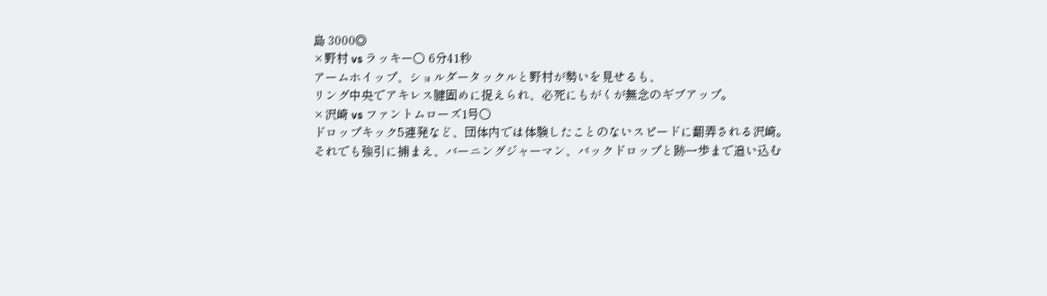島 3000◎
×野村 vs ラッキー○ 6分41秒
アームホイップ、ショルダータックルと野村が勢いを見せるも、
リング中央でアキレス腱固めに捉えられ、必死にもがくが無念のギブアップ。
×沢崎 vs ファントムローズ1号○
ドロップキック5連発など、団体内では体験したことのないスピードに翻弄される沢崎。
それでも強引に捕まえ、バーニングジャーマン、バックドロップと跡一歩まで追い込む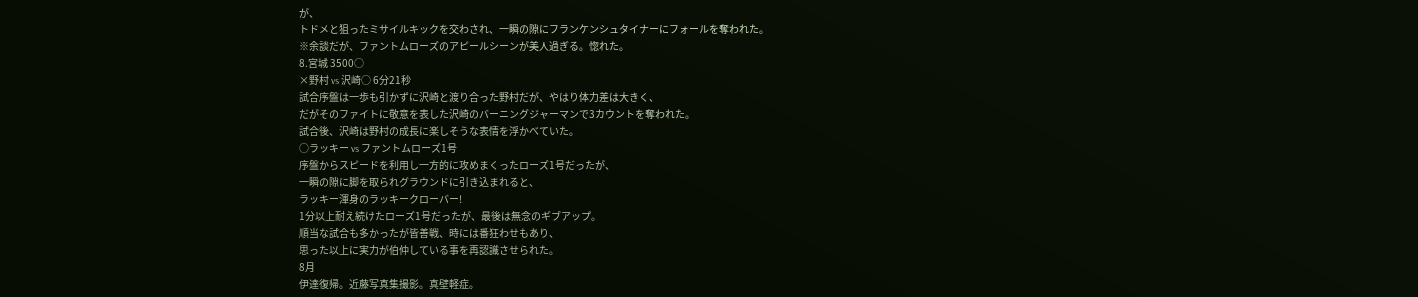が、
トドメと狙ったミサイルキックを交わされ、一瞬の隙にフランケンシュタイナーにフォールを奪われた。
※余談だが、ファントムローズのアピールシーンが美人過ぎる。惚れた。
8.宮城 3500○
×野村 vs 沢崎○ 6分21秒
試合序盤は一歩も引かずに沢崎と渡り合った野村だが、やはり体力差は大きく、
だがそのファイトに敬意を表した沢崎のバーニングジャーマンで3カウントを奪われた。
試合後、沢崎は野村の成長に楽しそうな表情を浮かべていた。
○ラッキー vs ファントムローズ1号
序盤からスピードを利用し一方的に攻めまくったローズ1号だったが、
一瞬の隙に脚を取られグラウンドに引き込まれると、
ラッキー渾身のラッキークローバー!
1分以上耐え続けたローズ1号だったが、最後は無念のギブアップ。
順当な試合も多かったが皆善戦、時には番狂わせもあり、
思った以上に実力が伯仲している事を再認識させられた。
8月
伊達復帰。近藤写真集撮影。真壁軽症。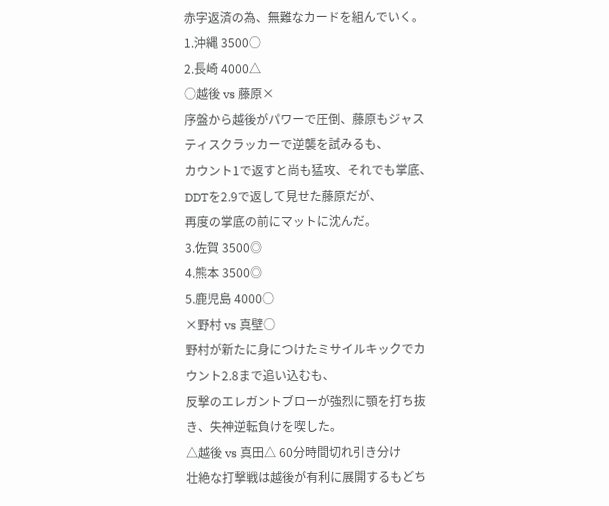赤字返済の為、無難なカードを組んでいく。
1.沖縄 3500○
2.長崎 4000△
○越後 vs 藤原×
序盤から越後がパワーで圧倒、藤原もジャスティスクラッカーで逆襲を試みるも、
カウント1で返すと尚も猛攻、それでも掌底、DDTを2.9で返して見せた藤原だが、
再度の掌底の前にマットに沈んだ。
3.佐賀 3500◎
4.熊本 3500◎
5.鹿児島 4000○
×野村 vs 真壁○
野村が新たに身につけたミサイルキックでカウント2.8まで追い込むも、
反撃のエレガントブローが強烈に顎を打ち抜き、失神逆転負けを喫した。
△越後 vs 真田△ 60分時間切れ引き分け
壮絶な打撃戦は越後が有利に展開するもどち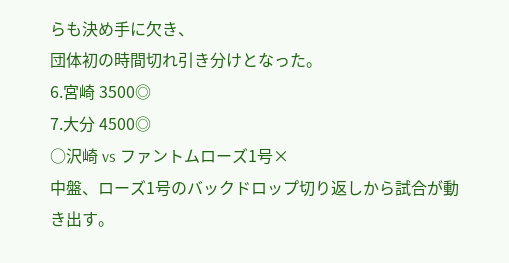らも決め手に欠き、
団体初の時間切れ引き分けとなった。
6.宮崎 3500◎
7.大分 4500◎
○沢崎 vs ファントムローズ1号×
中盤、ローズ1号のバックドロップ切り返しから試合が動き出す。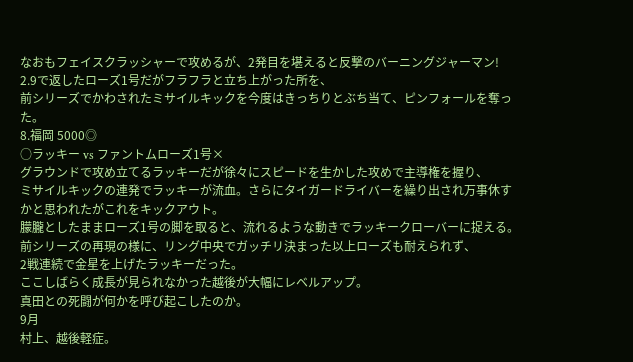なおもフェイスクラッシャーで攻めるが、2発目を堪えると反撃のバーニングジャーマン!
2.9で返したローズ1号だがフラフラと立ち上がった所を、
前シリーズでかわされたミサイルキックを今度はきっちりとぶち当て、ピンフォールを奪った。
8.福岡 5000◎
○ラッキー vs ファントムローズ1号×
グラウンドで攻め立てるラッキーだが徐々にスピードを生かした攻めで主導権を握り、
ミサイルキックの連発でラッキーが流血。さらにタイガードライバーを繰り出され万事休すかと思われたがこれをキックアウト。
朦朧としたままローズ1号の脚を取ると、流れるような動きでラッキークローバーに捉える。
前シリーズの再現の様に、リング中央でガッチリ決まった以上ローズも耐えられず、
2戦連続で金星を上げたラッキーだった。
ここしばらく成長が見られなかった越後が大幅にレベルアップ。
真田との死闘が何かを呼び起こしたのか。
9月
村上、越後軽症。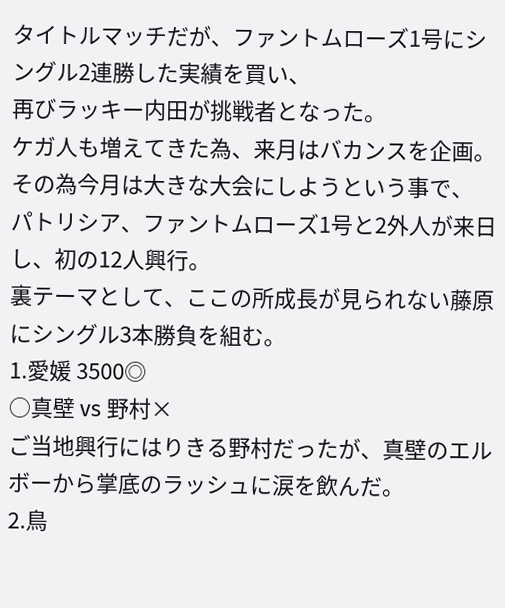タイトルマッチだが、ファントムローズ1号にシングル2連勝した実績を買い、
再びラッキー内田が挑戦者となった。
ケガ人も増えてきた為、来月はバカンスを企画。
その為今月は大きな大会にしようという事で、
パトリシア、ファントムローズ1号と2外人が来日し、初の12人興行。
裏テーマとして、ここの所成長が見られない藤原にシングル3本勝負を組む。
1.愛媛 3500◎
○真壁 vs 野村×
ご当地興行にはりきる野村だったが、真壁のエルボーから掌底のラッシュに涙を飲んだ。
2.鳥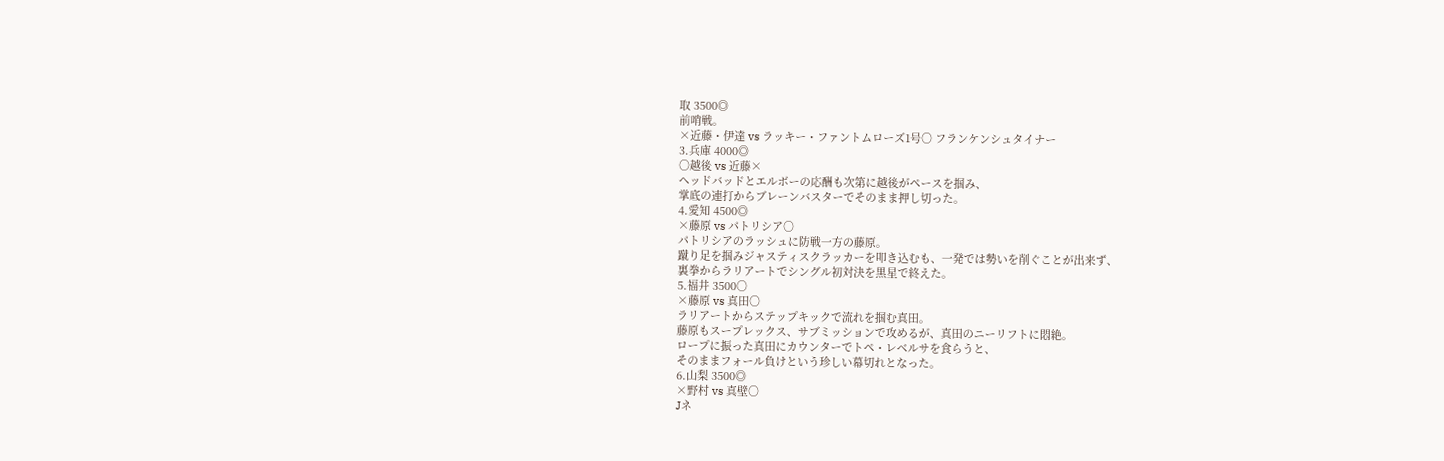取 3500◎
前哨戦。
×近藤・伊達 vs ラッキー・ファントムローズ1号○ フランケンシュタイナー
3.兵庫 4000◎
○越後 vs 近藤×
ヘッドバッドとエルボーの応酬も次第に越後がペースを掴み、
掌底の連打からブレーンバスターでそのまま押し切った。
4.愛知 4500◎
×藤原 vs パトリシア○
パトリシアのラッシュに防戦一方の藤原。
蹴り足を掴みジャスティスクラッカーを叩き込むも、一発では勢いを削ぐことが出来ず、
裏拳からラリアートでシングル初対決を黒星で終えた。
5.福井 3500○
×藤原 vs 真田○
ラリアートからステップキックで流れを掴む真田。
藤原もスープレックス、サブミッションで攻めるが、真田のニーリフトに悶絶。
ロープに振った真田にカウンターでトペ・レベルサを食らうと、
そのままフォール負けという珍しい幕切れとなった。
6.山梨 3500◎
×野村 vs 真壁○
Jネ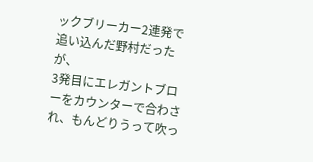ックブリーカー2連発で追い込んだ野村だったが、
3発目にエレガントブローをカウンターで合わされ、もんどりうって吹っ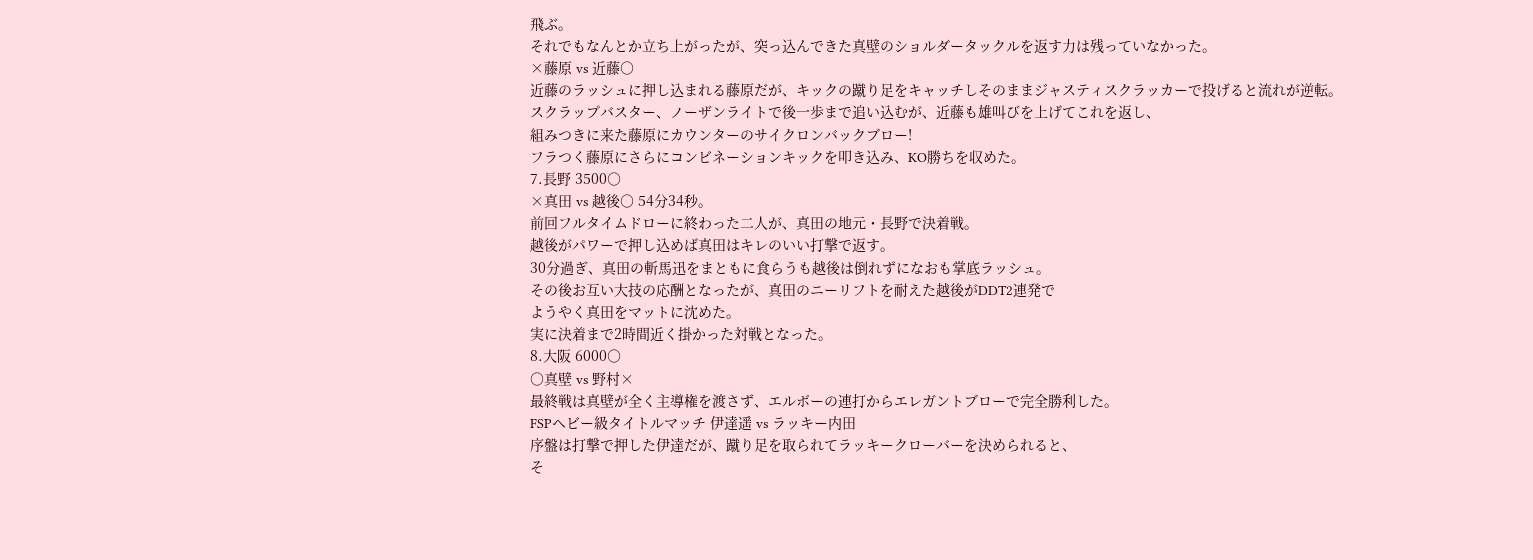飛ぶ。
それでもなんとか立ち上がったが、突っ込んできた真壁のショルダータックルを返す力は残っていなかった。
×藤原 vs 近藤○
近藤のラッシュに押し込まれる藤原だが、キックの蹴り足をキャッチしそのままジャスティスクラッカーで投げると流れが逆転。
スクラップバスター、ノーザンライトで後一歩まで追い込むが、近藤も雄叫びを上げてこれを返し、
組みつきに来た藤原にカウンターのサイクロンバックブロー!
フラつく藤原にさらにコンビネーションキックを叩き込み、KO勝ちを収めた。
7.長野 3500○
×真田 vs 越後○ 54分34秒。
前回フルタイムドローに終わった二人が、真田の地元・長野で決着戦。
越後がパワーで押し込めば真田はキレのいい打撃で返す。
30分過ぎ、真田の斬馬迅をまともに食らうも越後は倒れずになおも掌底ラッシュ。
その後お互い大技の応酬となったが、真田のニーリフトを耐えた越後がDDT2連発で
ようやく真田をマットに沈めた。
実に決着まで2時間近く掛かった対戦となった。
8.大阪 6000○
○真壁 vs 野村×
最終戦は真壁が全く主導権を渡さず、エルボーの連打からエレガントブローで完全勝利した。
FSPヘビー級タイトルマッチ 伊達遥 vs ラッキー内田
序盤は打撃で押した伊達だが、蹴り足を取られてラッキークローバーを決められると、
そ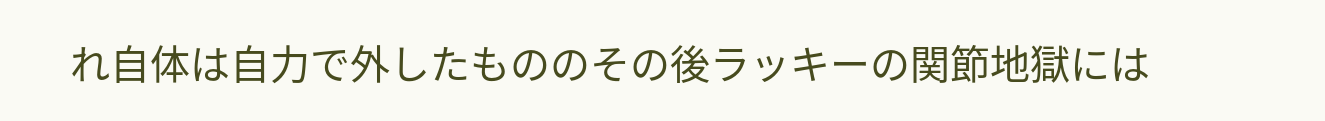れ自体は自力で外したもののその後ラッキーの関節地獄には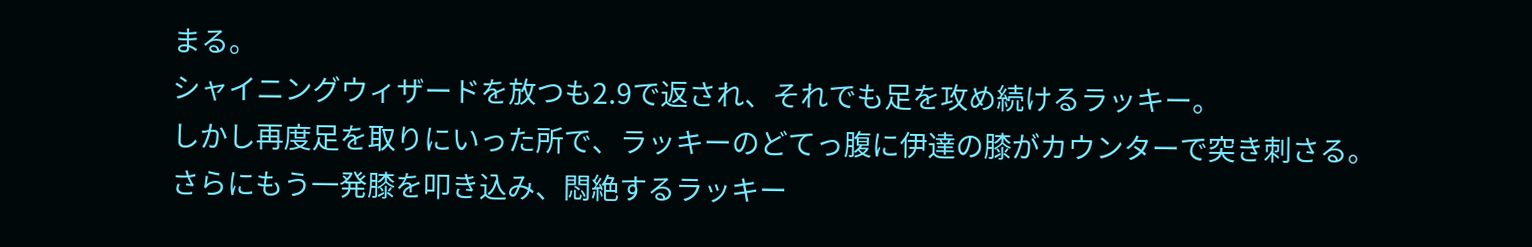まる。
シャイニングウィザードを放つも2.9で返され、それでも足を攻め続けるラッキー。
しかし再度足を取りにいった所で、ラッキーのどてっ腹に伊達の膝がカウンターで突き刺さる。
さらにもう一発膝を叩き込み、悶絶するラッキー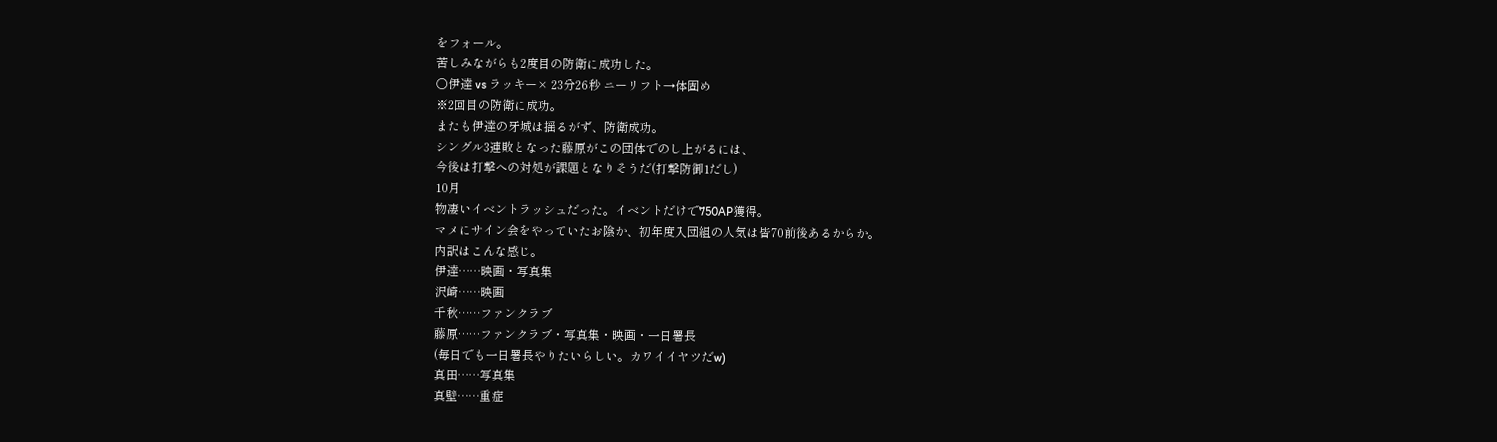をフォール。
苦しみながらも2度目の防衛に成功した。
○伊達 vs ラッキー× 23分26秒 ニーリフト→体固め
※2回目の防衛に成功。
またも伊達の牙城は揺るがず、防衛成功。
シングル3連敗となった藤原がこの団体でのし上がるには、
今後は打撃への対処が課題となりそうだ(打撃防御1だし)
10月
物凄いイベントラッシュだった。イベントだけで750AP獲得。
マメにサイン会をやっていたお陰か、初年度入団組の人気は皆70前後あるからか。
内訳はこんな感じ。
伊達……映画・写真集
沢崎……映画
千秋……ファンクラブ
藤原……ファンクラブ・写真集・映画・一日署長
(毎日でも一日署長やりたいらしい。カワイイヤツだw)
真田……写真集
真壁……重症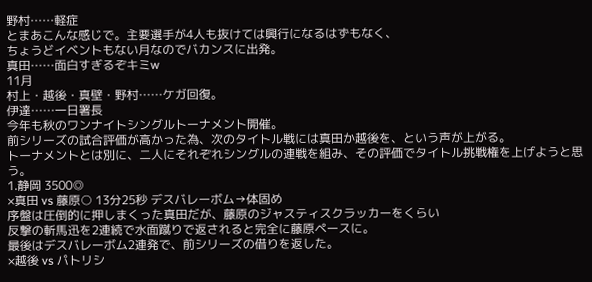野村……軽症
とまあこんな感じで。主要選手が4人も抜けては興行になるはずもなく、
ちょうどイベントもない月なのでバカンスに出発。
真田……面白すぎるぞキミw
11月
村上・越後・真壁・野村……ケガ回復。
伊達……一日署長
今年も秋のワンナイトシングルトーナメント開催。
前シリーズの試合評価が高かった為、次のタイトル戦には真田か越後を、という声が上がる。
トーナメントとは別に、二人にそれぞれシングルの連戦を組み、その評価でタイトル挑戦権を上げようと思う。
1.静岡 3500◎
×真田 vs 藤原○ 13分25秒 デスバレーボム→体固め
序盤は圧倒的に押しまくった真田だが、藤原のジャスティスクラッカーをくらい
反撃の斬馬迅を2連続で水面蹴りで返されると完全に藤原ペースに。
最後はデスバレーボム2連発で、前シリーズの借りを返した。
×越後 vs パトリシ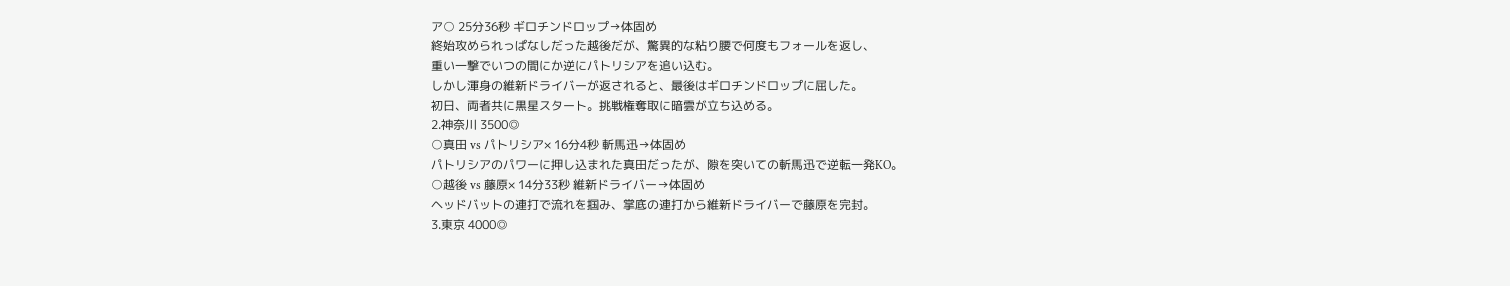ア○ 25分36秒 ギロチンドロップ→体固め
終始攻められっぱなしだった越後だが、驚異的な粘り腰で何度もフォールを返し、
重い一撃でいつの間にか逆にパトリシアを追い込む。
しかし渾身の維新ドライバーが返されると、最後はギロチンドロップに屈した。
初日、両者共に黒星スタート。挑戦権奪取に暗雲が立ち込める。
2.神奈川 3500◎
○真田 vs パトリシア× 16分4秒 斬馬迅→体固め
パトリシアのパワーに押し込まれた真田だったが、隙を突いての斬馬迅で逆転一発KO。
○越後 vs 藤原× 14分33秒 維新ドライバー→体固め
ヘッドバットの連打で流れを掴み、掌底の連打から維新ドライバーで藤原を完封。
3.東京 4000◎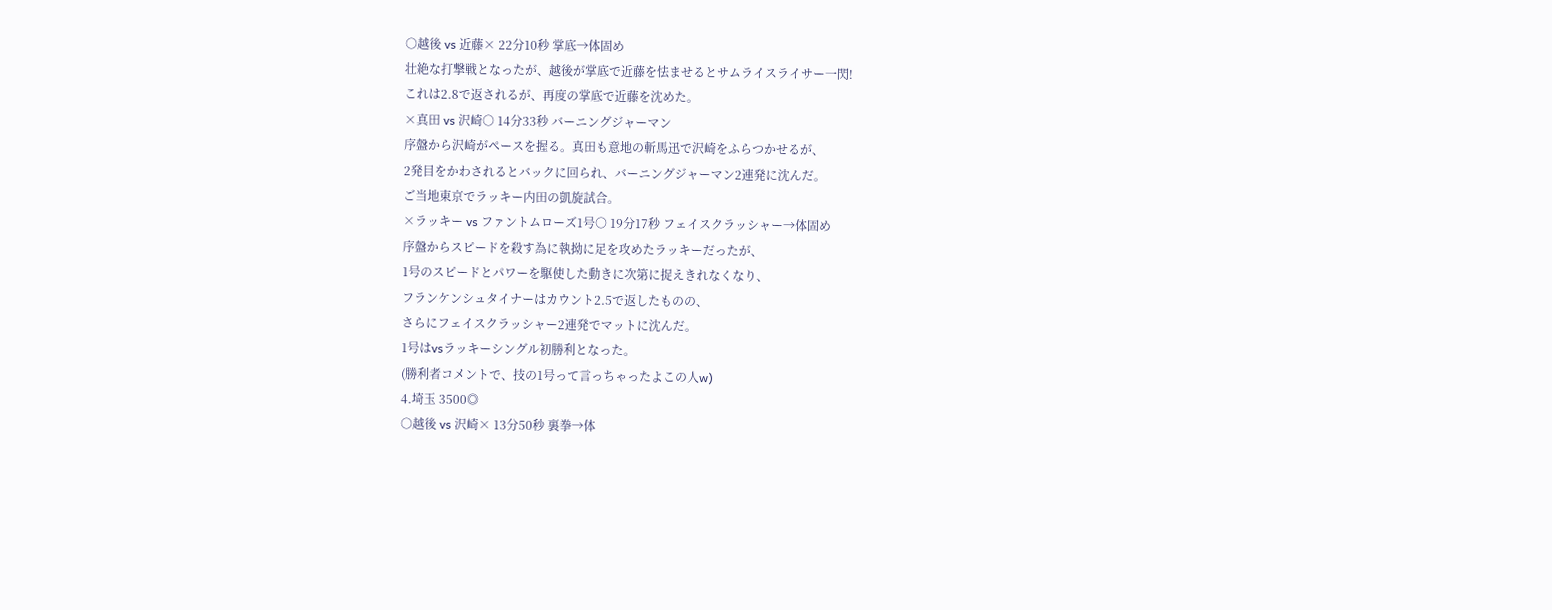○越後 vs 近藤× 22分10秒 掌底→体固め
壮絶な打撃戦となったが、越後が掌底で近藤を怯ませるとサムライスライサー一閃!
これは2.8で返されるが、再度の掌底で近藤を沈めた。
×真田 vs 沢崎○ 14分33秒 バーニングジャーマン
序盤から沢崎がペースを握る。真田も意地の斬馬迅で沢崎をふらつかせるが、
2発目をかわされるとバックに回られ、バーニングジャーマン2連発に沈んだ。
ご当地東京でラッキー内田の凱旋試合。
×ラッキー vs ファントムローズ1号○ 19分17秒 フェイスクラッシャー→体固め
序盤からスピードを殺す為に執拗に足を攻めたラッキーだったが、
1号のスピードとパワーを駆使した動きに次第に捉えきれなくなり、
フランケンシュタイナーはカウント2.5で返したものの、
さらにフェイスクラッシャー2連発でマットに沈んだ。
1号はvsラッキーシングル初勝利となった。
(勝利者コメントで、技の1号って言っちゃったよこの人w)
4.埼玉 3500◎
○越後 vs 沢崎× 13分50秒 裏拳→体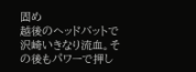固め
越後のヘッドバットで沢崎いきなり流血。その後もパワーで押し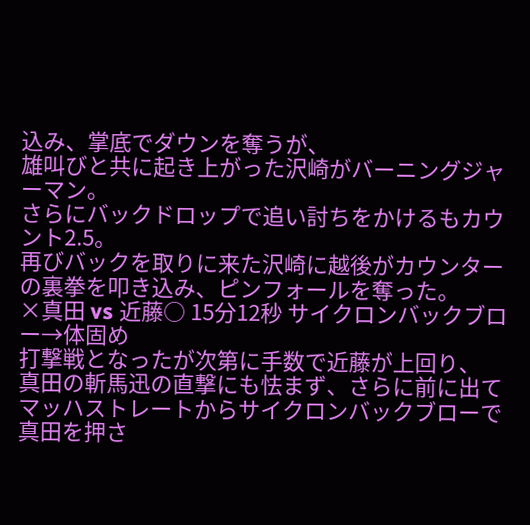込み、掌底でダウンを奪うが、
雄叫びと共に起き上がった沢崎がバーニングジャーマン。
さらにバックドロップで追い討ちをかけるもカウント2.5。
再びバックを取りに来た沢崎に越後がカウンターの裏拳を叩き込み、ピンフォールを奪った。
×真田 vs 近藤○ 15分12秒 サイクロンバックブロー→体固め
打撃戦となったが次第に手数で近藤が上回り、
真田の斬馬迅の直撃にも怯まず、さらに前に出て
マッハストレートからサイクロンバックブローで真田を押さ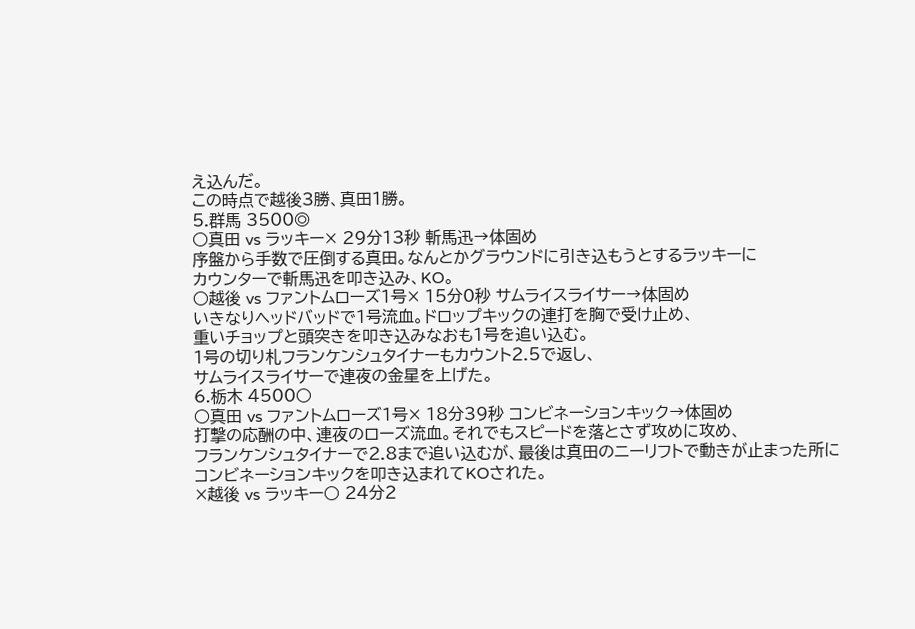え込んだ。
この時点で越後3勝、真田1勝。
5.群馬 3500◎
○真田 vs ラッキー× 29分13秒 斬馬迅→体固め
序盤から手数で圧倒する真田。なんとかグラウンドに引き込もうとするラッキーに
カウンターで斬馬迅を叩き込み、KO。
○越後 vs ファントムローズ1号× 15分0秒 サムライスライサー→体固め
いきなりヘッドバッドで1号流血。ドロップキックの連打を胸で受け止め、
重いチョップと頭突きを叩き込みなおも1号を追い込む。
1号の切り札フランケンシュタイナーもカウント2.5で返し、
サムライスライサーで連夜の金星を上げた。
6.栃木 4500○
○真田 vs ファントムローズ1号× 18分39秒 コンビネーションキック→体固め
打撃の応酬の中、連夜のローズ流血。それでもスピードを落とさず攻めに攻め、
フランケンシュタイナーで2.8まで追い込むが、最後は真田のニーリフトで動きが止まった所に
コンビネーションキックを叩き込まれてKOされた。
×越後 vs ラッキー○ 24分2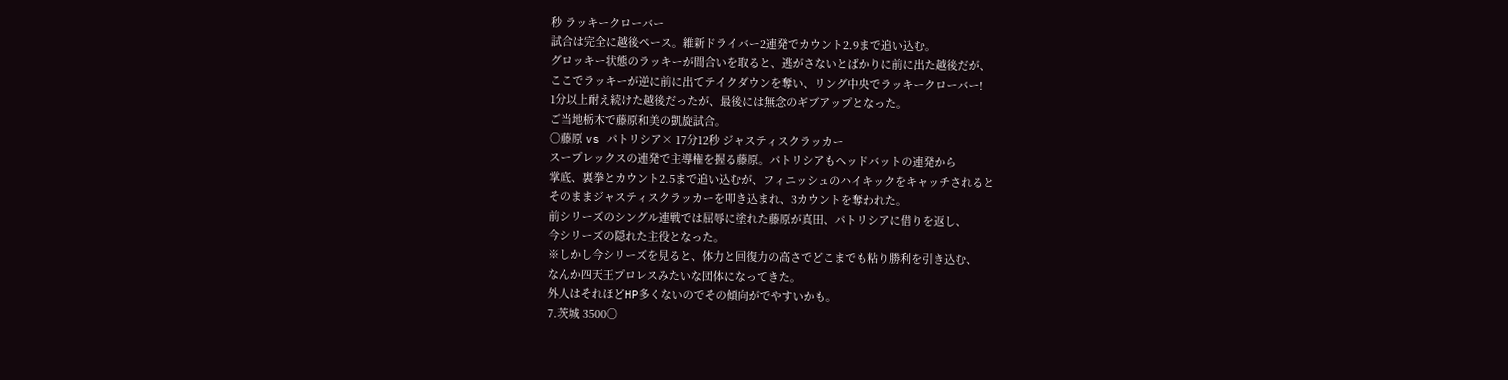秒 ラッキークローバー
試合は完全に越後ペース。維新ドライバー2連発でカウント2.9まで追い込む。
グロッキー状態のラッキーが間合いを取ると、逃がさないとばかりに前に出た越後だが、
ここでラッキーが逆に前に出てテイクダウンを奪い、リング中央でラッキークローバー!
1分以上耐え続けた越後だったが、最後には無念のギブアップとなった。
ご当地栃木で藤原和美の凱旋試合。
○藤原 vs パトリシア× 17分12秒 ジャスティスクラッカー
スープレックスの連発で主導権を握る藤原。パトリシアもヘッドバットの連発から
掌底、裏拳とカウント2.5まで追い込むが、フィニッシュのハイキックをキャッチされると
そのままジャスティスクラッカーを叩き込まれ、3カウントを奪われた。
前シリーズのシングル連戦では屈辱に塗れた藤原が真田、パトリシアに借りを返し、
今シリーズの隠れた主役となった。
※しかし今シリーズを見ると、体力と回復力の高さでどこまでも粘り勝利を引き込む、
なんか四天王プロレスみたいな団体になってきた。
外人はそれほどHP多くないのでその傾向がでやすいかも。
7.茨城 3500○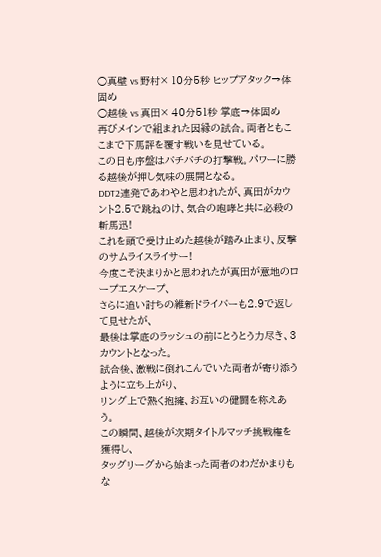○真壁 vs 野村× 10分5秒 ヒップアタック→体固め
○越後 vs 真田× 40分51秒 掌底→体固め
再びメインで組まれた因縁の試合。両者ともここまで下馬評を覆す戦いを見せている。
この日も序盤はバチバチの打撃戦。パワーに勝る越後が押し気味の展開となる。
DDT2連発であわやと思われたが、真田がカウント2.5で跳ねのけ、気合の咆哮と共に必殺の斬馬迅!
これを頭で受け止めた越後が踏み止まり、反撃のサムライスライサー!
今度こそ決まりかと思われたが真田が意地のロープエスケープ、
さらに追い討ちの維新ドライバーも2.9で返して見せたが、
最後は掌底のラッシュの前にとうとう力尽き、3カウントとなった。
試合後、激戦に倒れこんでいた両者が寄り添うように立ち上がり、
リング上で熱く抱擁、お互いの健闘を称えあう。
この瞬間、越後が次期タイトルマッチ挑戦権を獲得し、
タッグリーグから始まった両者のわだかまりもな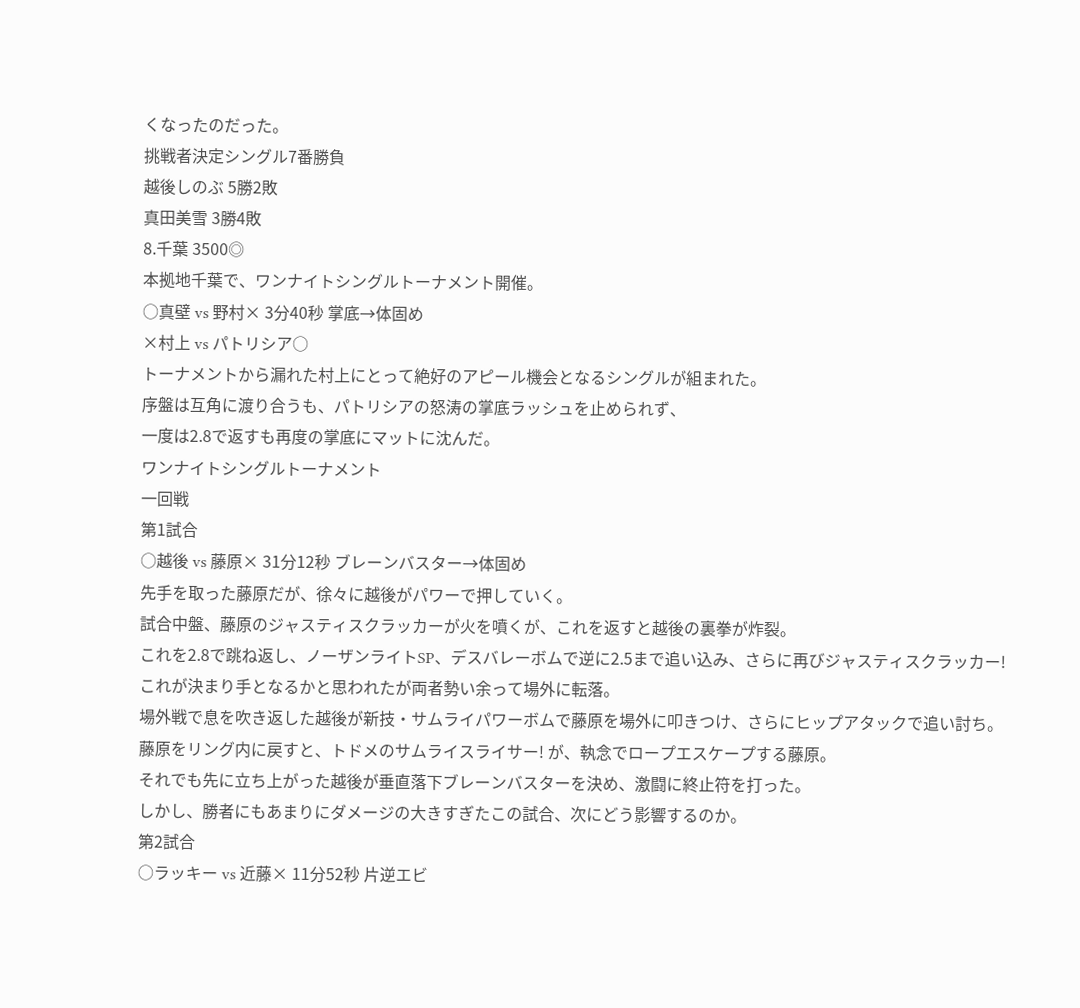くなったのだった。
挑戦者決定シングル7番勝負
越後しのぶ 5勝2敗
真田美雪 3勝4敗
8.千葉 3500◎
本拠地千葉で、ワンナイトシングルトーナメント開催。
○真壁 vs 野村× 3分40秒 掌底→体固め
×村上 vs パトリシア○
トーナメントから漏れた村上にとって絶好のアピール機会となるシングルが組まれた。
序盤は互角に渡り合うも、パトリシアの怒涛の掌底ラッシュを止められず、
一度は2.8で返すも再度の掌底にマットに沈んだ。
ワンナイトシングルトーナメント
一回戦
第1試合
○越後 vs 藤原× 31分12秒 ブレーンバスター→体固め
先手を取った藤原だが、徐々に越後がパワーで押していく。
試合中盤、藤原のジャスティスクラッカーが火を噴くが、これを返すと越後の裏拳が炸裂。
これを2.8で跳ね返し、ノーザンライトSP、デスバレーボムで逆に2.5まで追い込み、さらに再びジャスティスクラッカー!
これが決まり手となるかと思われたが両者勢い余って場外に転落。
場外戦で息を吹き返した越後が新技・サムライパワーボムで藤原を場外に叩きつけ、さらにヒップアタックで追い討ち。
藤原をリング内に戻すと、トドメのサムライスライサー! が、執念でロープエスケープする藤原。
それでも先に立ち上がった越後が垂直落下ブレーンバスターを決め、激闘に終止符を打った。
しかし、勝者にもあまりにダメージの大きすぎたこの試合、次にどう影響するのか。
第2試合
○ラッキー vs 近藤× 11分52秒 片逆エビ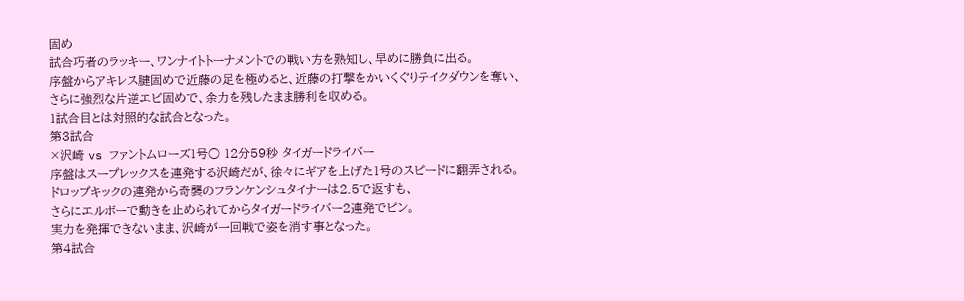固め
試合巧者のラッキー、ワンナイトトーナメントでの戦い方を熟知し、早めに勝負に出る。
序盤からアキレス腱固めで近藤の足を極めると、近藤の打撃をかいくぐりテイクダウンを奪い、
さらに強烈な片逆エビ固めで、余力を残したまま勝利を収める。
1試合目とは対照的な試合となった。
第3試合
×沢崎 vs ファントムローズ1号○ 12分59秒 タイガードライバー
序盤はスープレックスを連発する沢崎だが、徐々にギアを上げた1号のスピードに翻弄される。
ドロップキックの連発から奇襲のフランケンシュタイナーは2.5で返すも、
さらにエルボーで動きを止められてからタイガードライバー2連発でピン。
実力を発揮できないまま、沢崎が一回戦で姿を消す事となった。
第4試合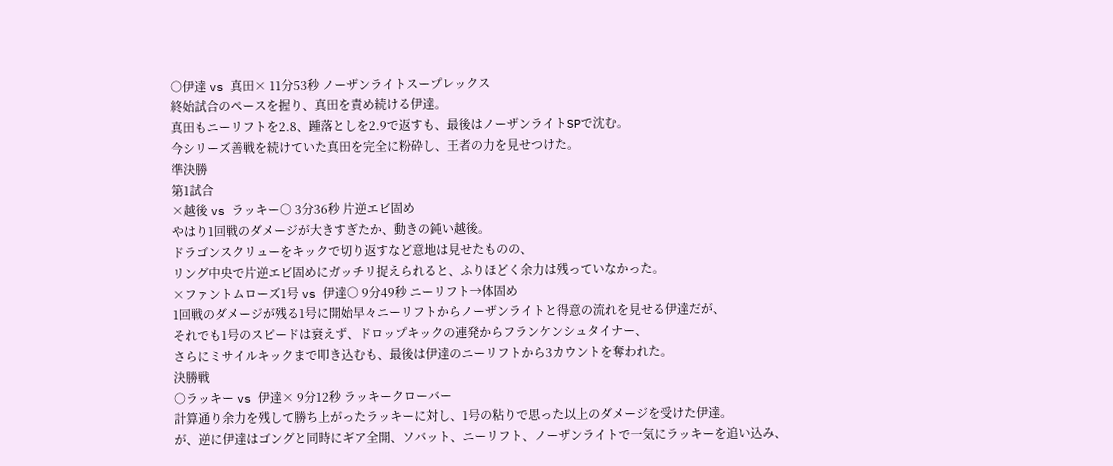○伊達 vs 真田× 11分53秒 ノーザンライトスープレックス
終始試合のペースを握り、真田を責め続ける伊達。
真田もニーリフトを2.8、踵落としを2.9で返すも、最後はノーザンライトSPで沈む。
今シリーズ善戦を続けていた真田を完全に粉砕し、王者の力を見せつけた。
準決勝
第1試合
×越後 vs ラッキー○ 3分36秒 片逆エビ固め
やはり1回戦のダメージが大きすぎたか、動きの鈍い越後。
ドラゴンスクリューをキックで切り返すなど意地は見せたものの、
リング中央で片逆エビ固めにガッチリ捉えられると、ふりほどく余力は残っていなかった。
×ファントムローズ1号 vs 伊達○ 9分49秒 ニーリフト→体固め
1回戦のダメージが残る1号に開始早々ニーリフトからノーザンライトと得意の流れを見せる伊達だが、
それでも1号のスピードは衰えず、ドロップキックの連発からフランケンシュタイナー、
さらにミサイルキックまで叩き込むも、最後は伊達のニーリフトから3カウントを奪われた。
決勝戦
○ラッキー vs 伊達× 9分12秒 ラッキークローバー
計算通り余力を残して勝ち上がったラッキーに対し、1号の粘りで思った以上のダメージを受けた伊達。
が、逆に伊達はゴングと同時にギア全開、ソバット、ニーリフト、ノーザンライトで一気にラッキーを追い込み、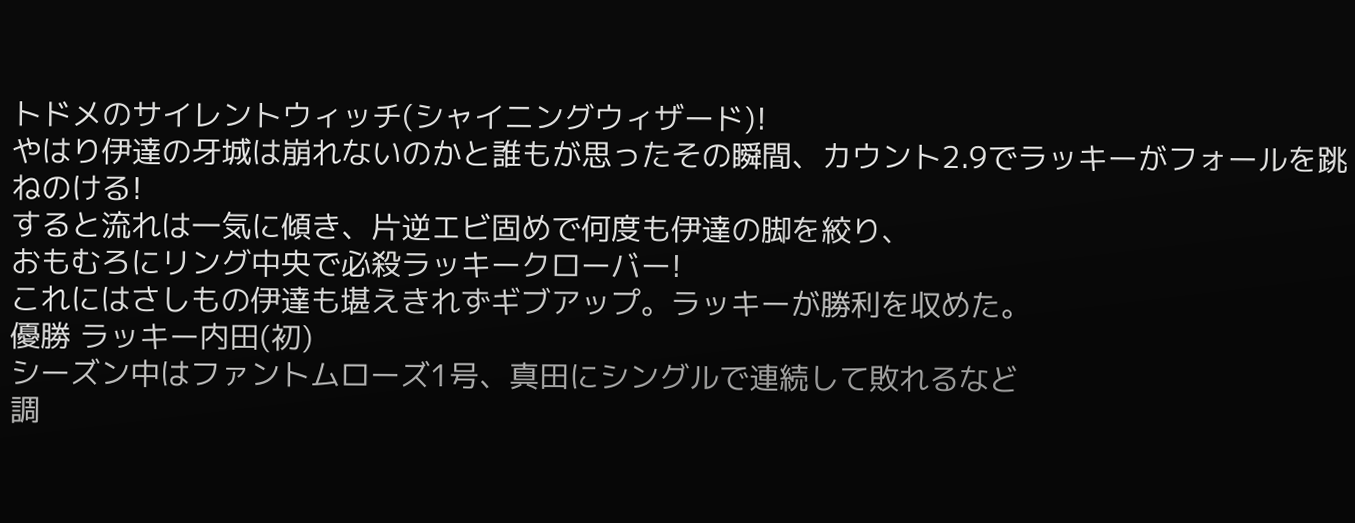トドメのサイレントウィッチ(シャイニングウィザード)!
やはり伊達の牙城は崩れないのかと誰もが思ったその瞬間、カウント2.9でラッキーがフォールを跳ねのける!
すると流れは一気に傾き、片逆エビ固めで何度も伊達の脚を絞り、
おもむろにリング中央で必殺ラッキークローバー!
これにはさしもの伊達も堪えきれずギブアップ。ラッキーが勝利を収めた。
優勝 ラッキー内田(初)
シーズン中はファントムローズ1号、真田にシングルで連続して敗れるなど
調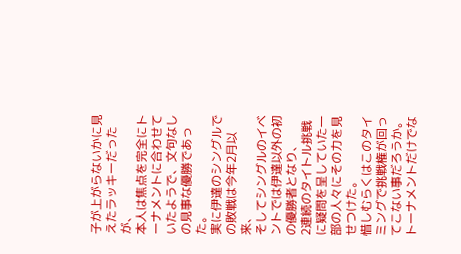子が上がらないかに見えたラッキーだったが、
本人は焦点を完全にトーナメントに合わせていたようで、文句なしの見事な優勝であった。
実に伊達のシングルでの敗戦は今年2月以来、
そしてシングルのイベントでは伊達以外の初の優勝者となり、
2連続のタイトル挑戦に疑問を呈していた一部の人々にその力を見せつけた。
惜しむらくはこのタイミングで挑戦権が回ってこない事だろうか。
トーナメントだけでな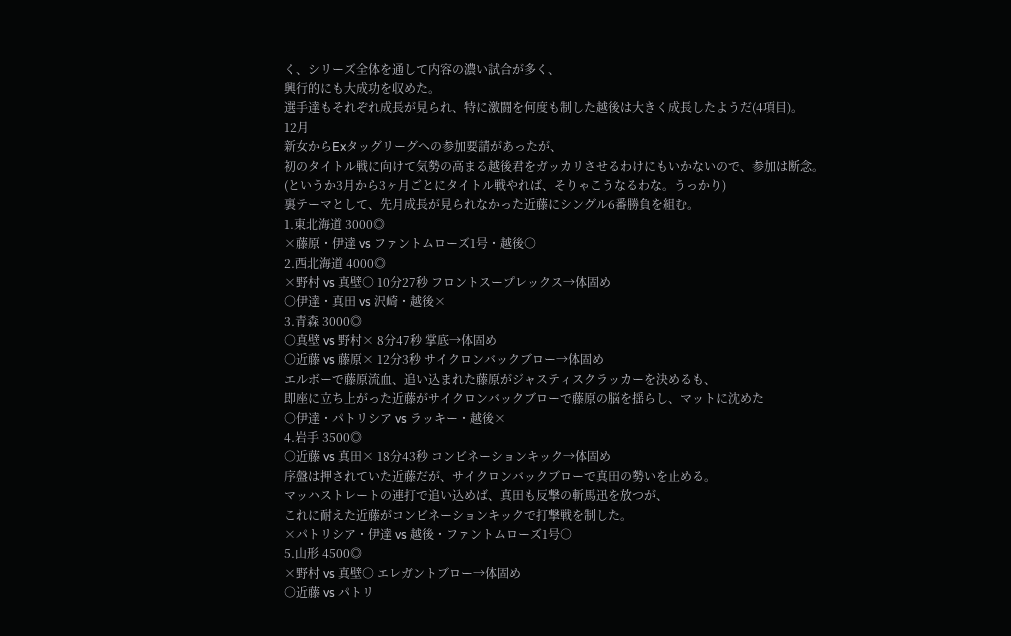く、シリーズ全体を通して内容の濃い試合が多く、
興行的にも大成功を収めた。
選手達もそれぞれ成長が見られ、特に激闘を何度も制した越後は大きく成長したようだ(4項目)。
12月
新女からExタッグリーグへの参加要請があったが、
初のタイトル戦に向けて気勢の高まる越後君をガッカリさせるわけにもいかないので、参加は断念。
(というか3月から3ヶ月ごとにタイトル戦やれば、そりゃこうなるわな。うっかり)
裏テーマとして、先月成長が見られなかった近藤にシングル6番勝負を組む。
1.東北海道 3000◎
×藤原・伊達 vs ファントムローズ1号・越後○
2.西北海道 4000◎
×野村 vs 真壁○ 10分27秒 フロントスープレックス→体固め
○伊達・真田 vs 沢崎・越後×
3.青森 3000◎
○真壁 vs 野村× 8分47秒 掌底→体固め
○近藤 vs 藤原× 12分3秒 サイクロンバックブロー→体固め
エルボーで藤原流血、追い込まれた藤原がジャスティスクラッカーを決めるも、
即座に立ち上がった近藤がサイクロンバックブローで藤原の脳を揺らし、マットに沈めた
○伊達・パトリシア vs ラッキー・越後×
4.岩手 3500◎
○近藤 vs 真田× 18分43秒 コンビネーションキック→体固め
序盤は押されていた近藤だが、サイクロンバックブローで真田の勢いを止める。
マッハストレートの連打で追い込めば、真田も反撃の斬馬迅を放つが、
これに耐えた近藤がコンビネーションキックで打撃戦を制した。
×パトリシア・伊達 vs 越後・ファントムローズ1号○
5.山形 4500◎
×野村 vs 真壁○ エレガントブロー→体固め
○近藤 vs パトリ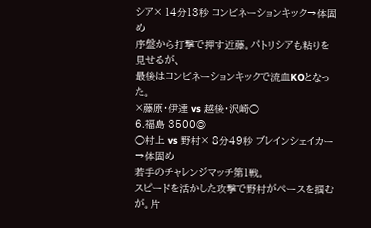シア× 14分13秒 コンビネーションキック→体固め
序盤から打撃で押す近藤。パトリシアも粘りを見せるが、
最後はコンビネーションキックで流血KOとなった。
×藤原・伊達 vs 越後・沢崎○
6.福島 3500◎
○村上 vs 野村× 8分49秒 ブレインシェイカー→体固め
若手のチャレンジマッチ第1戦。
スピードを活かした攻撃で野村がペースを掴むが。片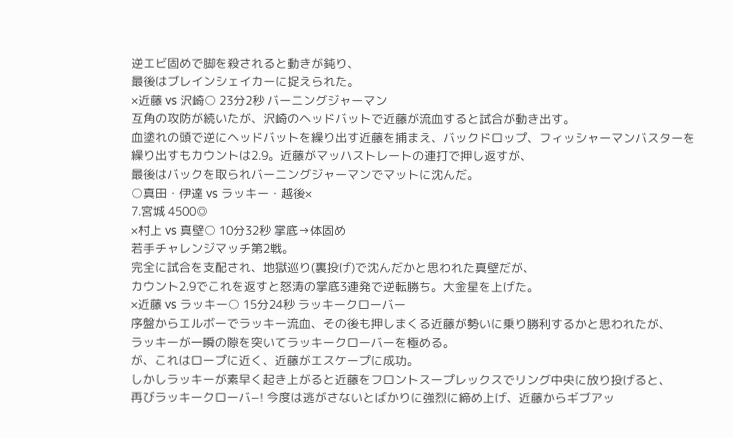逆エビ固めで脚を殺されると動きが鈍り、
最後はブレインシェイカーに捉えられた。
×近藤 vs 沢崎○ 23分2秒 バーニングジャーマン
互角の攻防が続いたが、沢崎のヘッドバットで近藤が流血すると試合が動き出す。
血塗れの頭で逆にヘッドバットを繰り出す近藤を捕まえ、バックドロップ、フィッシャーマンバスターを
繰り出すもカウントは2.9。近藤がマッハストレートの連打で押し返すが、
最後はバックを取られバーニングジャーマンでマットに沈んだ。
○真田・伊達 vs ラッキー・越後×
7.宮城 4500◎
×村上 vs 真壁○ 10分32秒 掌底→体固め
若手チャレンジマッチ第2戦。
完全に試合を支配され、地獄巡り(裏投げ)で沈んだかと思われた真壁だが、
カウント2.9でこれを返すと怒涛の掌底3連発で逆転勝ち。大金星を上げた。
×近藤 vs ラッキー○ 15分24秒 ラッキークローバー
序盤からエルボーでラッキー流血、その後も押しまくる近藤が勢いに乗り勝利するかと思われたが、
ラッキーが一瞬の隙を突いてラッキークローバーを極める。
が、これはロープに近く、近藤がエスケープに成功。
しかしラッキーが素早く起き上がると近藤をフロントスープレックスでリング中央に放り投げると、
再びラッキークローバ−! 今度は逃がさないとばかりに強烈に締め上げ、近藤からギブアッ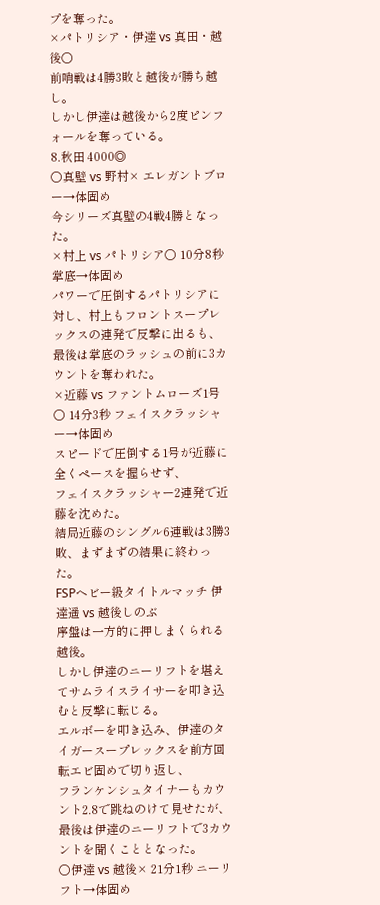プを奪った。
×パトリシア・伊達 vs 真田・越後○
前哨戦は4勝3敗と越後が勝ち越し。
しかし伊達は越後から2度ピンフォールを奪っている。
8.秋田 4000◎
○真壁 vs 野村× エレガントブロー→体固め
今シリーズ真壁の4戦4勝となった。
×村上 vs パトリシア○ 10分8秒 掌底→体固め
パワーで圧倒するパトリシアに対し、村上もフロントスープレックスの連発で反撃に出るも、
最後は掌底のラッシュの前に3カウントを奪われた。
×近藤 vs ファントムローズ1号○ 14分3秒 フェイスクラッシャー→体固め
スピードで圧倒する1号が近藤に全くペースを握らせず、
フェイスクラッシャー2連発で近藤を沈めた。
結局近藤のシングル6連戦は3勝3敗、まずまずの結果に終わった。
FSPヘビー級タイトルマッチ 伊達遥 vs 越後しのぶ
序盤は一方的に押しまくられる越後。
しかし伊達のニーリフトを堪えてサムライスライサーを叩き込むと反撃に転じる。
エルボーを叩き込み、伊達のタイガースープレックスを前方回転エビ固めで切り返し、
フランケンシュタイナーもカウント2.8で跳ねのけて見せたが、
最後は伊達のニーリフトで3カウントを聞くこととなった。
○伊達 vs 越後× 21分1秒 ニーリフト→体固め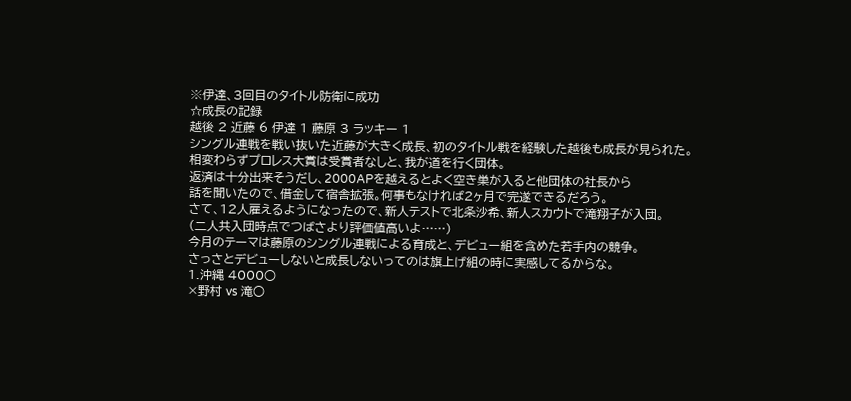※伊達、3回目のタイトル防衛に成功
☆成長の記録
越後 2 近藤 6 伊達 1 藤原 3 ラッキー 1
シングル連戦を戦い抜いた近藤が大きく成長、初のタイトル戦を経験した越後も成長が見られた。
相変わらずプロレス大賞は受賞者なしと、我が道を行く団体。
返済は十分出来そうだし、2000APを越えるとよく空き巣が入ると他団体の社長から
話を聞いたので、借金して宿舎拡張。何事もなければ2ヶ月で完遂できるだろう。
さて、12人雇えるようになったので、新人テストで北条沙希、新人スカウトで滝翔子が入団。
(二人共入団時点でつばさより評価値高いよ……)
今月のテーマは藤原のシングル連戦による育成と、デビュー組を含めた若手内の競争。
さっさとデビューしないと成長しないってのは旗上げ組の時に実感してるからな。
1.沖縄 4000○
×野村 vs 滝○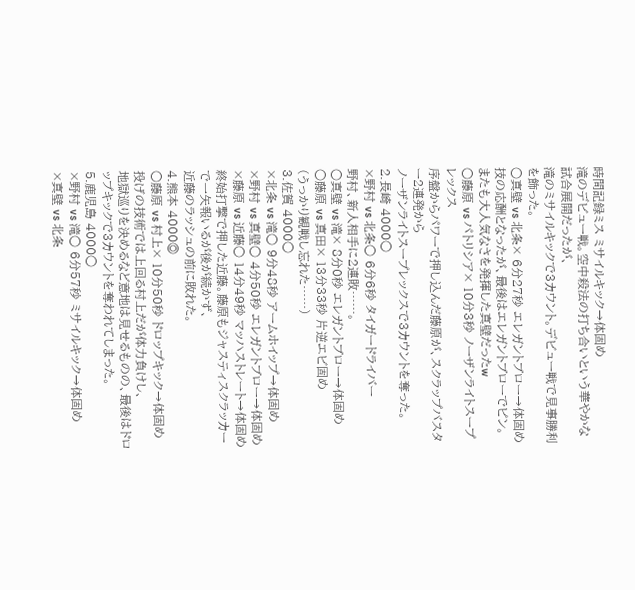時間記録ミス ミサイルキック→体固め
滝のデビュー戦。空中殺法の打ち合いという華やかな試合展開だったが、
滝のミサイルキックで3カウント。デビュー戦で見事勝利を飾った。
○真壁 vs 北条× 6分27秒 エレガントブロー→体固め
技の応酬となったが、最後はエレガントブローでピン。
またも大人気なさを発揮した真壁だったw
○藤原 vs パトリシア× 10分3秒 ノーザンライトスープレックス
序盤からパワーで押し込んだ藤原が、スクラップバスター2連発から
ノーザンライトスープレックスで3カウントを奪った。
2.長崎 4000○
×野村 vs 北条○ 6分6秒 タイガードライバー
野村、新人相手に2連敗……。
○真壁 vs 滝× 8分0秒 エレガントブロー→体固め
○藤原 vs 真田× 13分33秒 片逆エビ固め
(うっかり観戦し忘れた……)
3.佐賀 4000○
×北条 vs 滝○ 9分48秒 アームホイップ→体固め
×野村 vs 真壁○ 4分50秒 エレガントブロー→体固め
×藤原 vs 近藤○ 14分49秒 マッハストレート→体固め
終始打撃で押した近藤。藤原もジャスティスクラッカーで一矢報いるが後が続かず、
近藤のラッシュの前に敗れた。
4.熊本 4000◎
○藤原 vs 村上× 10分50秒 ドロップキック→体固め
投げの技術では上回る村上だが体力負けし、
地獄巡りを決めるなど意地は見せるものの、最後はドロップキックで3カウントを奪われてしまった。
5.鹿児島 4000○
×野村 vs 滝○ 6分57秒 ミサイルキック→体固め
×真壁 vs 北条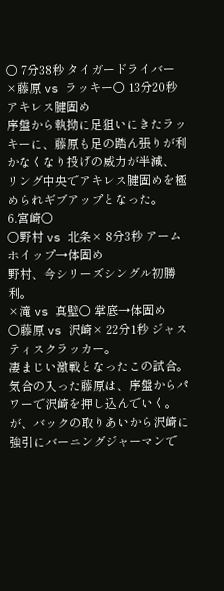○ 7分38秒 タイガードライバー
×藤原 vs ラッキー○ 13分20秒 アキレス腱固め
序盤から執拗に足狙いにきたラッキーに、藤原も足の踏ん張りが利かなくなり投げの威力が半減、
リング中央でアキレス腱固めを極められギブアップとなった。
6.宮崎○
○野村 vs 北条× 8分3秒 アームホイップ→体固め
野村、今シリーズシングル初勝利。
×滝 vs 真壁○ 掌底→体固め
○藤原 vs 沢崎× 22分1秒 ジャスティスクラッカー。
凄まじい激戦となったこの試合。
気合の入った藤原は、序盤からパワーで沢崎を押し込んでいく。
が、バックの取りあいから沢崎に強引にバーニングジャーマンで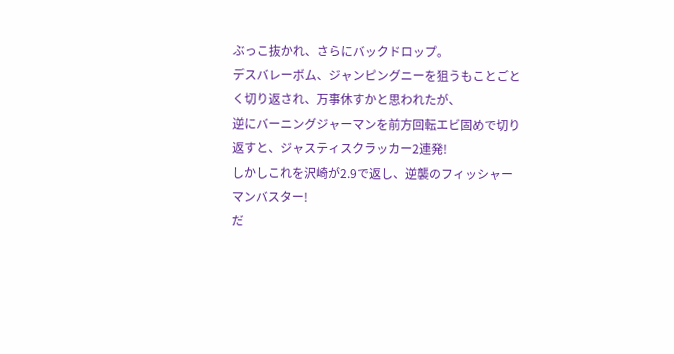ぶっこ抜かれ、さらにバックドロップ。
デスバレーボム、ジャンピングニーを狙うもことごとく切り返され、万事休すかと思われたが、
逆にバーニングジャーマンを前方回転エビ固めで切り返すと、ジャスティスクラッカー2連発!
しかしこれを沢崎が2.9で返し、逆襲のフィッシャーマンバスター!
だ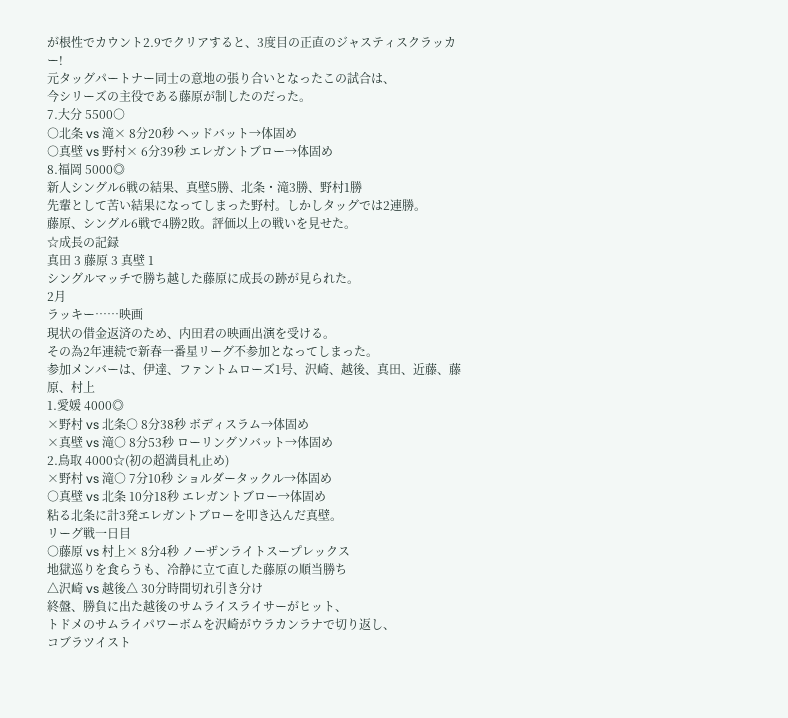が根性でカウント2.9でクリアすると、3度目の正直のジャスティスクラッカー!
元タッグパートナー同士の意地の張り合いとなったこの試合は、
今シリーズの主役である藤原が制したのだった。
7.大分 5500○
○北条 vs 滝× 8分20秒 ヘッドバット→体固め
○真壁 vs 野村× 6分39秒 エレガントブロー→体固め
8.福岡 5000◎
新人シングル6戦の結果、真壁5勝、北条・滝3勝、野村1勝
先輩として苦い結果になってしまった野村。しかしタッグでは2連勝。
藤原、シングル6戦で4勝2敗。評価以上の戦いを見せた。
☆成長の記録
真田 3 藤原 3 真壁 1
シングルマッチで勝ち越した藤原に成長の跡が見られた。
2月
ラッキー……映画
現状の借金返済のため、内田君の映画出演を受ける。
その為2年連続で新春一番星リーグ不参加となってしまった。
参加メンバーは、伊達、ファントムローズ1号、沢崎、越後、真田、近藤、藤原、村上
1.愛媛 4000◎
×野村 vs 北条○ 8分38秒 ボディスラム→体固め
×真壁 vs 滝○ 8分53秒 ローリングソバット→体固め
2.鳥取 4000☆(初の超満員札止め)
×野村 vs 滝○ 7分10秒 ショルダータックル→体固め
○真壁 vs 北条 10分18秒 エレガントブロー→体固め
粘る北条に計3発エレガントブローを叩き込んだ真壁。
リーグ戦一日目
○藤原 vs 村上× 8分4秒 ノーザンライトスープレックス
地獄巡りを食らうも、冷静に立て直した藤原の順当勝ち
△沢崎 vs 越後△ 30分時間切れ引き分け
終盤、勝負に出た越後のサムライスライサーがヒット、
トドメのサムライパワーボムを沢崎がウラカンラナで切り返し、
コブラツイスト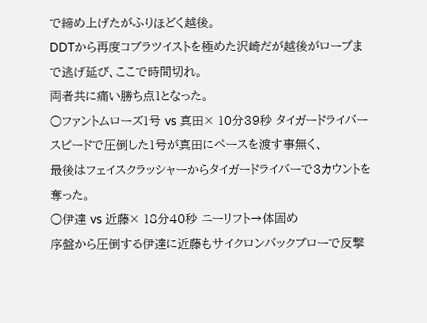で締め上げたがふりほどく越後。
DDTから再度コブラツイストを極めた沢崎だが越後がロープまで逃げ延び、ここで時間切れ。
両者共に痛い勝ち点1となった。
○ファントムローズ1号 vs 真田× 10分39秒 タイガードライバー
スピードで圧倒した1号が真田にペースを渡す事無く、
最後はフェイスクラッシャーからタイガードライバーで3カウントを奪った。
○伊達 vs 近藤× 18分40秒 ニーリフト→体固め
序盤から圧倒する伊達に近藤もサイクロンバックブローで反撃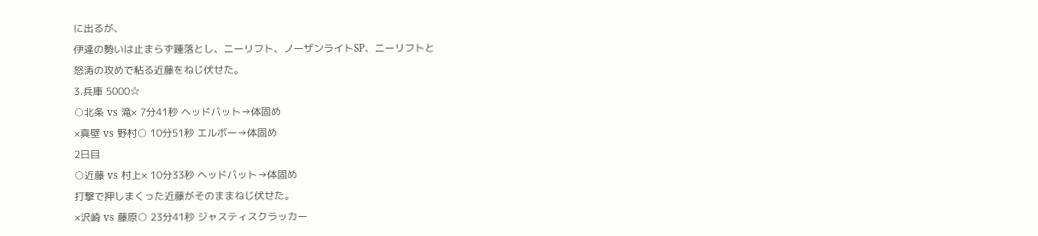に出るが、
伊達の勢いは止まらず踵落とし、ニーリフト、ノーザンライトSP、ニーリフトと
怒涛の攻めで粘る近藤をねじ伏せた。
3.兵庫 5000☆
○北条 vs 滝× 7分41秒 ヘッドバット→体固め
×真壁 vs 野村○ 10分51秒 エルボー→体固め
2日目
○近藤 vs 村上× 10分33秒 ヘッドバット→体固め
打撃で押しまくった近藤がそのままねじ伏せた。
×沢崎 vs 藤原○ 23分41秒 ジャスティスクラッカー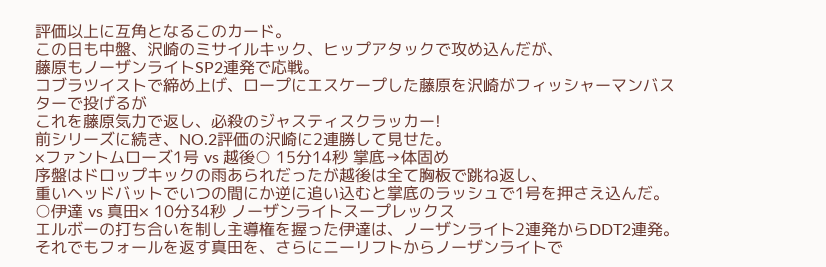評価以上に互角となるこのカード。
この日も中盤、沢崎のミサイルキック、ヒップアタックで攻め込んだが、
藤原もノーザンライトSP2連発で応戦。
コブラツイストで締め上げ、ロープにエスケープした藤原を沢崎がフィッシャーマンバスターで投げるが
これを藤原気力で返し、必殺のジャスティスクラッカー!
前シリーズに続き、NO.2評価の沢崎に2連勝して見せた。
×ファントムローズ1号 vs 越後○ 15分14秒 掌底→体固め
序盤はドロップキックの雨あられだったが越後は全て胸板で跳ね返し、
重いヘッドバットでいつの間にか逆に追い込むと掌底のラッシュで1号を押さえ込んだ。
○伊達 vs 真田× 10分34秒 ノーザンライトスープレックス
エルボーの打ち合いを制し主導権を握った伊達は、ノーザンライト2連発からDDT2連発。
それでもフォールを返す真田を、さらにニーリフトからノーザンライトで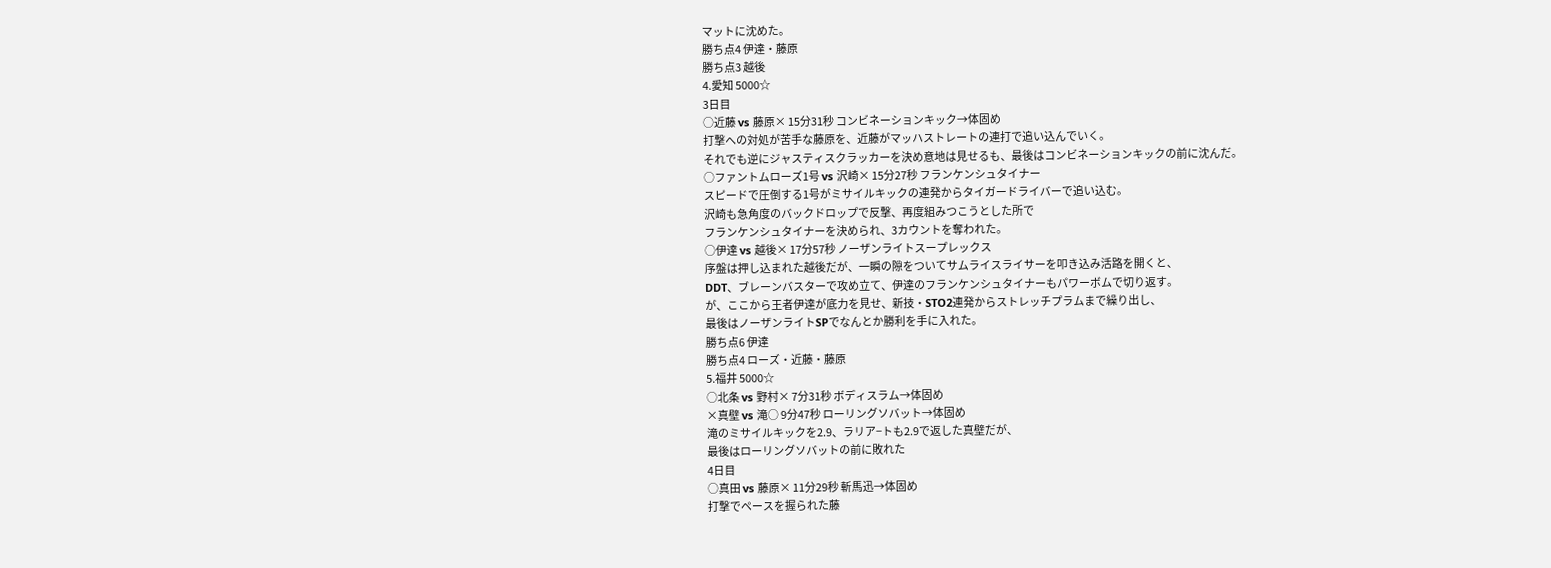マットに沈めた。
勝ち点4 伊達・藤原
勝ち点3 越後
4.愛知 5000☆
3日目
○近藤 vs 藤原× 15分31秒 コンビネーションキック→体固め
打撃への対処が苦手な藤原を、近藤がマッハストレートの連打で追い込んでいく。
それでも逆にジャスティスクラッカーを決め意地は見せるも、最後はコンビネーションキックの前に沈んだ。
○ファントムローズ1号 vs 沢崎× 15分27秒 フランケンシュタイナー
スピードで圧倒する1号がミサイルキックの連発からタイガードライバーで追い込む。
沢崎も急角度のバックドロップで反撃、再度組みつこうとした所で
フランケンシュタイナーを決められ、3カウントを奪われた。
○伊達 vs 越後× 17分57秒 ノーザンライトスープレックス
序盤は押し込まれた越後だが、一瞬の隙をついてサムライスライサーを叩き込み活路を開くと、
DDT、ブレーンバスターで攻め立て、伊達のフランケンシュタイナーもパワーボムで切り返す。
が、ここから王者伊達が底力を見せ、新技・STO2連発からストレッチプラムまで繰り出し、
最後はノーザンライトSPでなんとか勝利を手に入れた。
勝ち点6 伊達
勝ち点4 ローズ・近藤・藤原
5.福井 5000☆
○北条 vs 野村× 7分31秒 ボディスラム→体固め
×真壁 vs 滝○ 9分47秒 ローリングソバット→体固め
滝のミサイルキックを2.9、ラリア−トも2.9で返した真壁だが、
最後はローリングソバットの前に敗れた
4日目
○真田 vs 藤原× 11分29秒 斬馬迅→体固め
打撃でペースを握られた藤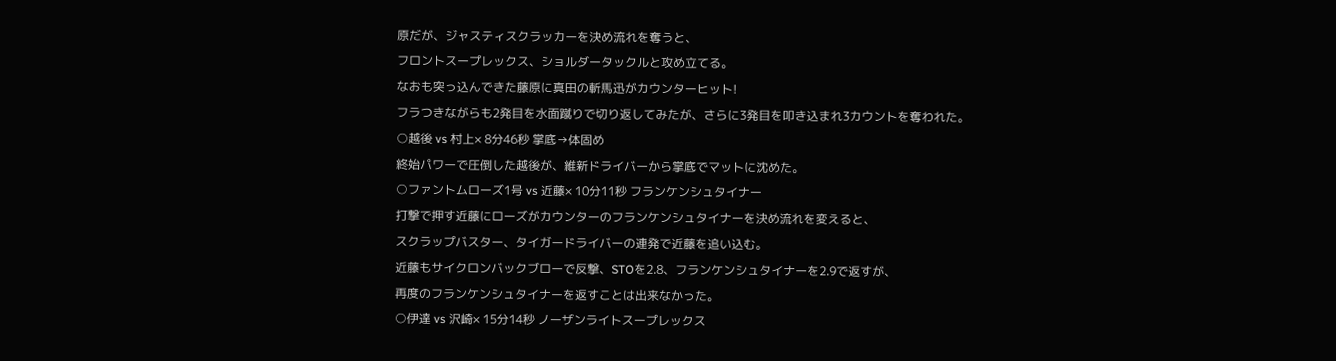原だが、ジャスティスクラッカーを決め流れを奪うと、
フロントスープレックス、ショルダータックルと攻め立てる。
なおも突っ込んできた藤原に真田の斬馬迅がカウンターヒット!
フラつきながらも2発目を水面蹴りで切り返してみたが、さらに3発目を叩き込まれ3カウントを奪われた。
○越後 vs 村上× 8分46秒 掌底→体固め
終始パワーで圧倒した越後が、維新ドライバーから掌底でマットに沈めた。
○ファントムローズ1号 vs 近藤× 10分11秒 フランケンシュタイナー
打撃で押す近藤にローズがカウンターのフランケンシュタイナーを決め流れを変えると、
スクラップバスター、タイガードライバーの連発で近藤を追い込む。
近藤もサイクロンバックブローで反撃、STOを2.8、フランケンシュタイナーを2.9で返すが、
再度のフランケンシュタイナーを返すことは出来なかった。
○伊達 vs 沢崎× 15分14秒 ノーザンライトスープレックス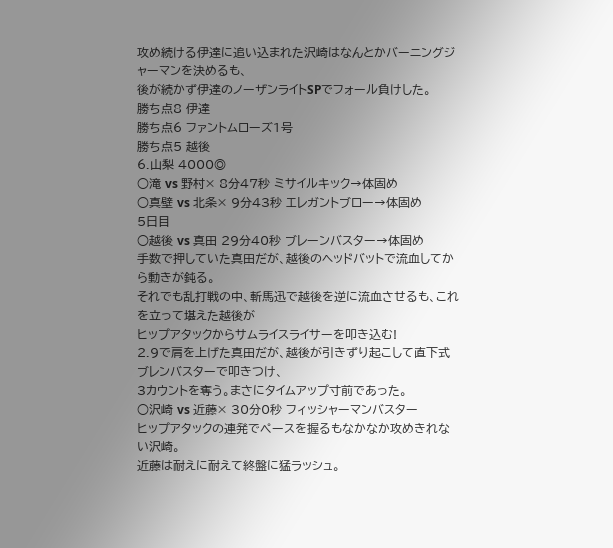攻め続ける伊達に追い込まれた沢崎はなんとかバーニングジャーマンを決めるも、
後が続かず伊達のノーザンライトSPでフォール負けした。
勝ち点8 伊達
勝ち点6 ファントムローズ1号
勝ち点5 越後
6.山梨 4000◎
○滝 vs 野村× 8分47秒 ミサイルキック→体固め
○真壁 vs 北条× 9分43秒 エレガントブロー→体固め
5日目
○越後 vs 真田 29分40秒 ブレーンバスター→体固め
手数で押していた真田だが、越後のヘッドバットで流血してから動きが鈍る。
それでも乱打戦の中、斬馬迅で越後を逆に流血させるも、これを立って堪えた越後が
ヒップアタックからサムライスライサーを叩き込む!
2.9で肩を上げた真田だが、越後が引きずり起こして直下式ブレンバスターで叩きつけ、
3カウントを奪う。まさにタイムアップ寸前であった。
○沢崎 vs 近藤× 30分0秒 フィッシャーマンバスター
ヒップアタックの連発でペースを握るもなかなか攻めきれない沢崎。
近藤は耐えに耐えて終盤に猛ラッシュ。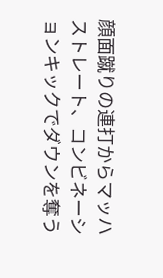顔面蹴りの連打からマッハストレート、コンビネーションキックでダウンを奪う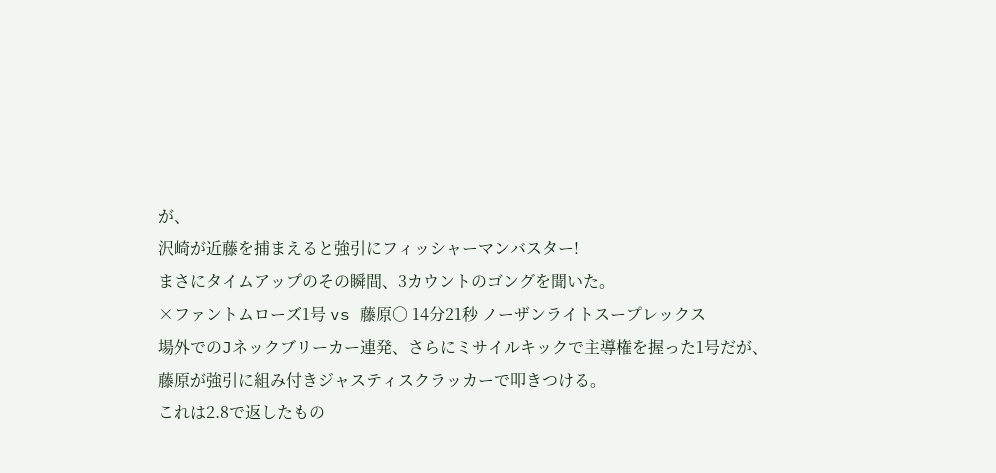が、
沢崎が近藤を捕まえると強引にフィッシャーマンバスター!
まさにタイムアップのその瞬間、3カウントのゴングを聞いた。
×ファントムローズ1号 vs 藤原○ 14分21秒 ノーザンライトスープレックス
場外でのJネックブリーカー連発、さらにミサイルキックで主導権を握った1号だが、
藤原が強引に組み付きジャスティスクラッカーで叩きつける。
これは2.8で返したもの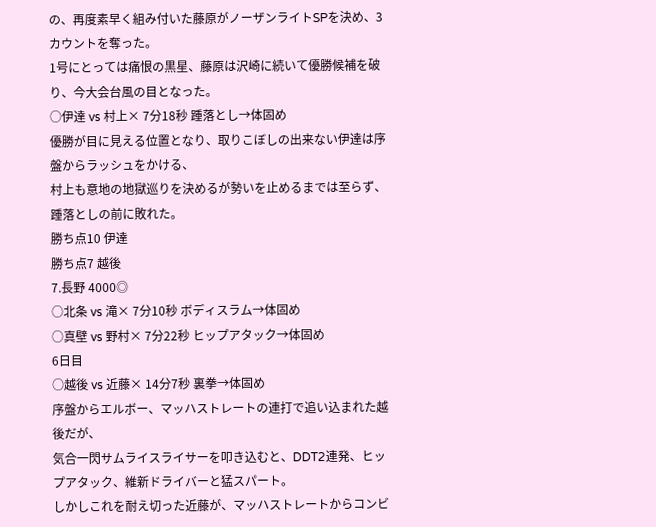の、再度素早く組み付いた藤原がノーザンライトSPを決め、3カウントを奪った。
1号にとっては痛恨の黒星、藤原は沢崎に続いて優勝候補を破り、今大会台風の目となった。
○伊達 vs 村上× 7分18秒 踵落とし→体固め
優勝が目に見える位置となり、取りこぼしの出来ない伊達は序盤からラッシュをかける、
村上も意地の地獄巡りを決めるが勢いを止めるまでは至らず、踵落としの前に敗れた。
勝ち点10 伊達
勝ち点7 越後
7.長野 4000◎
○北条 vs 滝× 7分10秒 ボディスラム→体固め
○真壁 vs 野村× 7分22秒 ヒップアタック→体固め
6日目
○越後 vs 近藤× 14分7秒 裏拳→体固め
序盤からエルボー、マッハストレートの連打で追い込まれた越後だが、
気合一閃サムライスライサーを叩き込むと、DDT2連発、ヒップアタック、維新ドライバーと猛スパート。
しかしこれを耐え切った近藤が、マッハストレートからコンビ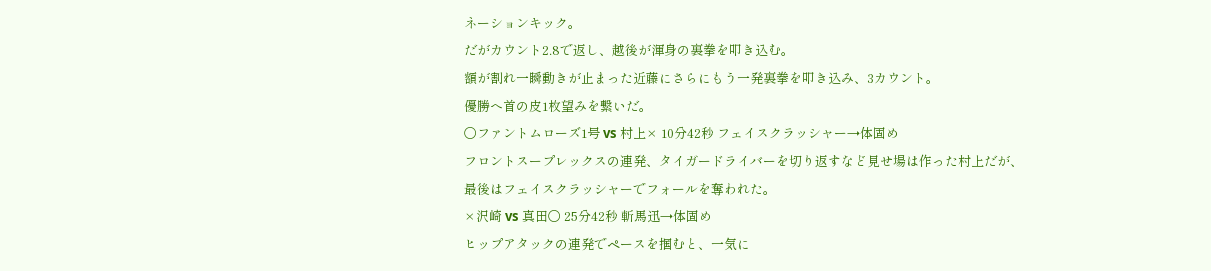ネーションキック。
だがカウント2.8で返し、越後が渾身の裏拳を叩き込む。
額が割れ一瞬動きが止まった近藤にさらにもう一発裏拳を叩き込み、3カウント。
優勝へ首の皮1枚望みを繋いだ。
○ファントムローズ1号 vs 村上× 10分42秒 フェイスクラッシャー→体固め
フロントスープレックスの連発、タイガードライバーを切り返すなど見せ場は作った村上だが、
最後はフェイスクラッシャーでフォールを奪われた。
×沢崎 vs 真田○ 25分42秒 斬馬迅→体固め
ヒップアタックの連発でペースを掴むと、一気に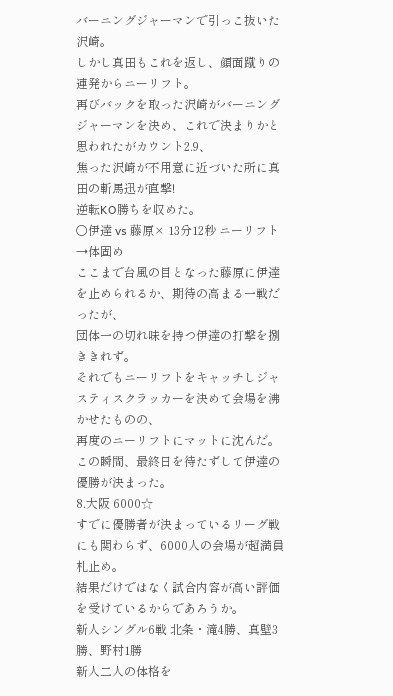バーニングジャーマンで引っこ抜いた沢崎。
しかし真田もこれを返し、顔面蹴りの連発からニーリフト。
再びバックを取った沢崎がバーニングジャーマンを決め、これで決まりかと思われたがカウント2.9、
焦った沢崎が不用意に近づいた所に真田の斬馬迅が直撃!
逆転KO勝ちを収めた。
○伊達 vs 藤原× 13分12秒 ニーリフト→体固め
ここまで台風の目となった藤原に伊達を止められるか、期待の高まる一戦だったが、
団体一の切れ味を持つ伊達の打撃を捌ききれず。
それでもニーリフトをキャッチしジャスティスクラッカーを決めて会場を沸かせたものの、
再度のニーリフトにマットに沈んだ。
この瞬間、最終日を待たずして伊達の優勝が決まった。
8.大阪 6000☆
すでに優勝者が決まっているリーグ戦にも関わらず、6000人の会場が超満員札止め。
結果だけではなく試合内容が高い評価を受けているからであろうか。
新人シングル6戦 北条・滝4勝、真壁3勝、野村1勝
新人二人の体格を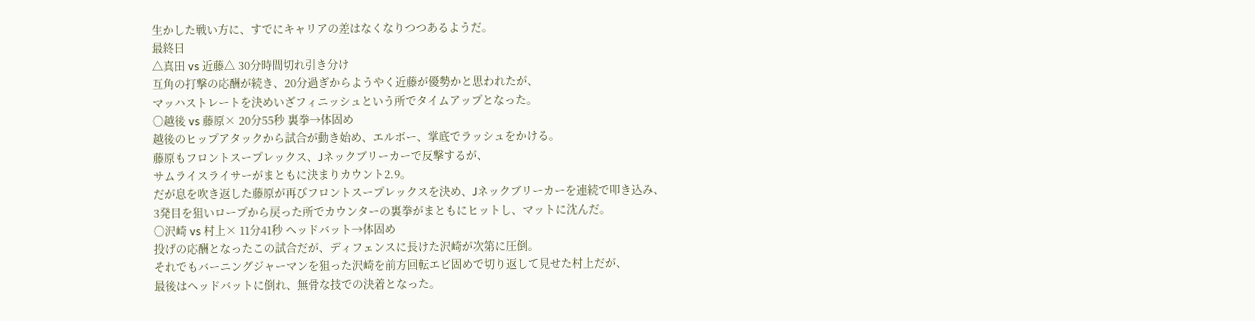生かした戦い方に、すでにキャリアの差はなくなりつつあるようだ。
最終日
△真田 vs 近藤△ 30分時間切れ引き分け
互角の打撃の応酬が続き、20分過ぎからようやく近藤が優勢かと思われたが、
マッハストレートを決めいざフィニッシュという所でタイムアップとなった。
○越後 vs 藤原× 20分55秒 裏拳→体固め
越後のヒップアタックから試合が動き始め、エルボー、掌底でラッシュをかける。
藤原もフロントスープレックス、Jネックブリーカーで反撃するが、
サムライスライサーがまともに決まりカウント2.9。
だが息を吹き返した藤原が再びフロントスープレックスを決め、Jネックブリーカーを連続で叩き込み、
3発目を狙いロープから戻った所でカウンターの裏拳がまともにヒットし、マットに沈んだ。
○沢崎 vs 村上× 11分41秒 ヘッドバット→体固め
投げの応酬となったこの試合だが、ディフェンスに長けた沢崎が次第に圧倒。
それでもバーニングジャーマンを狙った沢崎を前方回転エビ固めで切り返して見せた村上だが、
最後はヘッドバットに倒れ、無骨な技での決着となった。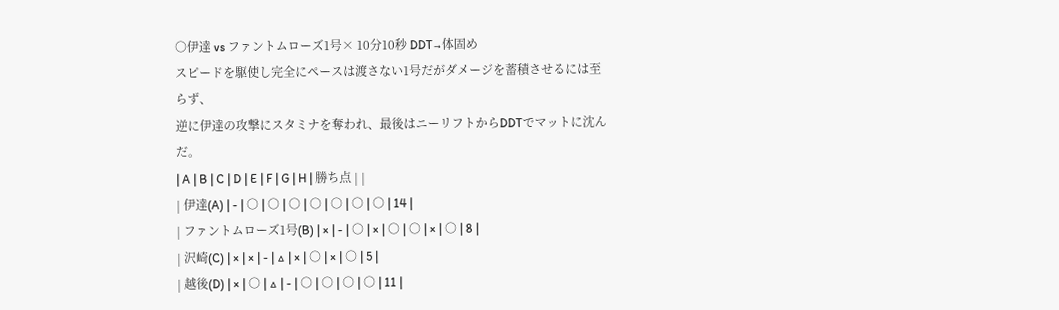○伊達 vs ファントムローズ1号× 10分10秒 DDT→体固め
スピードを駆使し完全にペースは渡さない1号だがダメージを蓄積させるには至らず、
逆に伊達の攻撃にスタミナを奪われ、最後はニーリフトからDDTでマットに沈んだ。
| A | B | C | D | E | F | G | H | 勝ち点 | |
| 伊達(A) | - | ○ | ○ | ○ | ○ | ○ | ○ | ○ | 14 |
| ファントムローズ1号(B) | × | - | ○ | × | ○ | ○ | × | ○ | 8 |
| 沢崎(C) | × | × | - | △ | × | ○ | × | ○ | 5 |
| 越後(D) | × | ○ | △ | - | ○ | ○ | ○ | ○ | 11 |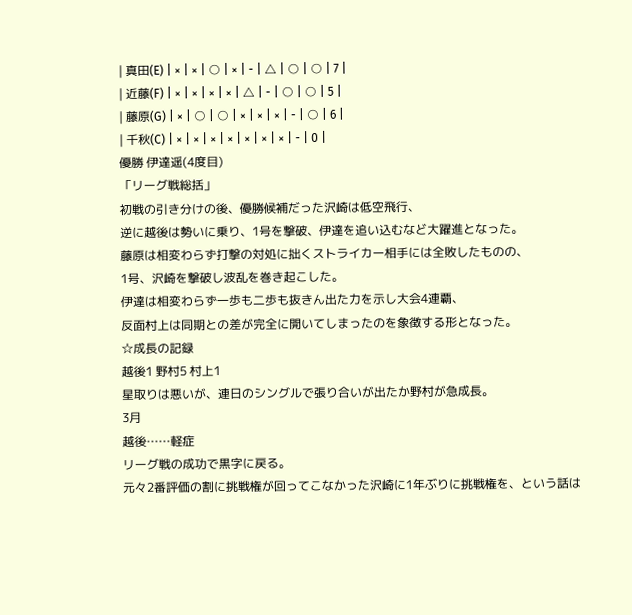| 真田(E) | × | × | ○ | × | - | △ | ○ | ○ | 7 |
| 近藤(F) | × | × | × | × | △ | - | ○ | ○ | 5 |
| 藤原(G) | × | ○ | ○ | × | × | × | - | ○ | 6 |
| 千秋(C) | × | × | × | × | × | × | × | - | 0 |
優勝 伊達遥(4度目)
「リーグ戦総括」
初戦の引き分けの後、優勝候補だった沢崎は低空飛行、
逆に越後は勢いに乗り、1号を撃破、伊達を追い込むなど大躍進となった。
藤原は相変わらず打撃の対処に拙くストライカー相手には全敗したものの、
1号、沢崎を撃破し波乱を巻き起こした。
伊達は相変わらず一歩も二歩も抜きん出た力を示し大会4連覇、
反面村上は同期との差が完全に開いてしまったのを象徴する形となった。
☆成長の記録
越後1 野村5 村上1
星取りは悪いが、連日のシングルで張り合いが出たか野村が急成長。
3月
越後……軽症
リーグ戦の成功で黒字に戻る。
元々2番評価の割に挑戦権が回ってこなかった沢崎に1年ぶりに挑戦権を、という話は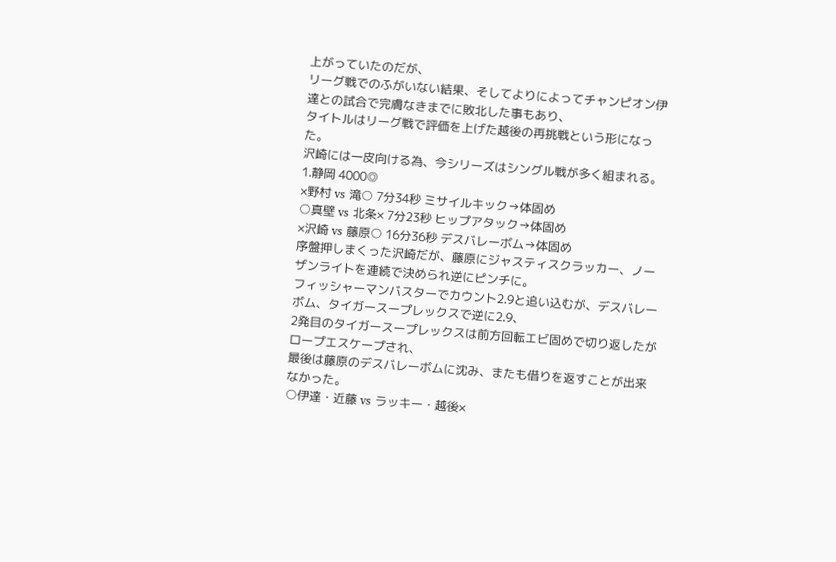上がっていたのだが、
リーグ戦でのふがいない結果、そしてよりによってチャンピオン伊達との試合で完膚なきまでに敗北した事もあり、
タイトルはリーグ戦で評価を上げた越後の再挑戦という形になった。
沢崎には一皮向ける為、今シリーズはシングル戦が多く組まれる。
1.静岡 4000◎
×野村 vs 滝○ 7分34秒 ミサイルキック→体固め
○真壁 vs 北条× 7分23秒 ヒップアタック→体固め
×沢崎 vs 藤原○ 16分36秒 デスバレーボム→体固め
序盤押しまくった沢崎だが、藤原にジャスティスクラッカー、ノーザンライトを連続で決められ逆にピンチに。
フィッシャーマンバスターでカウント2.9と追い込むが、デスバレーボム、タイガースープレックスで逆に2.9、
2発目のタイガースープレックスは前方回転エビ固めで切り返したがロープエスケープされ、
最後は藤原のデスバレーボムに沈み、またも借りを返すことが出来なかった。
○伊達・近藤 vs ラッキー・越後×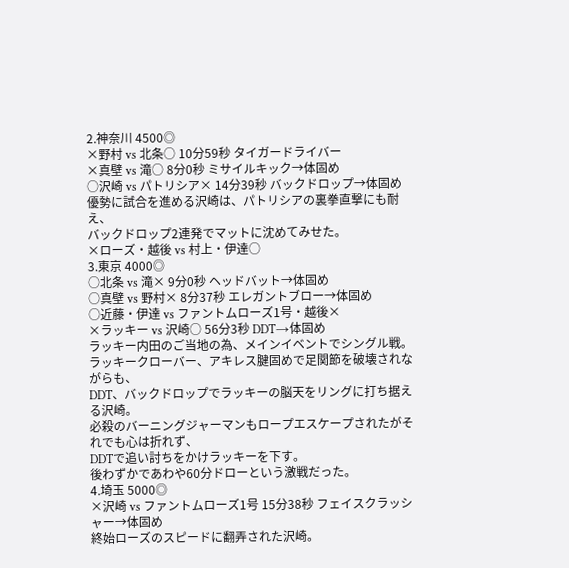2.神奈川 4500◎
×野村 vs 北条○ 10分59秒 タイガードライバー
×真壁 vs 滝○ 8分0秒 ミサイルキック→体固め
○沢崎 vs パトリシア× 14分39秒 バックドロップ→体固め
優勢に試合を進める沢崎は、パトリシアの裏拳直撃にも耐え、
バックドロップ2連発でマットに沈めてみせた。
×ローズ・越後 vs 村上・伊達○
3.東京 4000◎
○北条 vs 滝× 9分0秒 ヘッドバット→体固め
○真壁 vs 野村× 8分37秒 エレガントブロー→体固め
○近藤・伊達 vs ファントムローズ1号・越後×
×ラッキー vs 沢崎○ 56分3秒 DDT→体固め
ラッキー内田のご当地の為、メインイベントでシングル戦。
ラッキークローバー、アキレス腱固めで足関節を破壊されながらも、
DDT、バックドロップでラッキーの脳天をリングに打ち据える沢崎。
必殺のバーニングジャーマンもロープエスケープされたがそれでも心は折れず、
DDTで追い討ちをかけラッキーを下す。
後わずかであわや60分ドローという激戦だった。
4.埼玉 5000◎
×沢崎 vs ファントムローズ1号 15分38秒 フェイスクラッシャー→体固め
終始ローズのスピードに翻弄された沢崎。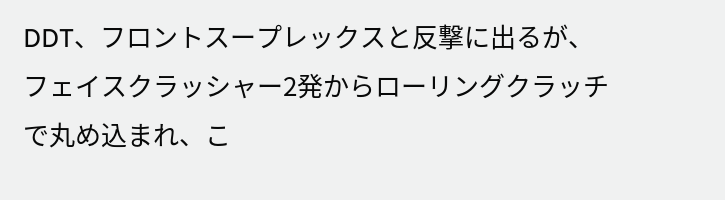DDT、フロントスープレックスと反撃に出るが、
フェイスクラッシャー2発からローリングクラッチで丸め込まれ、こ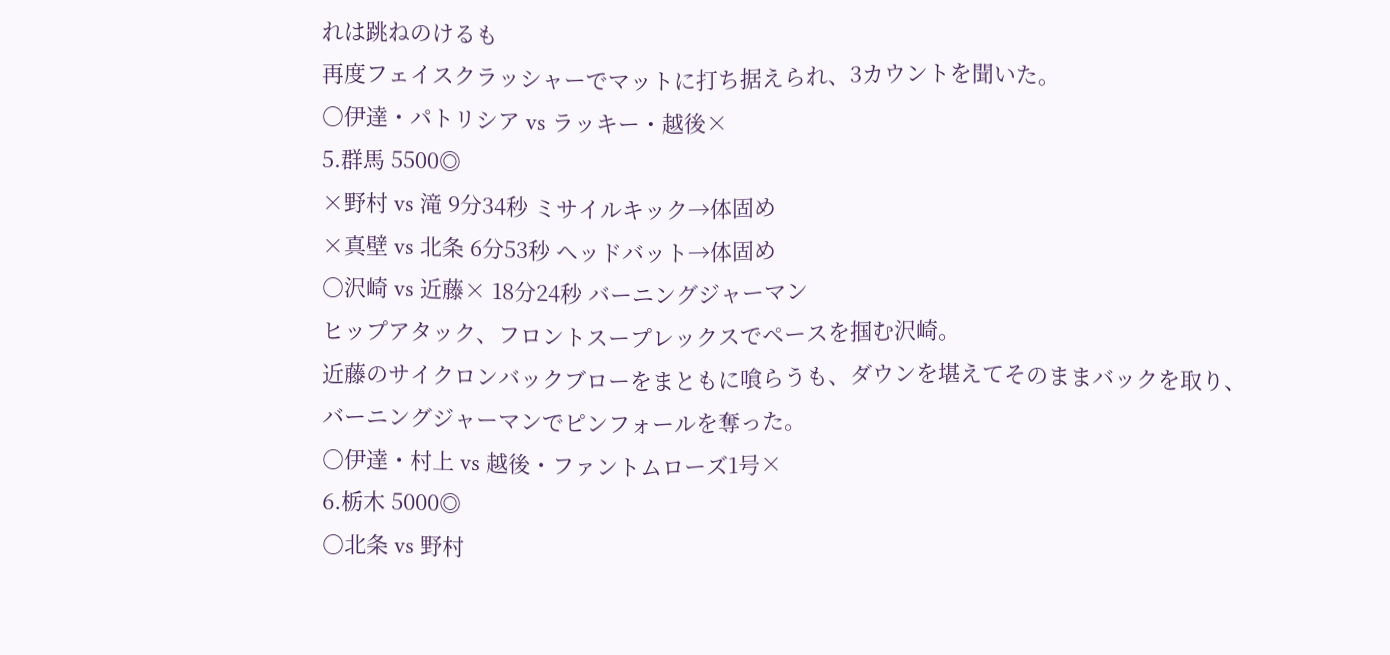れは跳ねのけるも
再度フェイスクラッシャーでマットに打ち据えられ、3カウントを聞いた。
○伊達・パトリシア vs ラッキー・越後×
5.群馬 5500◎
×野村 vs 滝 9分34秒 ミサイルキック→体固め
×真壁 vs 北条 6分53秒 ヘッドバット→体固め
○沢崎 vs 近藤× 18分24秒 バーニングジャーマン
ヒップアタック、フロントスープレックスでペースを掴む沢崎。
近藤のサイクロンバックブローをまともに喰らうも、ダウンを堪えてそのままバックを取り、
バーニングジャーマンでピンフォールを奪った。
○伊達・村上 vs 越後・ファントムローズ1号×
6.栃木 5000◎
○北条 vs 野村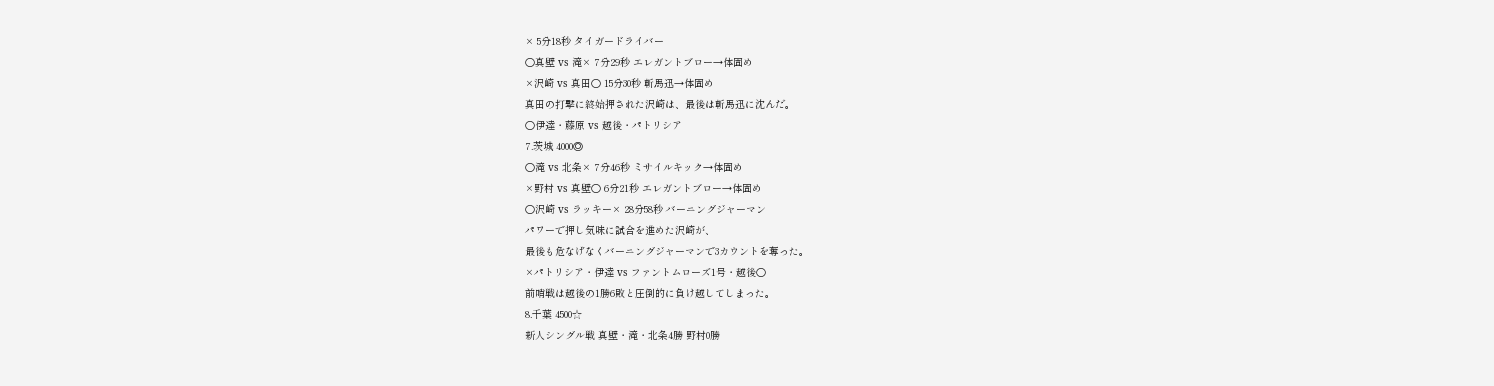× 5分18秒 タイガードライバー
○真壁 vs 滝× 7分29秒 エレガントブロー→体固め
×沢崎 vs 真田○ 15分30秒 斬馬迅→体固め
真田の打撃に終始押された沢崎は、最後は斬馬迅に沈んだ。
○伊達・藤原 vs 越後・パトリシア
7.茨城 4000◎
○滝 vs 北条× 7分46秒 ミサイルキック→体固め
×野村 vs 真壁○ 6分21秒 エレガントブロー→体固め
○沢崎 vs ラッキー× 28分58秒 バーニングジャーマン
パワーで押し気味に試合を進めた沢崎が、
最後も危なげなくバーニングジャーマンで3カウントを奪った。
×パトリシア・伊達 vs ファントムローズ1号・越後○
前哨戦は越後の1勝6敗と圧倒的に負け越してしまった。
8.千葉 4500☆
新人シングル戦 真壁・滝・北条4勝 野村0勝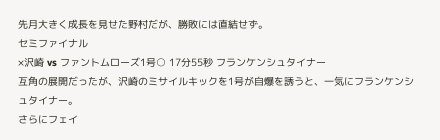先月大きく成長を見せた野村だが、勝敗には直結せず。
セミファイナル
×沢崎 vs ファントムローズ1号○ 17分55秒 フランケンシュタイナー
互角の展開だったが、沢崎のミサイルキックを1号が自爆を誘うと、一気にフランケンシュタイナー。
さらにフェイ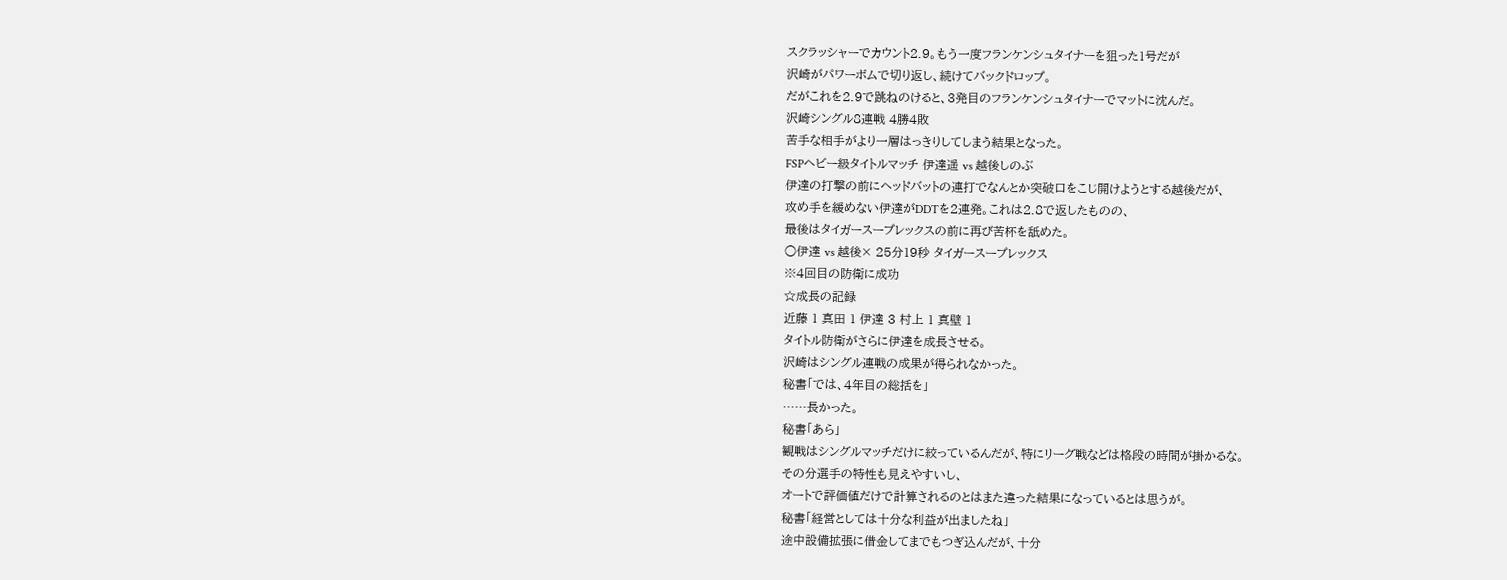スクラッシャーでカウント2.9。もう一度フランケンシュタイナーを狙った1号だが
沢崎がパワーボムで切り返し、続けてバックドロップ。
だがこれを2.9で跳ねのけると、3発目のフランケンシュタイナーでマットに沈んだ。
沢崎シングル8連戦 4勝4敗
苦手な相手がより一層はっきりしてしまう結果となった。
FSPヘビー級タイトルマッチ 伊達遥 vs 越後しのぶ
伊達の打撃の前にヘッドバットの連打でなんとか突破口をこじ開けようとする越後だが、
攻め手を緩めない伊達がDDTを2連発。これは2.8で返したものの、
最後はタイガースープレックスの前に再び苦杯を舐めた。
○伊達 vs 越後× 25分19秒 タイガースープレックス
※4回目の防衛に成功
☆成長の記録
近藤 1 真田 1 伊達 3 村上 1 真壁 1
タイトル防衛がさらに伊達を成長させる。
沢崎はシングル連戦の成果が得られなかった。
秘書「では、4年目の総括を」
……長かった。
秘書「あら」
観戦はシングルマッチだけに絞っているんだが、特にリーグ戦などは格段の時間が掛かるな。
その分選手の特性も見えやすいし、
オートで評価値だけで計算されるのとはまた違った結果になっているとは思うが。
秘書「経営としては十分な利益が出ましたね」
途中設備拡張に借金してまでもつぎ込んだが、十分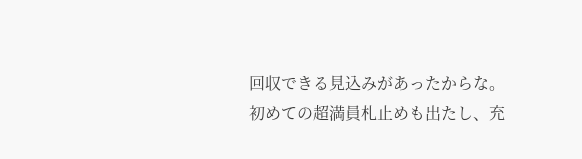回収できる見込みがあったからな。
初めての超満員札止めも出たし、充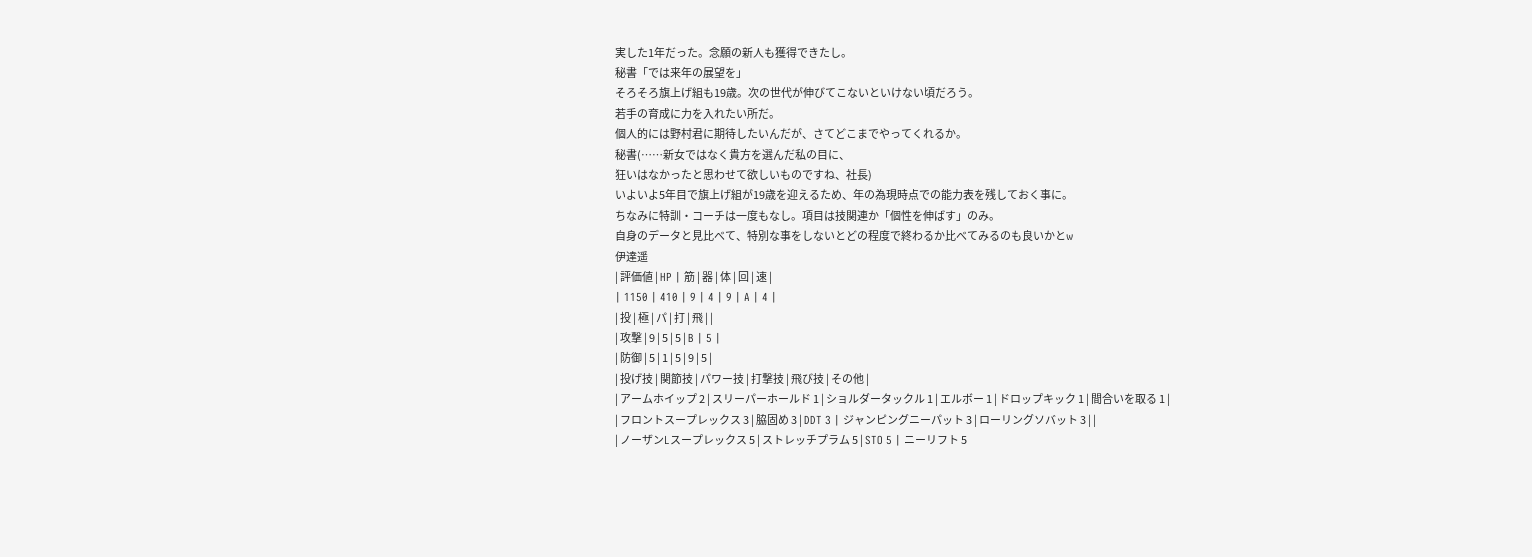実した1年だった。念願の新人も獲得できたし。
秘書「では来年の展望を」
そろそろ旗上げ組も19歳。次の世代が伸びてこないといけない頃だろう。
若手の育成に力を入れたい所だ。
個人的には野村君に期待したいんだが、さてどこまでやってくれるか。
秘書(……新女ではなく貴方を選んだ私の目に、
狂いはなかったと思わせて欲しいものですね、社長)
いよいよ5年目で旗上げ組が19歳を迎えるため、年の為現時点での能力表を残しておく事に。
ちなみに特訓・コーチは一度もなし。項目は技関連か「個性を伸ばす」のみ。
自身のデータと見比べて、特別な事をしないとどの程度で終わるか比べてみるのも良いかとw
伊達遥
| 評価値 | HP | 筋 | 器 | 体 | 回 | 速 |
| 1150 | 410 | 9 | 4 | 9 | A | 4 |
| 投 | 極 | パ | 打 | 飛 | |
| 攻撃 | 9 | 5 | 5 | B | 5 |
| 防御 | 5 | 1 | 5 | 9 | 5 |
| 投げ技 | 関節技 | パワー技 | 打撃技 | 飛び技 | その他 |
| アームホイップ 2 | スリーパーホールド 1 | ショルダータックル 1 | エルボー 1 | ドロップキック 1 | 間合いを取る 1 |
| フロントスープレックス 3 | 脇固め 3 | DDT 3 | ジャンピングニーパット 3 | ローリングソバット 3 | |
| ノーザンLスープレックス 5 | ストレッチプラム 5 | STO 5 | ニーリフト 5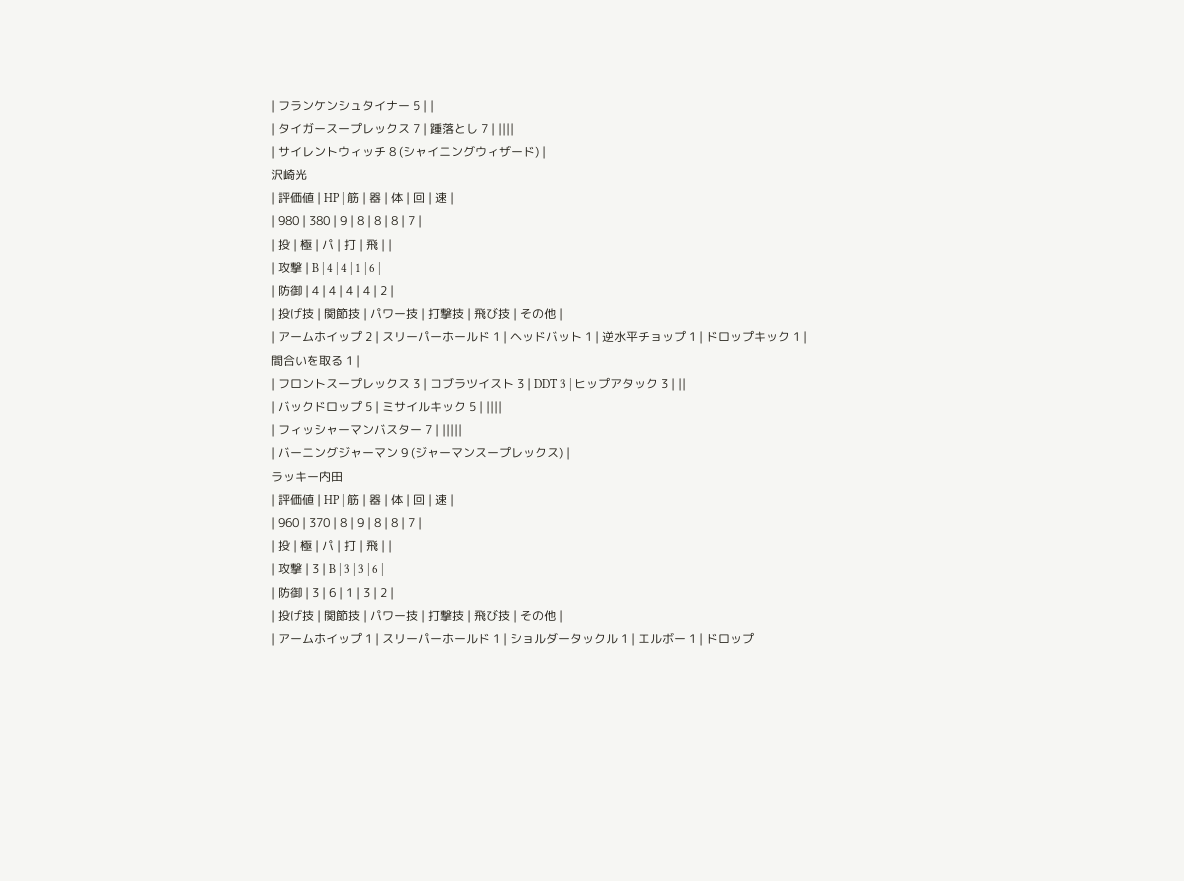| フランケンシュタイナー 5 | |
| タイガースープレックス 7 | 踵落とし 7 | ||||
| サイレントウィッチ 8 (シャイニングウィザード) |
沢崎光
| 評価値 | HP | 筋 | 器 | 体 | 回 | 速 |
| 980 | 380 | 9 | 8 | 8 | 8 | 7 |
| 投 | 極 | パ | 打 | 飛 | |
| 攻撃 | B | 4 | 4 | 1 | 6 |
| 防御 | 4 | 4 | 4 | 4 | 2 |
| 投げ技 | 関節技 | パワー技 | 打撃技 | 飛び技 | その他 |
| アームホイップ 2 | スリーパーホールド 1 | ヘッドバット 1 | 逆水平チョップ 1 | ドロップキック 1 | 間合いを取る 1 |
| フロントスープレックス 3 | コブラツイスト 3 | DDT 3 | ヒップアタック 3 | ||
| バックドロップ 5 | ミサイルキック 5 | ||||
| フィッシャーマンバスター 7 | |||||
| バーニングジャーマン 9 (ジャーマンスープレックス) |
ラッキー内田
| 評価値 | HP | 筋 | 器 | 体 | 回 | 速 |
| 960 | 370 | 8 | 9 | 8 | 8 | 7 |
| 投 | 極 | パ | 打 | 飛 | |
| 攻撃 | 3 | B | 3 | 3 | 6 |
| 防御 | 3 | 6 | 1 | 3 | 2 |
| 投げ技 | 関節技 | パワー技 | 打撃技 | 飛び技 | その他 |
| アームホイップ 1 | スリーパーホールド 1 | ショルダータックル 1 | エルボー 1 | ドロップ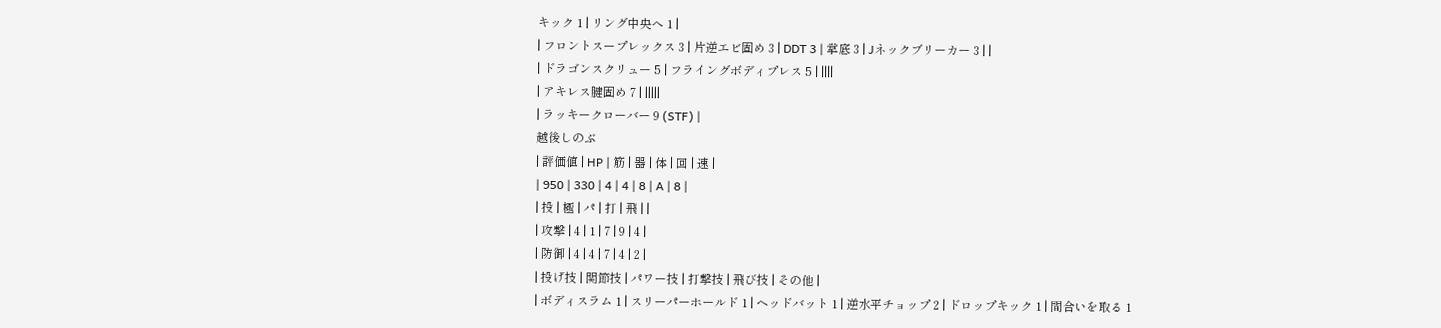キック 1 | リング中央へ 1 |
| フロントスープレックス 3 | 片逆エビ固め 3 | DDT 3 | 掌底 3 | Jネックブリーカー 3 | |
| ドラゴンスクリュー 5 | フライングボディプレス 5 | ||||
| アキレス腱固め 7 | |||||
| ラッキークローバー 9 (STF) |
越後しのぶ
| 評価値 | HP | 筋 | 器 | 体 | 回 | 速 |
| 950 | 330 | 4 | 4 | 8 | A | 8 |
| 投 | 極 | パ | 打 | 飛 | |
| 攻撃 | 4 | 1 | 7 | 9 | 4 |
| 防御 | 4 | 4 | 7 | 4 | 2 |
| 投げ技 | 関節技 | パワー技 | 打撃技 | 飛び技 | その他 |
| ボディスラム 1 | スリーパーホールド 1 | ヘッドバット 1 | 逆水平チョップ 2 | ドロップキック 1 | 間合いを取る 1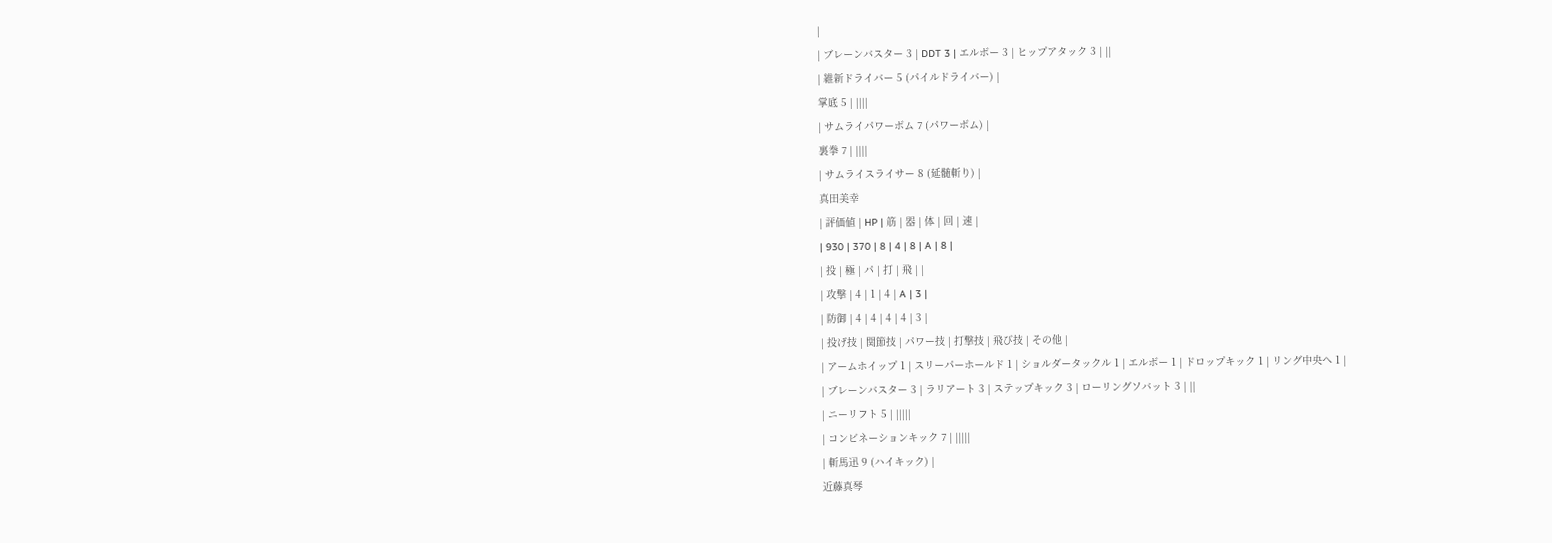|
| ブレーンバスター 3 | DDT 3 | エルボー 3 | ヒップアタック 3 | ||
| 維新ドライバー 5 (パイルドライバー) |
掌底 5 | ||||
| サムライパワーボム 7 (パワーボム) |
裏拳 7 | ||||
| サムライスライサー 8 (延髄斬り) |
真田美幸
| 評価値 | HP | 筋 | 器 | 体 | 回 | 速 |
| 930 | 370 | 8 | 4 | 8 | A | 8 |
| 投 | 極 | パ | 打 | 飛 | |
| 攻撃 | 4 | 1 | 4 | A | 3 |
| 防御 | 4 | 4 | 4 | 4 | 3 |
| 投げ技 | 関節技 | パワー技 | 打撃技 | 飛び技 | その他 |
| アームホイップ 1 | スリーパーホールド 1 | ショルダータックル 1 | エルボー 1 | ドロップキック 1 | リング中央へ 1 |
| ブレーンバスター 3 | ラリアート 3 | ステップキック 3 | ローリングソバット 3 | ||
| ニーリフト 5 | |||||
| コンビネーションキック 7 | |||||
| 斬馬迅 9 (ハイキック) |
近藤真琴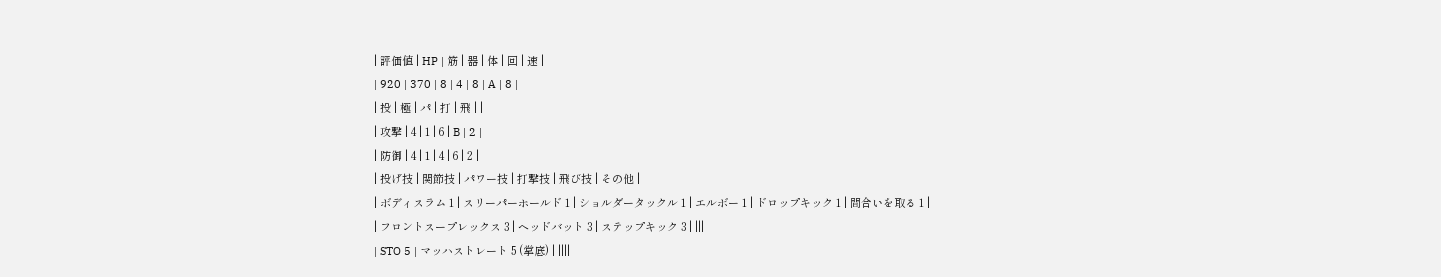| 評価値 | HP | 筋 | 器 | 体 | 回 | 速 |
| 920 | 370 | 8 | 4 | 8 | A | 8 |
| 投 | 極 | パ | 打 | 飛 | |
| 攻撃 | 4 | 1 | 6 | B | 2 |
| 防御 | 4 | 1 | 4 | 6 | 2 |
| 投げ技 | 関節技 | パワー技 | 打撃技 | 飛び技 | その他 |
| ボディスラム 1 | スリーパーホールド 1 | ショルダータックル 1 | エルボー 1 | ドロップキック 1 | 間合いを取る 1 |
| フロントスープレックス 3 | ヘッドバット 3 | ステップキック 3 | |||
| STO 5 | マッハストレート 5 (掌底) | ||||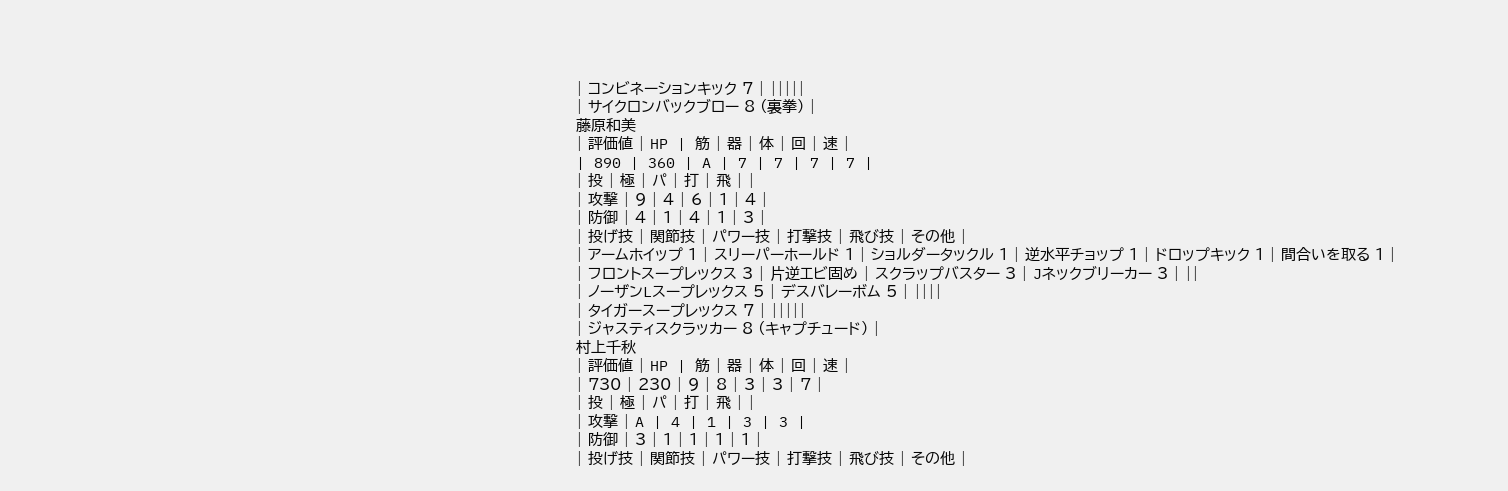| コンビネーションキック 7 | |||||
| サイクロンバックブロー 8 (裏拳) |
藤原和美
| 評価値 | HP | 筋 | 器 | 体 | 回 | 速 |
| 890 | 360 | A | 7 | 7 | 7 | 7 |
| 投 | 極 | パ | 打 | 飛 | |
| 攻撃 | 9 | 4 | 6 | 1 | 4 |
| 防御 | 4 | 1 | 4 | 1 | 3 |
| 投げ技 | 関節技 | パワー技 | 打撃技 | 飛び技 | その他 |
| アームホイップ 1 | スリーパーホールド 1 | ショルダータックル 1 | 逆水平チョップ 1 | ドロップキック 1 | 間合いを取る 1 |
| フロントスープレックス 3 | 片逆エビ固め | スクラップバスター 3 | Jネックブリーカー 3 | ||
| ノーザンLスープレックス 5 | デスバレーボム 5 | ||||
| タイガースープレックス 7 | |||||
| ジャスティスクラッカー 8 (キャプチュード) |
村上千秋
| 評価値 | HP | 筋 | 器 | 体 | 回 | 速 |
| 730 | 230 | 9 | 8 | 3 | 3 | 7 |
| 投 | 極 | パ | 打 | 飛 | |
| 攻撃 | A | 4 | 1 | 3 | 3 |
| 防御 | 3 | 1 | 1 | 1 | 1 |
| 投げ技 | 関節技 | パワー技 | 打撃技 | 飛び技 | その他 |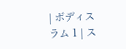| ボディスラム 1 | ス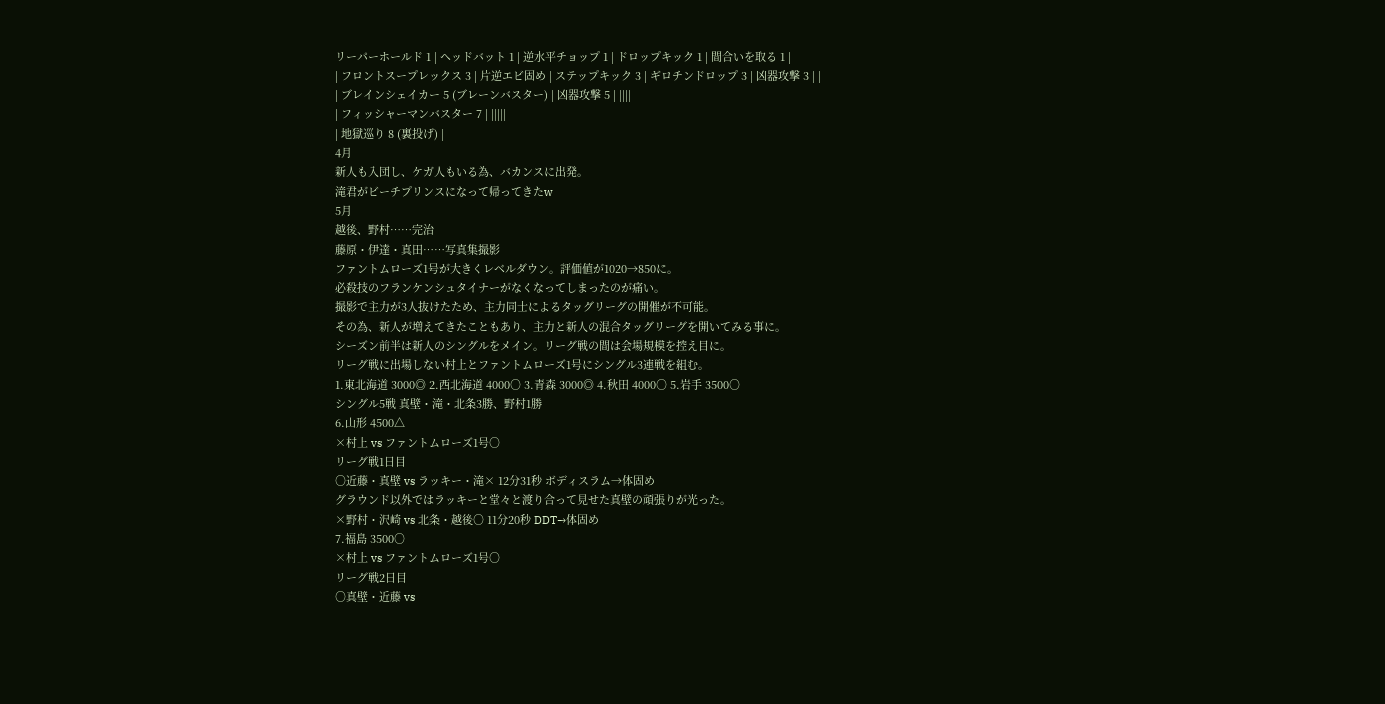リーパーホールド 1 | ヘッドバット 1 | 逆水平チョップ 1 | ドロップキック 1 | 間合いを取る 1 |
| フロントスープレックス 3 | 片逆エビ固め | ステップキック 3 | ギロチンドロップ 3 | 凶器攻撃 3 | |
| ブレインシェイカー 5 (ブレーンバスター) | 凶器攻撃 5 | ||||
| フィッシャーマンバスター 7 | |||||
| 地獄巡り 8 (裏投げ) |
4月
新人も入団し、ケガ人もいる為、バカンスに出発。
滝君がビーチプリンスになって帰ってきたw
5月
越後、野村……完治
藤原・伊達・真田……写真集撮影
ファントムローズ1号が大きくレベルダウン。評価値が1020→850に。
必殺技のフランケンシュタイナーがなくなってしまったのが痛い。
撮影で主力が3人抜けたため、主力同士によるタッグリーグの開催が不可能。
その為、新人が増えてきたこともあり、主力と新人の混合タッグリーグを開いてみる事に。
シーズン前半は新人のシングルをメイン。リーグ戦の間は会場規模を控え目に。
リーグ戦に出場しない村上とファントムローズ1号にシングル3連戦を組む。
1.東北海道 3000◎ 2.西北海道 4000○ 3.青森 3000◎ 4.秋田 4000○ 5.岩手 3500○
シングル5戦 真壁・滝・北条3勝、野村1勝
6.山形 4500△
×村上 vs ファントムローズ1号○
リーグ戦1日目
○近藤・真壁 vs ラッキー・滝× 12分31秒 ボディスラム→体固め
グラウンド以外ではラッキーと堂々と渡り合って見せた真壁の頑張りが光った。
×野村・沢崎 vs 北条・越後○ 11分20秒 DDT→体固め
7.福島 3500○
×村上 vs ファントムローズ1号○
リーグ戦2日目
○真壁・近藤 vs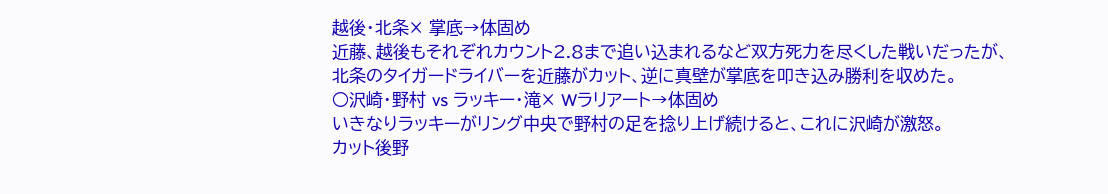越後・北条× 掌底→体固め
近藤、越後もそれぞれカウント2.8まで追い込まれるなど双方死力を尽くした戦いだったが、
北条のタイガードライバーを近藤がカット、逆に真壁が掌底を叩き込み勝利を収めた。
○沢崎・野村 vs ラッキー・滝× Wラリアート→体固め
いきなりラッキーがリング中央で野村の足を捻り上げ続けると、これに沢崎が激怒。
カット後野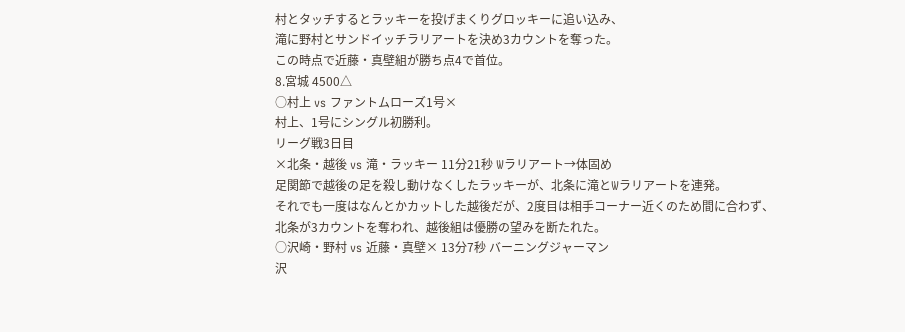村とタッチするとラッキーを投げまくりグロッキーに追い込み、
滝に野村とサンドイッチラリアートを決め3カウントを奪った。
この時点で近藤・真壁組が勝ち点4で首位。
8.宮城 4500△
○村上 vs ファントムローズ1号×
村上、1号にシングル初勝利。
リーグ戦3日目
×北条・越後 vs 滝・ラッキー 11分21秒 Wラリアート→体固め
足関節で越後の足を殺し動けなくしたラッキーが、北条に滝とWラリアートを連発。
それでも一度はなんとかカットした越後だが、2度目は相手コーナー近くのため間に合わず、
北条が3カウントを奪われ、越後組は優勝の望みを断たれた。
○沢崎・野村 vs 近藤・真壁× 13分7秒 バーニングジャーマン
沢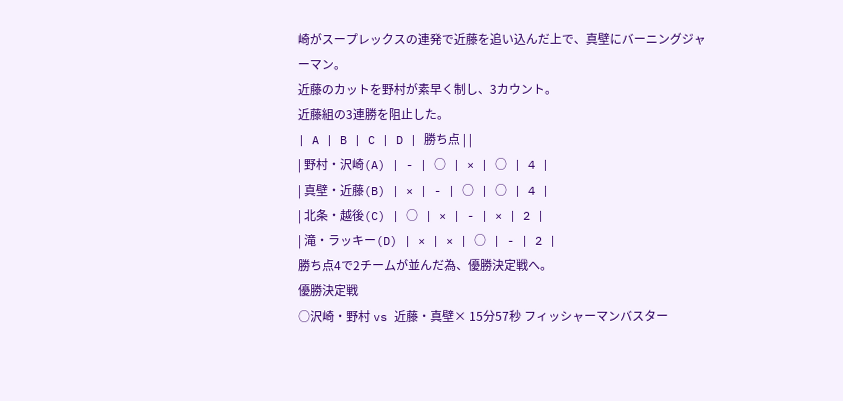崎がスープレックスの連発で近藤を追い込んだ上で、真壁にバーニングジャーマン。
近藤のカットを野村が素早く制し、3カウント。
近藤組の3連勝を阻止した。
| A | B | C | D | 勝ち点 | |
| 野村・沢崎(A) | - | ○ | × | ○ | 4 |
| 真壁・近藤(B) | × | - | ○ | ○ | 4 |
| 北条・越後(C) | ○ | × | - | × | 2 |
| 滝・ラッキー(D) | × | × | ○ | - | 2 |
勝ち点4で2チームが並んだ為、優勝決定戦へ。
優勝決定戦
○沢崎・野村 vs 近藤・真壁× 15分57秒 フィッシャーマンバスター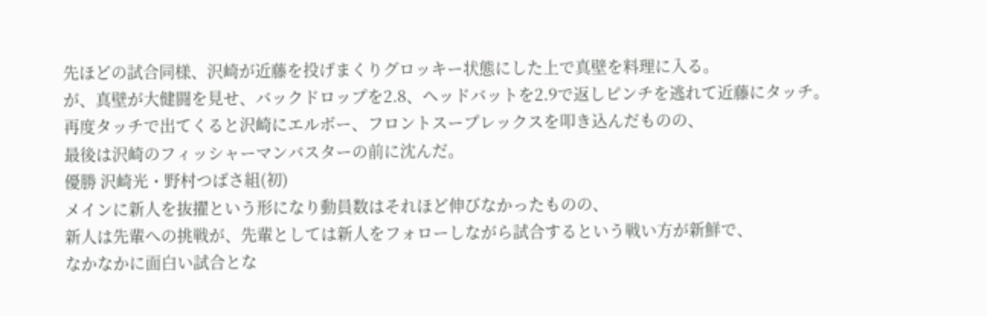先ほどの試合同様、沢崎が近藤を投げまくりグロッキー状態にした上で真壁を料理に入る。
が、真壁が大健闘を見せ、バックドロップを2.8、ヘッドバットを2.9で返しピンチを逃れて近藤にタッチ。
再度タッチで出てくると沢崎にエルボー、フロントスープレックスを叩き込んだものの、
最後は沢崎のフィッシャーマンバスターの前に沈んだ。
優勝 沢崎光・野村つばさ組(初)
メインに新人を抜擢という形になり動員数はそれほど伸びなかったものの、
新人は先輩への挑戦が、先輩としては新人をフォローしながら試合するという戦い方が新鮮で、
なかなかに面白い試合とな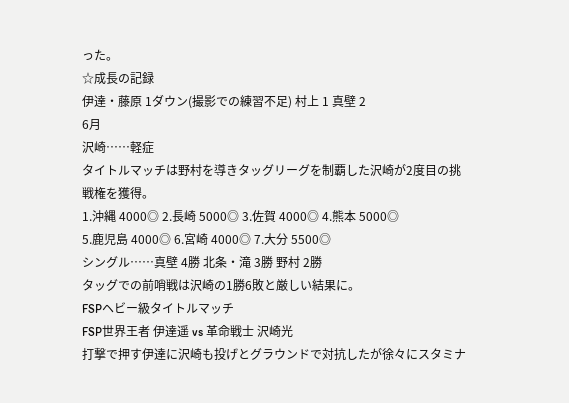った。
☆成長の記録
伊達・藤原 1ダウン(撮影での練習不足) 村上 1 真壁 2
6月
沢崎……軽症
タイトルマッチは野村を導きタッグリーグを制覇した沢崎が2度目の挑戦権を獲得。
1.沖縄 4000◎ 2.長崎 5000◎ 3.佐賀 4000◎ 4.熊本 5000◎
5.鹿児島 4000◎ 6.宮崎 4000◎ 7.大分 5500◎
シングル……真壁 4勝 北条・滝 3勝 野村 2勝
タッグでの前哨戦は沢崎の1勝6敗と厳しい結果に。
FSPヘビー級タイトルマッチ
FSP世界王者 伊達遥 vs 革命戦士 沢崎光
打撃で押す伊達に沢崎も投げとグラウンドで対抗したが徐々にスタミナ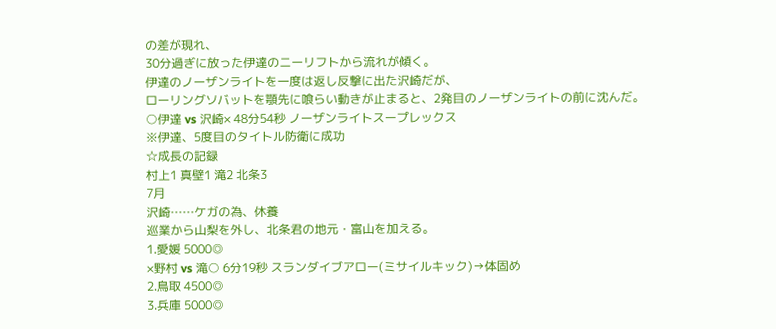の差が現れ、
30分過ぎに放った伊達のニーリフトから流れが傾く。
伊達のノーザンライトを一度は返し反撃に出た沢崎だが、
ローリングソバットを顎先に喰らい動きが止まると、2発目のノーザンライトの前に沈んだ。
○伊達 vs 沢崎× 48分54秒 ノーザンライトスープレックス
※伊達、5度目のタイトル防衛に成功
☆成長の記録
村上1 真壁1 滝2 北条3
7月
沢崎……ケガの為、休養
巡業から山梨を外し、北条君の地元・富山を加える。
1.愛媛 5000◎
×野村 vs 滝○ 6分19秒 スランダイブアロー(ミサイルキック)→体固め
2.鳥取 4500◎
3.兵庫 5000◎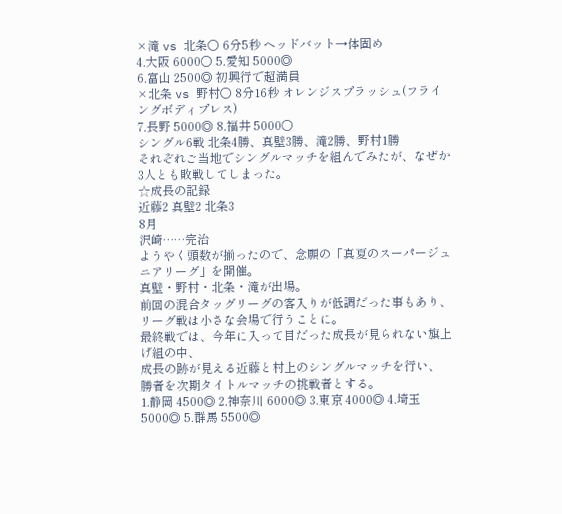×滝 vs 北条○ 6分5秒 ヘッドバット→体固め
4.大阪 6000○ 5.愛知 5000◎
6.富山 2500◎ 初興行で超満員
×北条 vs 野村○ 8分16秒 オレンジスプラッシュ(フライングボディプレス)
7.長野 5000◎ 8.福井 5000○
シングル6戦 北条4勝、真壁3勝、滝2勝、野村1勝
それぞれご当地でシングルマッチを組んでみたが、なぜか3人とも敗戦してしまった。
☆成長の記録
近藤2 真壁2 北条3
8月
沢崎……完治
ようやく頭数が揃ったので、念願の「真夏のスーパージュニアリーグ」を開催。
真壁・野村・北条・滝が出場。
前回の混合タッグリーグの客入りが低調だった事もあり、リーグ戦は小さな会場で行うことに。
最終戦では、今年に入って目だった成長が見られない旗上げ組の中、
成長の跡が見える近藤と村上のシングルマッチを行い、
勝者を次期タイトルマッチの挑戦者とする。
1.静岡 4500◎ 2.神奈川 6000◎ 3.東京 4000◎ 4.埼玉 5000◎ 5.群馬 5500◎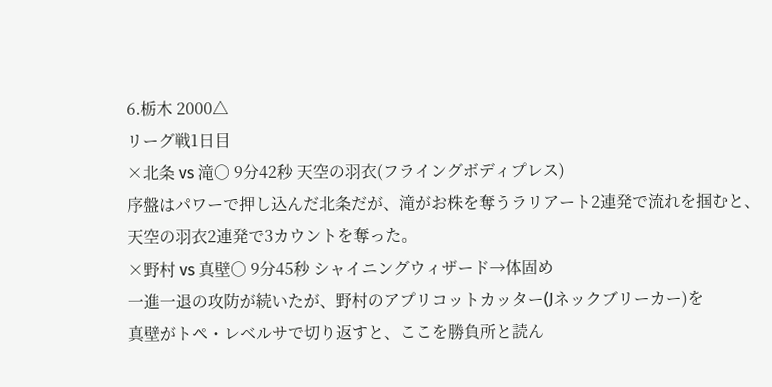6.栃木 2000△
リーグ戦1日目
×北条 vs 滝○ 9分42秒 天空の羽衣(フライングボディプレス)
序盤はパワーで押し込んだ北条だが、滝がお株を奪うラリアート2連発で流れを掴むと、
天空の羽衣2連発で3カウントを奪った。
×野村 vs 真壁○ 9分45秒 シャイニングウィザード→体固め
一進一退の攻防が続いたが、野村のアプリコットカッター(Jネックブリーカー)を
真壁がトペ・レベルサで切り返すと、ここを勝負所と読ん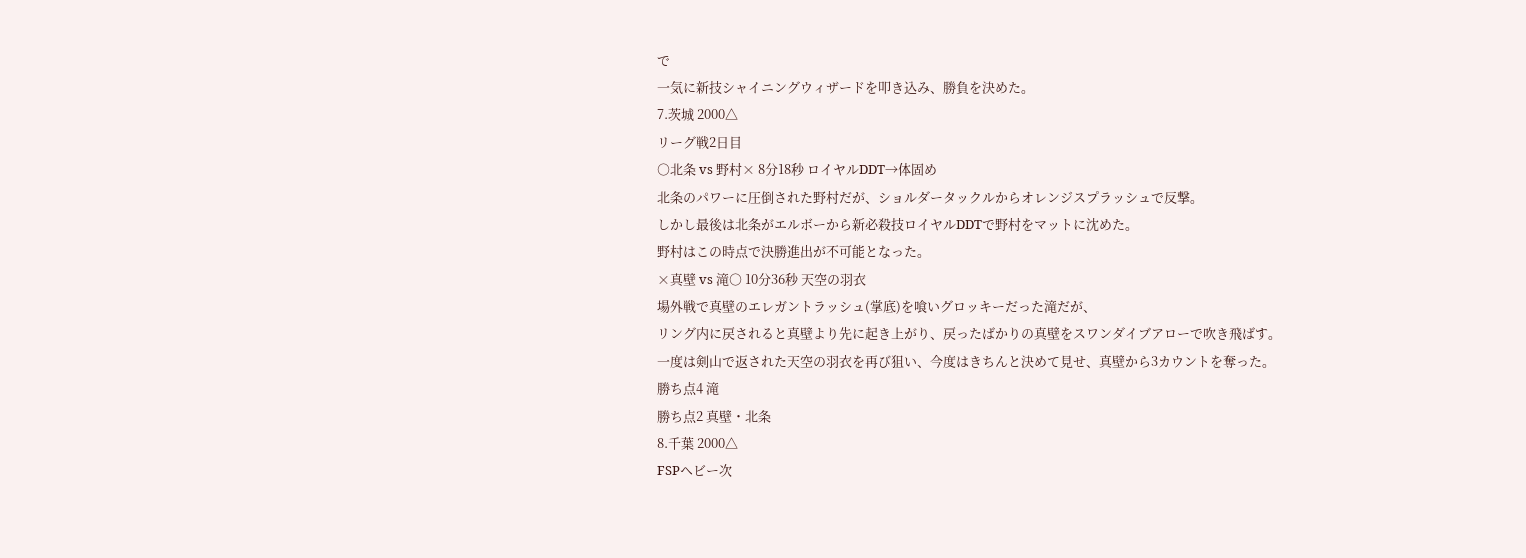で
一気に新技シャイニングウィザードを叩き込み、勝負を決めた。
7.茨城 2000△
リーグ戦2日目
○北条 vs 野村× 8分18秒 ロイヤルDDT→体固め
北条のパワーに圧倒された野村だが、ショルダータックルからオレンジスプラッシュで反撃。
しかし最後は北条がエルボーから新必殺技ロイヤルDDTで野村をマットに沈めた。
野村はこの時点で決勝進出が不可能となった。
×真壁 vs 滝○ 10分36秒 天空の羽衣
場外戦で真壁のエレガントラッシュ(掌底)を喰いグロッキーだった滝だが、
リング内に戻されると真壁より先に起き上がり、戻ったばかりの真壁をスワンダイブアローで吹き飛ばす。
一度は剣山で返された天空の羽衣を再び狙い、今度はきちんと決めて見せ、真壁から3カウントを奪った。
勝ち点4 滝
勝ち点2 真壁・北条
8.千葉 2000△
FSPヘビー次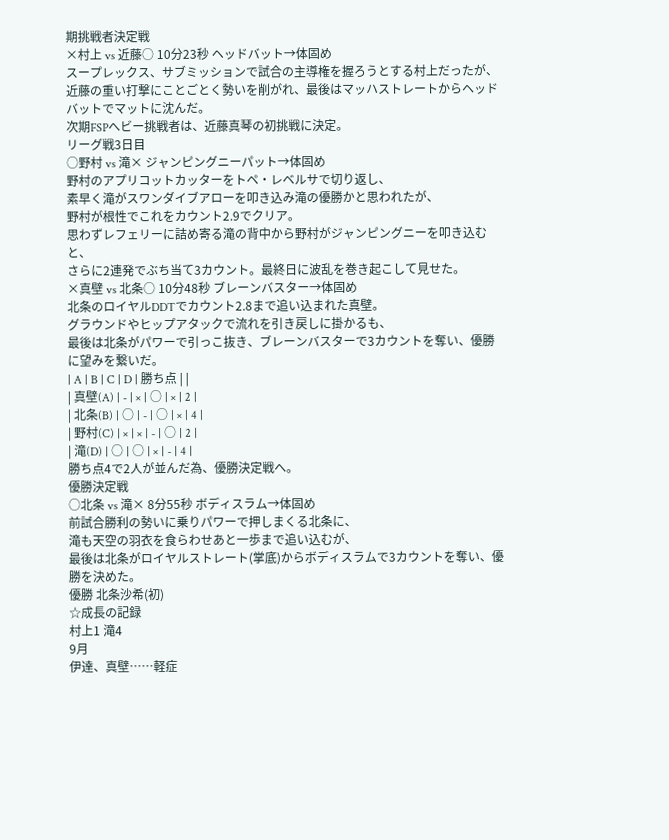期挑戦者決定戦
×村上 vs 近藤○ 10分23秒 ヘッドバット→体固め
スープレックス、サブミッションで試合の主導権を握ろうとする村上だったが、
近藤の重い打撃にことごとく勢いを削がれ、最後はマッハストレートからヘッドバットでマットに沈んだ。
次期FSPへビー挑戦者は、近藤真琴の初挑戦に決定。
リーグ戦3日目
○野村 vs 滝× ジャンピングニーパット→体固め
野村のアプリコットカッターをトペ・レベルサで切り返し、
素早く滝がスワンダイブアローを叩き込み滝の優勝かと思われたが、
野村が根性でこれをカウント2.9でクリア。
思わずレフェリーに詰め寄る滝の背中から野村がジャンピングニーを叩き込むと、
さらに2連発でぶち当て3カウント。最終日に波乱を巻き起こして見せた。
×真壁 vs 北条○ 10分48秒 ブレーンバスター→体固め
北条のロイヤルDDTでカウント2.8まで追い込まれた真壁。
グラウンドやヒップアタックで流れを引き戻しに掛かるも、
最後は北条がパワーで引っこ抜き、ブレーンバスターで3カウントを奪い、優勝に望みを繋いだ。
| A | B | C | D | 勝ち点 | |
| 真壁(A) | - | × | ○ | × | 2 |
| 北条(B) | ○ | - | ○ | × | 4 |
| 野村(C) | × | × | - | ○ | 2 |
| 滝(D) | ○ | ○ | × | - | 4 |
勝ち点4で2人が並んだ為、優勝決定戦へ。
優勝決定戦
○北条 vs 滝× 8分55秒 ボディスラム→体固め
前試合勝利の勢いに乗りパワーで押しまくる北条に、
滝も天空の羽衣を食らわせあと一歩まで追い込むが、
最後は北条がロイヤルストレート(掌底)からボディスラムで3カウントを奪い、優勝を決めた。
優勝 北条沙希(初)
☆成長の記録
村上1 滝4
9月
伊達、真壁……軽症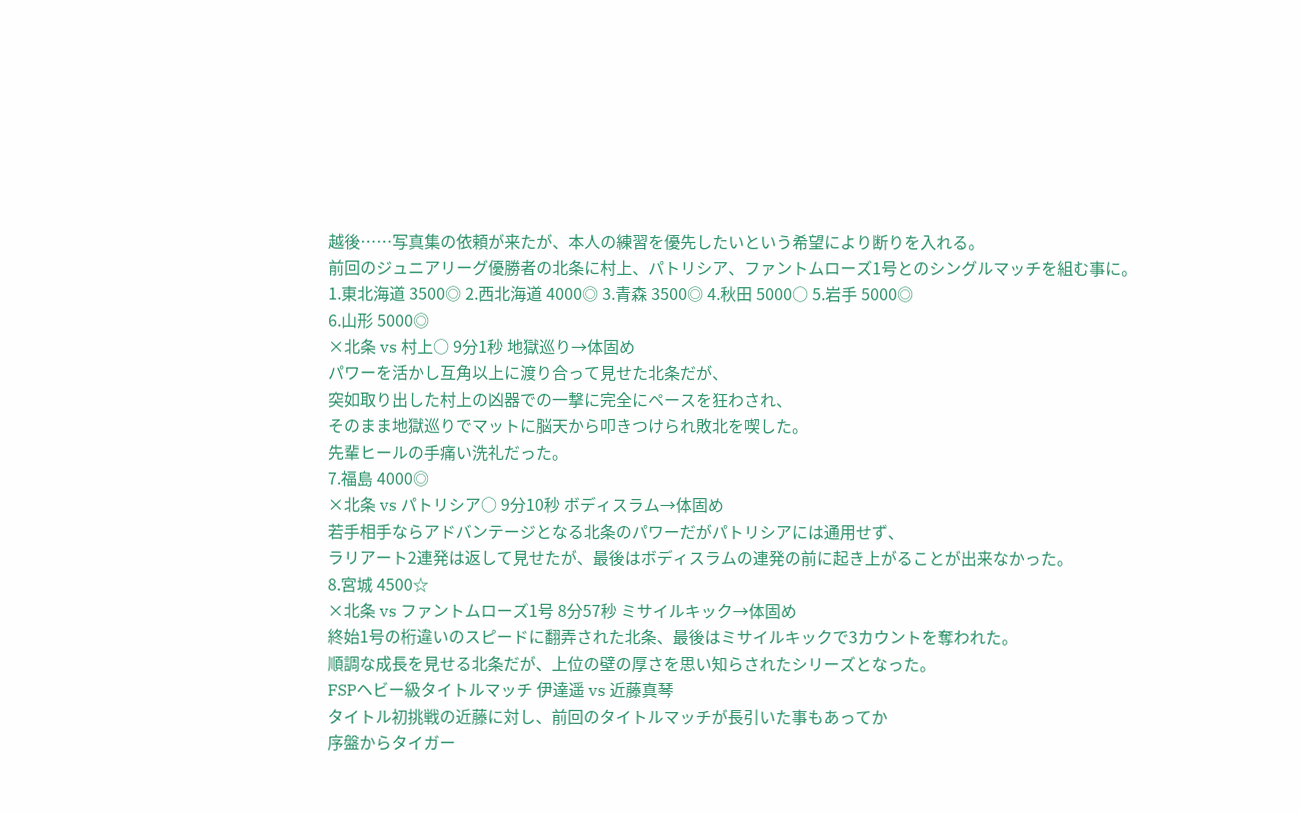越後……写真集の依頼が来たが、本人の練習を優先したいという希望により断りを入れる。
前回のジュニアリーグ優勝者の北条に村上、パトリシア、ファントムローズ1号とのシングルマッチを組む事に。
1.東北海道 3500◎ 2.西北海道 4000◎ 3.青森 3500◎ 4.秋田 5000○ 5.岩手 5000◎
6.山形 5000◎
×北条 vs 村上○ 9分1秒 地獄巡り→体固め
パワーを活かし互角以上に渡り合って見せた北条だが、
突如取り出した村上の凶器での一撃に完全にペースを狂わされ、
そのまま地獄巡りでマットに脳天から叩きつけられ敗北を喫した。
先輩ヒールの手痛い洗礼だった。
7.福島 4000◎
×北条 vs パトリシア○ 9分10秒 ボディスラム→体固め
若手相手ならアドバンテージとなる北条のパワーだがパトリシアには通用せず、
ラリアート2連発は返して見せたが、最後はボディスラムの連発の前に起き上がることが出来なかった。
8.宮城 4500☆
×北条 vs ファントムローズ1号 8分57秒 ミサイルキック→体固め
終始1号の桁違いのスピードに翻弄された北条、最後はミサイルキックで3カウントを奪われた。
順調な成長を見せる北条だが、上位の壁の厚さを思い知らされたシリーズとなった。
FSPヘビー級タイトルマッチ 伊達遥 vs 近藤真琴
タイトル初挑戦の近藤に対し、前回のタイトルマッチが長引いた事もあってか
序盤からタイガー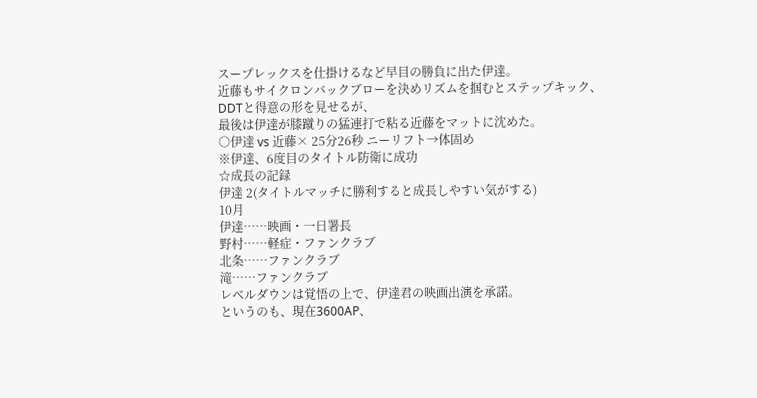スープレックスを仕掛けるなど早目の勝負に出た伊達。
近藤もサイクロンバックブローを決めリズムを掴むとステップキック、DDTと得意の形を見せるが、
最後は伊達が膝蹴りの猛連打で粘る近藤をマットに沈めた。
○伊達 vs 近藤× 25分26秒 ニーリフト→体固め
※伊達、6度目のタイトル防衛に成功
☆成長の記録
伊達 2(タイトルマッチに勝利すると成長しやすい気がする)
10月
伊達……映画・一日署長
野村……軽症・ファンクラブ
北条……ファンクラブ
滝……ファンクラブ
レベルダウンは覚悟の上で、伊達君の映画出演を承諾。
というのも、現在3600AP、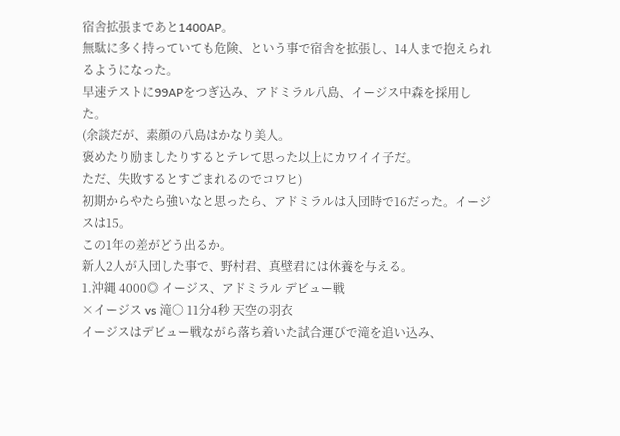宿舎拡張まであと1400AP。
無駄に多く持っていても危険、という事で宿舎を拡張し、14人まで抱えられるようになった。
早速テストに99APをつぎ込み、アドミラル八島、イージス中森を採用した。
(余談だが、素顔の八島はかなり美人。
褒めたり励ましたりするとテレて思った以上にカワイイ子だ。
ただ、失敗するとすごまれるのでコワヒ)
初期からやたら強いなと思ったら、アドミラルは入団時で16だった。イージスは15。
この1年の差がどう出るか。
新人2人が入団した事で、野村君、真壁君には休養を与える。
1.沖縄 4000◎ イージス、アドミラル デビュー戦
×イージス vs 滝○ 11分4秒 天空の羽衣
イージスはデビュー戦ながら落ち着いた試合運びで滝を追い込み、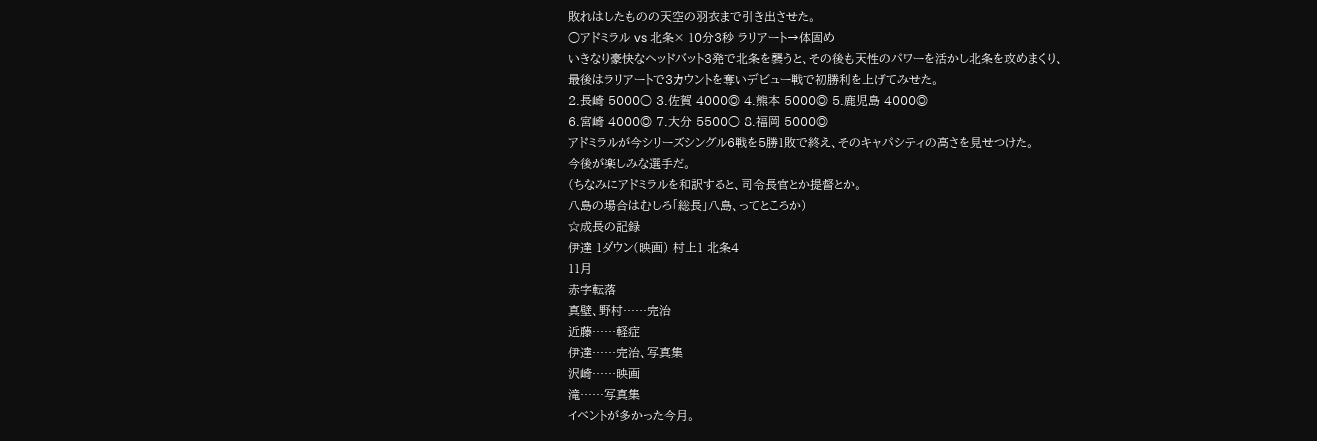敗れはしたものの天空の羽衣まで引き出させた。
○アドミラル vs 北条× 10分3秒 ラリアート→体固め
いきなり豪快なヘッドバット3発で北条を襲うと、その後も天性のパワーを活かし北条を攻めまくり、
最後はラリアートで3カウントを奪いデビュー戦で初勝利を上げてみせた。
2.長崎 5000○ 3.佐賀 4000◎ 4.熊本 5000◎ 5.鹿児島 4000◎
6.宮崎 4000◎ 7.大分 5500○ 8.福岡 5000◎
アドミラルが今シリーズシングル6戦を5勝1敗で終え、そのキャパシティの高さを見せつけた。
今後が楽しみな選手だ。
(ちなみにアドミラルを和訳すると、司令長官とか提督とか。
八島の場合はむしろ「総長」八島、ってところか)
☆成長の記録
伊達 1ダウン(映画) 村上1 北条4
11月
赤字転落
真壁、野村……完治
近藤……軽症
伊達……完治、写真集
沢崎……映画
滝……写真集
イベントが多かった今月。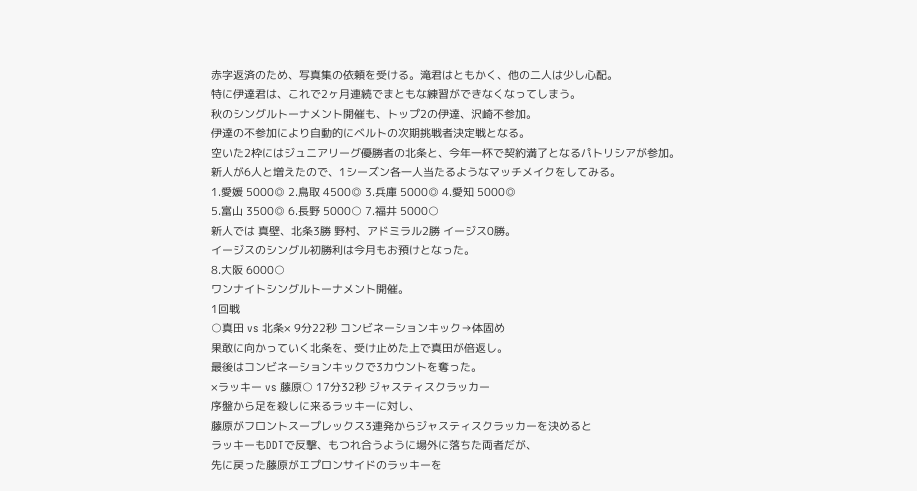赤字返済のため、写真集の依頼を受ける。滝君はともかく、他の二人は少し心配。
特に伊達君は、これで2ヶ月連続でまともな練習ができなくなってしまう。
秋のシングルトーナメント開催も、トップ2の伊達、沢崎不参加。
伊達の不参加により自動的にベルトの次期挑戦者決定戦となる。
空いた2枠にはジュニアリーグ優勝者の北条と、今年一杯で契約満了となるパトリシアが参加。
新人が6人と増えたので、1シーズン各一人当たるようなマッチメイクをしてみる。
1.愛媛 5000◎ 2.鳥取 4500◎ 3.兵庫 5000◎ 4.愛知 5000◎
5.富山 3500◎ 6.長野 5000○ 7.福井 5000○
新人では 真壁、北条3勝 野村、アドミラル2勝 イージス0勝。
イージスのシングル初勝利は今月もお預けとなった。
8.大阪 6000○
ワンナイトシングルトーナメント開催。
1回戦
○真田 vs 北条× 9分22秒 コンビネーションキック→体固め
果敢に向かっていく北条を、受け止めた上で真田が倍返し。
最後はコンビネーションキックで3カウントを奪った。
×ラッキー vs 藤原○ 17分32秒 ジャスティスクラッカー
序盤から足を殺しに来るラッキーに対し、
藤原がフロントスープレックス3連発からジャスティスクラッカーを決めると
ラッキーもDDTで反撃、もつれ合うように場外に落ちた両者だが、
先に戻った藤原がエプロンサイドのラッキーを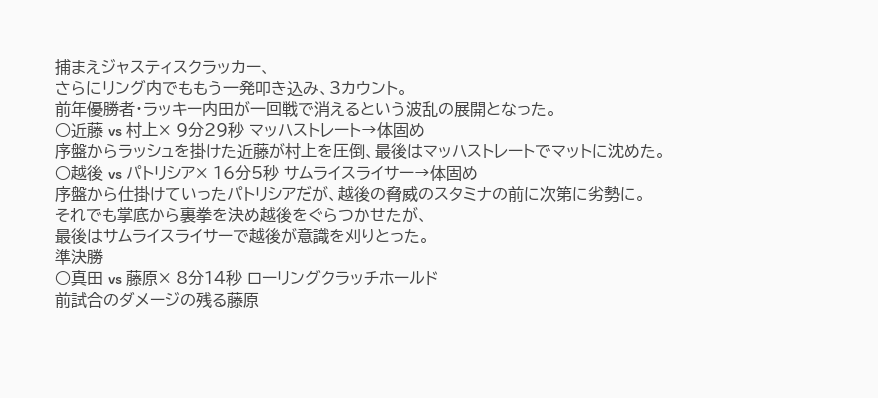捕まえジャスティスクラッカー、
さらにリング内でももう一発叩き込み、3カウント。
前年優勝者・ラッキー内田が一回戦で消えるという波乱の展開となった。
○近藤 vs 村上× 9分29秒 マッハストレート→体固め
序盤からラッシュを掛けた近藤が村上を圧倒、最後はマッハストレートでマットに沈めた。
○越後 vs パトリシア× 16分5秒 サムライスライサー→体固め
序盤から仕掛けていったパトリシアだが、越後の脅威のスタミナの前に次第に劣勢に。
それでも掌底から裏拳を決め越後をぐらつかせたが、
最後はサムライスライサーで越後が意識を刈りとった。
準決勝
○真田 vs 藤原× 8分14秒 ローリングクラッチホールド
前試合のダメージの残る藤原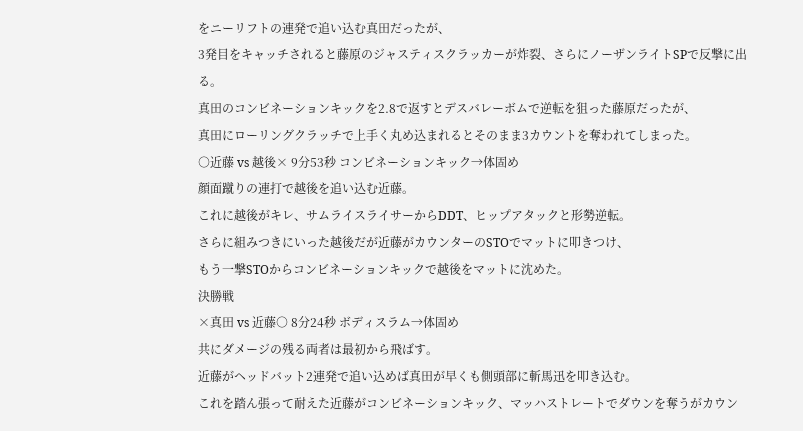をニーリフトの連発で追い込む真田だったが、
3発目をキャッチされると藤原のジャスティスクラッカーが炸裂、さらにノーザンライトSPで反撃に出る。
真田のコンビネーションキックを2.8で返すとデスバレーボムで逆転を狙った藤原だったが、
真田にローリングクラッチで上手く丸め込まれるとそのまま3カウントを奪われてしまった。
○近藤 vs 越後× 9分53秒 コンビネーションキック→体固め
顔面蹴りの連打で越後を追い込む近藤。
これに越後がキレ、サムライスライサーからDDT、ヒップアタックと形勢逆転。
さらに組みつきにいった越後だが近藤がカウンターのSTOでマットに叩きつけ、
もう一撃STOからコンビネーションキックで越後をマットに沈めた。
決勝戦
×真田 vs 近藤○ 8分24秒 ボディスラム→体固め
共にダメージの残る両者は最初から飛ばす。
近藤がヘッドバット2連発で追い込めば真田が早くも側頭部に斬馬迅を叩き込む。
これを踏ん張って耐えた近藤がコンビネーションキック、マッハストレートでダウンを奪うがカウン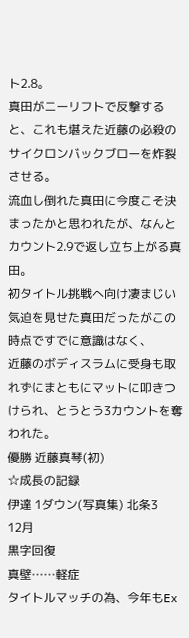ト2.8。
真田がニーリフトで反撃すると、これも堪えた近藤の必殺のサイクロンバックブローを炸裂させる。
流血し倒れた真田に今度こそ決まったかと思われたが、なんとカウント2.9で返し立ち上がる真田。
初タイトル挑戦へ向け凄まじい気迫を見せた真田だったがこの時点ですでに意識はなく、
近藤のボディスラムに受身も取れずにまともにマットに叩きつけられ、とうとう3カウントを奪われた。
優勝 近藤真琴(初)
☆成長の記録
伊達 1ダウン(写真集) 北条3
12月
黒字回復
真壁……軽症
タイトルマッチの為、今年もEx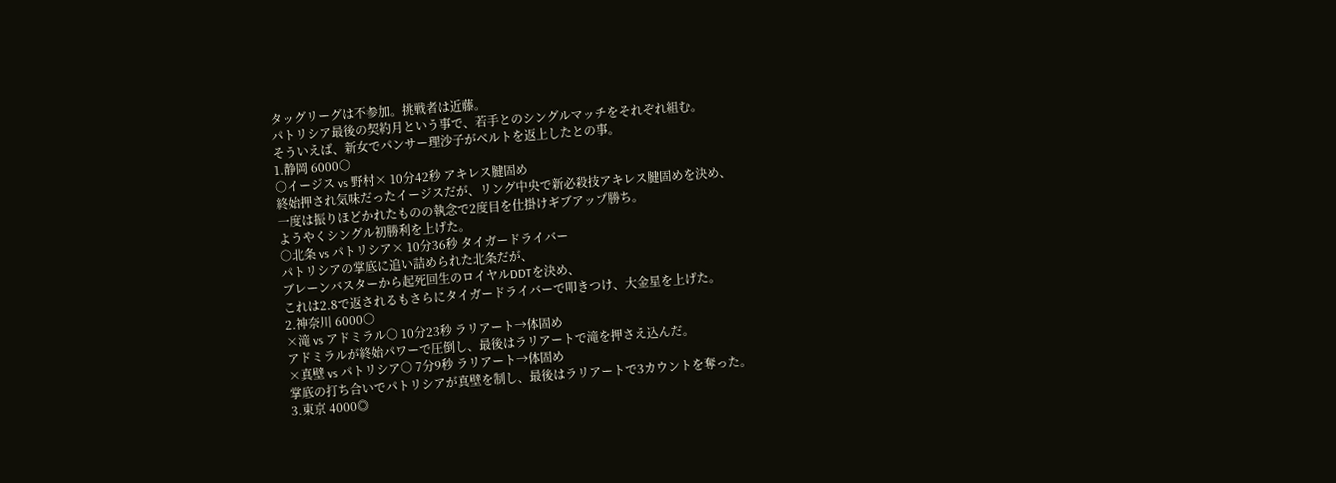タッグリーグは不参加。挑戦者は近藤。
パトリシア最後の契約月という事で、若手とのシングルマッチをそれぞれ組む。
そういえば、新女でパンサー理沙子がベルトを返上したとの事。
1.静岡 6000○
○イージス vs 野村× 10分42秒 アキレス腱固め
終始押され気味だったイージスだが、リング中央で新必殺技アキレス腱固めを決め、
一度は振りほどかれたものの執念で2度目を仕掛けギブアップ勝ち。
ようやくシングル初勝利を上げた。
○北条 vs パトリシア× 10分36秒 タイガードライバー
パトリシアの掌底に追い詰められた北条だが、
ブレーンバスターから起死回生のロイヤルDDTを決め、
これは2.8で返されるもさらにタイガードライバーで叩きつけ、大金星を上げた。
2.神奈川 6000○
×滝 vs アドミラル○ 10分23秒 ラリアート→体固め
アドミラルが終始パワーで圧倒し、最後はラリアートで滝を押さえ込んだ。
×真壁 vs パトリシア○ 7分9秒 ラリアート→体固め
掌底の打ち合いでパトリシアが真壁を制し、最後はラリアートで3カウントを奪った。
3.東京 4000◎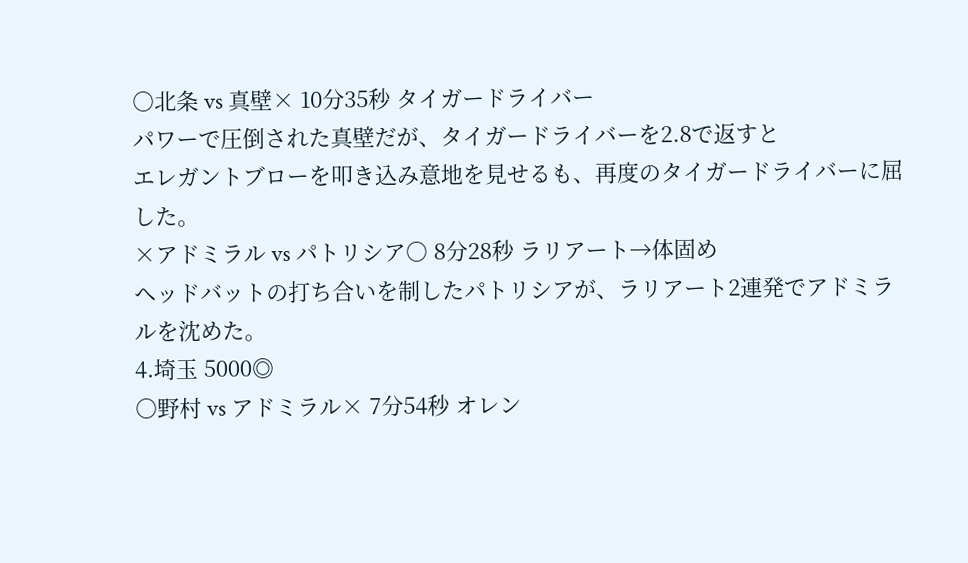○北条 vs 真壁× 10分35秒 タイガードライバー
パワーで圧倒された真壁だが、タイガードライバーを2.8で返すと
エレガントブローを叩き込み意地を見せるも、再度のタイガードライバーに屈した。
×アドミラル vs パトリシア○ 8分28秒 ラリアート→体固め
ヘッドバットの打ち合いを制したパトリシアが、ラリアート2連発でアドミラルを沈めた。
4.埼玉 5000◎
○野村 vs アドミラル× 7分54秒 オレン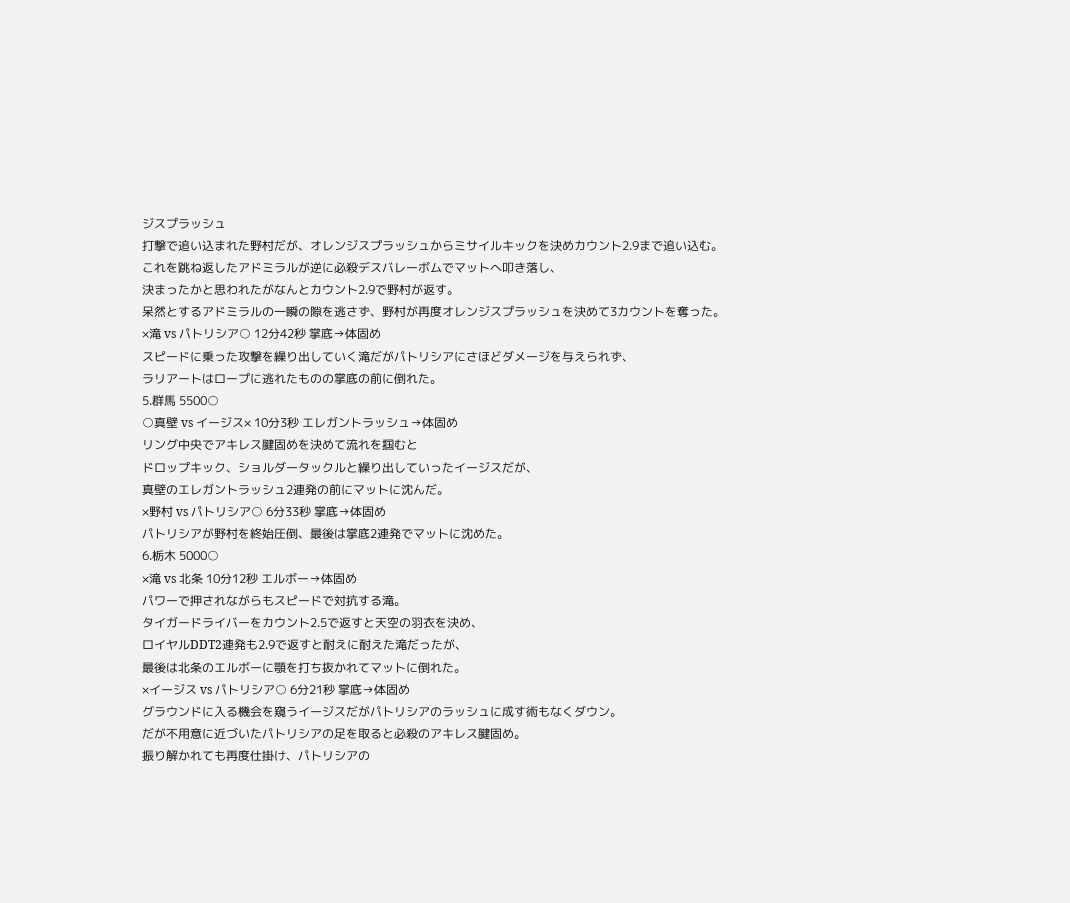ジスプラッシュ
打撃で追い込まれた野村だが、オレンジスプラッシュからミサイルキックを決めカウント2.9まで追い込む。
これを跳ね返したアドミラルが逆に必殺デスバレーボムでマットへ叩き落し、
決まったかと思われたがなんとカウント2.9で野村が返す。
呆然とするアドミラルの一瞬の隙を逃さず、野村が再度オレンジスプラッシュを決めて3カウントを奪った。
×滝 vs パトリシア○ 12分42秒 掌底→体固め
スピードに乗った攻撃を繰り出していく滝だがパトリシアにさほどダメージを与えられず、
ラリアートはロープに逃れたものの掌底の前に倒れた。
5.群馬 5500○
○真壁 vs イージス× 10分3秒 エレガントラッシュ→体固め
リング中央でアキレス腱固めを決めて流れを掴むと
ドロップキック、ショルダータックルと繰り出していったイージスだが、
真壁のエレガントラッシュ2連発の前にマットに沈んだ。
×野村 vs パトリシア○ 6分33秒 掌底→体固め
パトリシアが野村を終始圧倒、最後は掌底2連発でマットに沈めた。
6.栃木 5000○
×滝 vs 北条 10分12秒 エルボー→体固め
パワーで押されながらもスピードで対抗する滝。
タイガードライバーをカウント2.5で返すと天空の羽衣を決め、
ロイヤルDDT2連発も2.9で返すと耐えに耐えた滝だったが、
最後は北条のエルボーに顎を打ち抜かれてマットに倒れた。
×イージス vs パトリシア○ 6分21秒 掌底→体固め
グラウンドに入る機会を窺うイージスだがパトリシアのラッシュに成す術もなくダウン。
だが不用意に近づいたパトリシアの足を取ると必殺のアキレス腱固め。
振り解かれても再度仕掛け、パトリシアの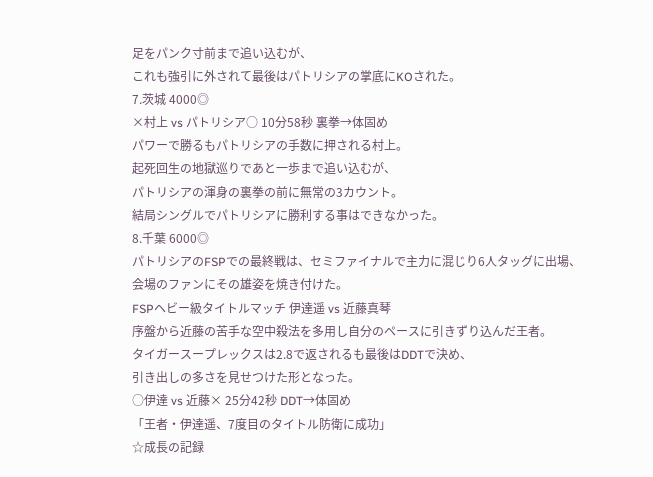足をパンク寸前まで追い込むが、
これも強引に外されて最後はパトリシアの掌底にKOされた。
7.茨城 4000◎
×村上 vs パトリシア○ 10分58秒 裏拳→体固め
パワーで勝るもパトリシアの手数に押される村上。
起死回生の地獄巡りであと一歩まで追い込むが、
パトリシアの渾身の裏拳の前に無常の3カウント。
結局シングルでパトリシアに勝利する事はできなかった。
8.千葉 6000◎
パトリシアのFSPでの最終戦は、セミファイナルで主力に混じり6人タッグに出場、
会場のファンにその雄姿を焼き付けた。
FSPヘビー級タイトルマッチ 伊達遥 vs 近藤真琴
序盤から近藤の苦手な空中殺法を多用し自分のペースに引きずり込んだ王者。
タイガースープレックスは2.8で返されるも最後はDDTで決め、
引き出しの多さを見せつけた形となった。
○伊達 vs 近藤× 25分42秒 DDT→体固め
「王者・伊達遥、7度目のタイトル防衛に成功」
☆成長の記録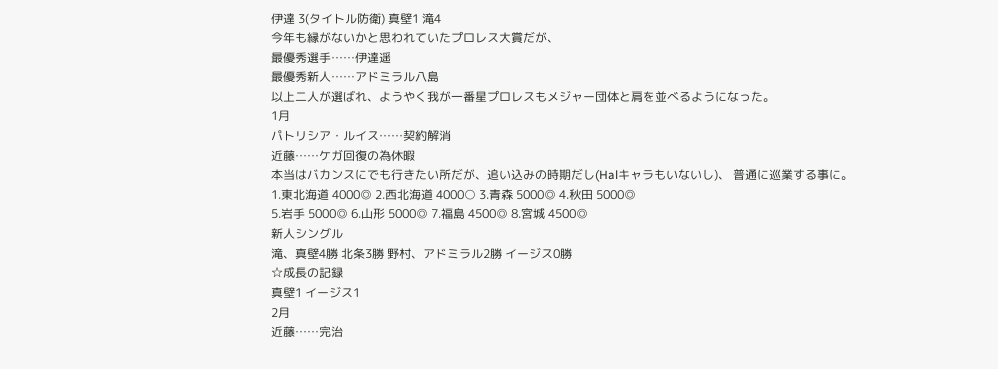伊達 3(タイトル防衛) 真壁1 滝4
今年も縁がないかと思われていたプロレス大賞だが、
最優秀選手……伊達遥
最優秀新人……アドミラル八島
以上二人が選ばれ、ようやく我が一番星プロレスもメジャー団体と肩を並べるようになった。
1月
パトリシア・ルイス……契約解消
近藤……ケガ回復の為休暇
本当はバカンスにでも行きたい所だが、追い込みの時期だし(Halキャラもいないし)、 普通に巡業する事に。
1.東北海道 4000◎ 2.西北海道 4000○ 3.青森 5000◎ 4.秋田 5000◎
5.岩手 5000◎ 6.山形 5000◎ 7.福島 4500◎ 8.宮城 4500◎
新人シングル
滝、真壁4勝 北条3勝 野村、アドミラル2勝 イージス0勝
☆成長の記録
真壁1 イージス1
2月
近藤……完治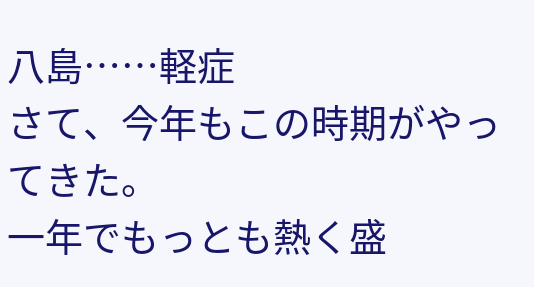八島……軽症
さて、今年もこの時期がやってきた。
一年でもっとも熱く盛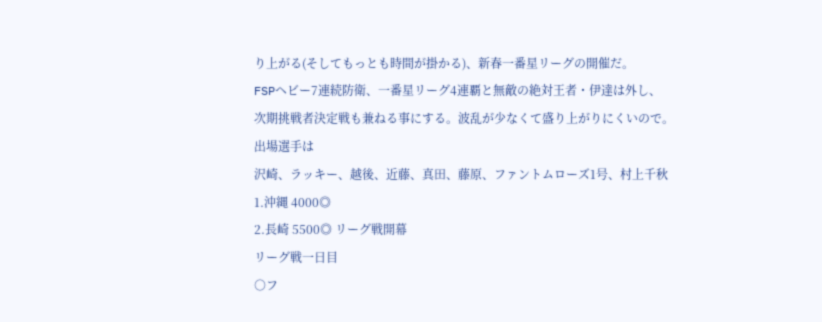り上がる(そしてもっとも時間が掛かる)、新春一番星リーグの開催だ。
FSPヘビー7連続防衛、一番星リーグ4連覇と無敵の絶対王者・伊達は外し、
次期挑戦者決定戦も兼ねる事にする。波乱が少なくて盛り上がりにくいので。
出場選手は
沢崎、ラッキー、越後、近藤、真田、藤原、ファントムローズ1号、村上千秋
1.沖縄 4000◎
2.長崎 5500◎ リーグ戦開幕
リーグ戦一日目
○フ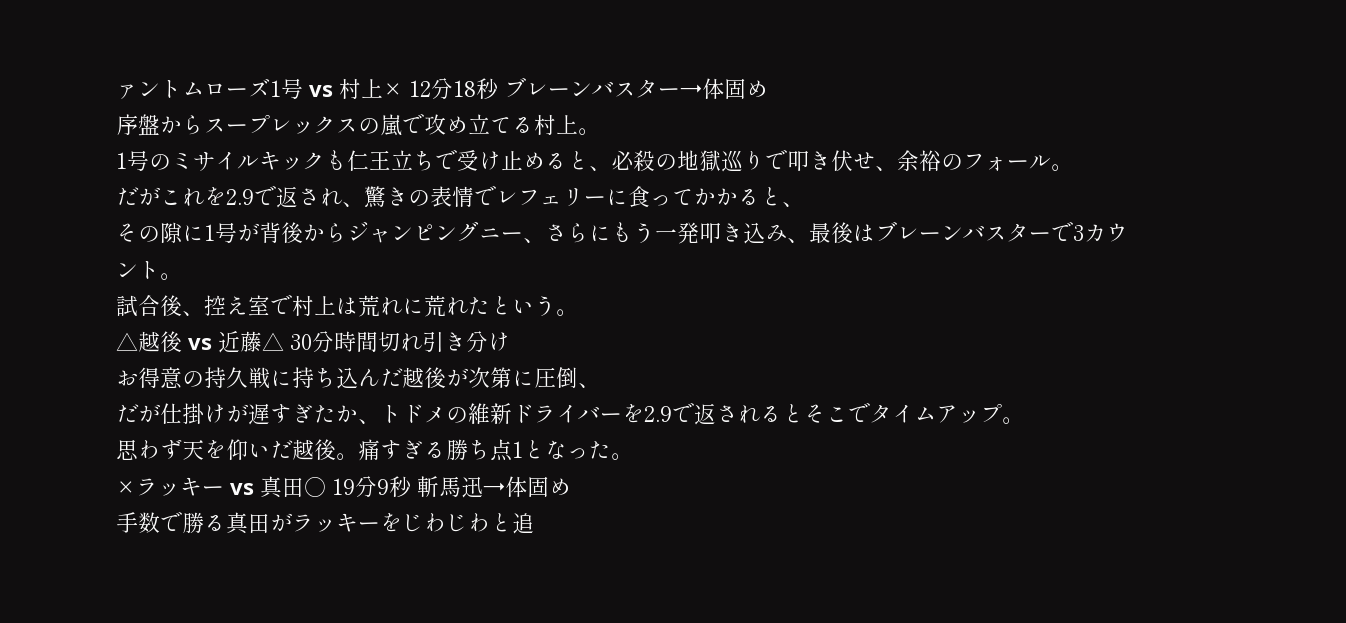ァントムローズ1号 vs 村上× 12分18秒 ブレーンバスター→体固め
序盤からスープレックスの嵐で攻め立てる村上。
1号のミサイルキックも仁王立ちで受け止めると、必殺の地獄巡りで叩き伏せ、余裕のフォール。
だがこれを2.9で返され、驚きの表情でレフェリーに食ってかかると、
その隙に1号が背後からジャンピングニー、さらにもう一発叩き込み、最後はブレーンバスターで3カウント。
試合後、控え室で村上は荒れに荒れたという。
△越後 vs 近藤△ 30分時間切れ引き分け
お得意の持久戦に持ち込んだ越後が次第に圧倒、
だが仕掛けが遅すぎたか、トドメの維新ドライバーを2.9で返されるとそこでタイムアップ。
思わず天を仰いだ越後。痛すぎる勝ち点1となった。
×ラッキー vs 真田○ 19分9秒 斬馬迅→体固め
手数で勝る真田がラッキーをじわじわと追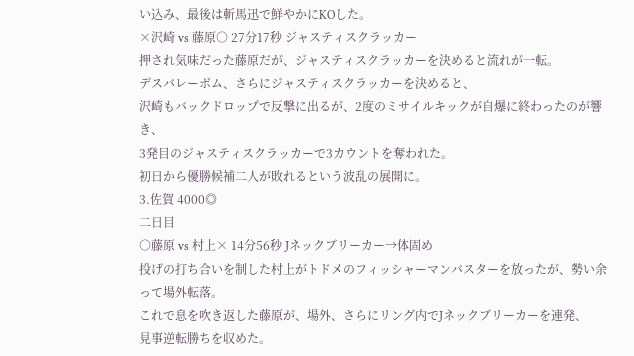い込み、最後は斬馬迅で鮮やかにKOした。
×沢崎 vs 藤原○ 27分17秒 ジャスティスクラッカー
押され気味だった藤原だが、ジャスティスクラッカーを決めると流れが一転。
デスバレーボム、さらにジャスティスクラッカーを決めると、
沢崎もバックドロップで反撃に出るが、2度のミサイルキックが自爆に終わったのが響き、
3発目のジャスティスクラッカーで3カウントを奪われた。
初日から優勝候補二人が敗れるという波乱の展開に。
3.佐賀 4000◎
二日目
○藤原 vs 村上× 14分56秒 Jネックブリーカー→体固め
投げの打ち合いを制した村上がトドメのフィッシャーマンバスターを放ったが、勢い余って場外転落。
これで息を吹き返した藤原が、場外、さらにリング内でJネックブリーカーを連発、
見事逆転勝ちを収めた。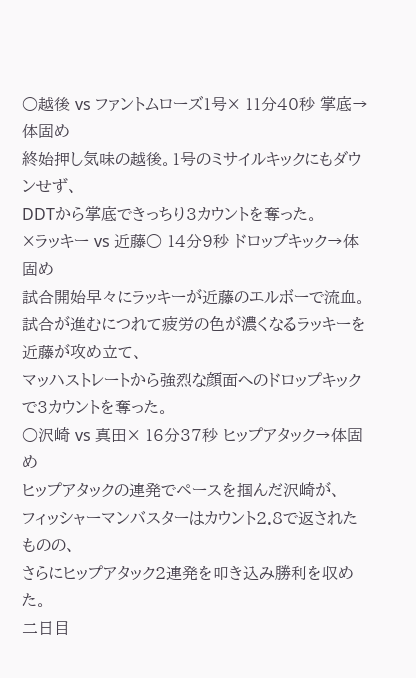○越後 vs ファントムローズ1号× 11分40秒 掌底→体固め
終始押し気味の越後。1号のミサイルキックにもダウンせず、
DDTから掌底できっちり3カウントを奪った。
×ラッキー vs 近藤○ 14分9秒 ドロップキック→体固め
試合開始早々にラッキーが近藤のエルボーで流血。
試合が進むにつれて疲労の色が濃くなるラッキーを近藤が攻め立て、
マッハストレートから強烈な顔面へのドロップキックで3カウントを奪った。
○沢崎 vs 真田× 16分37秒 ヒップアタック→体固め
ヒップアタックの連発でペースを掴んだ沢崎が、
フィッシャーマンバスターはカウント2.8で返されたものの、
さらにヒップアタック2連発を叩き込み勝利を収めた。
二日目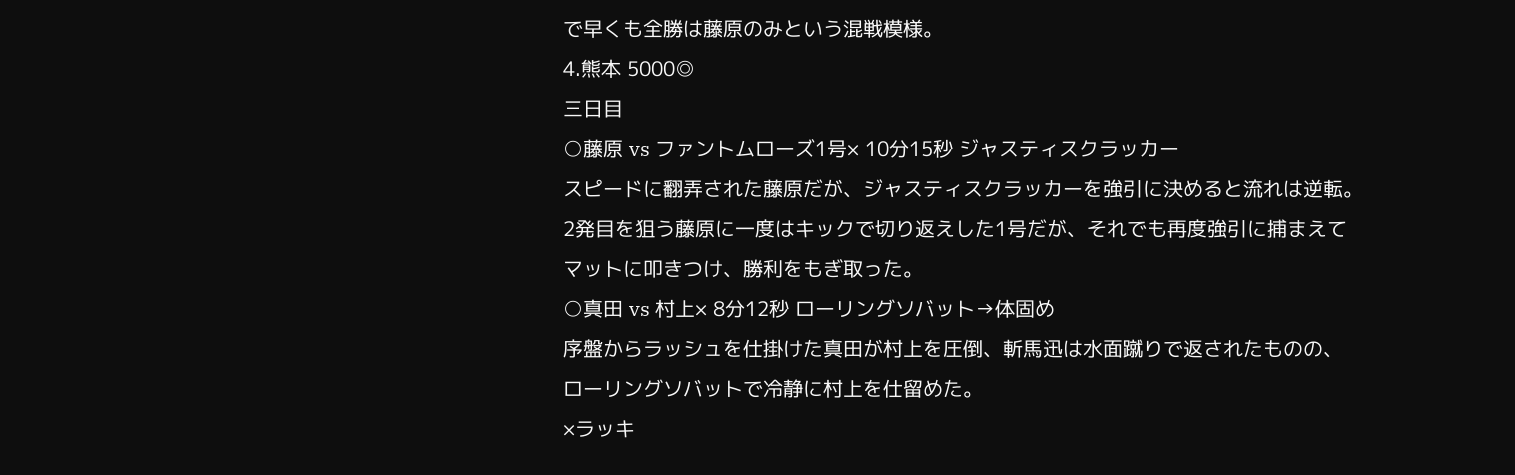で早くも全勝は藤原のみという混戦模様。
4.熊本 5000◎
三日目
○藤原 vs ファントムローズ1号× 10分15秒 ジャスティスクラッカー
スピードに翻弄された藤原だが、ジャスティスクラッカーを強引に決めると流れは逆転。
2発目を狙う藤原に一度はキックで切り返えした1号だが、それでも再度強引に捕まえて
マットに叩きつけ、勝利をもぎ取った。
○真田 vs 村上× 8分12秒 ローリングソバット→体固め
序盤からラッシュを仕掛けた真田が村上を圧倒、斬馬迅は水面蹴りで返されたものの、
ローリングソバットで冷静に村上を仕留めた。
×ラッキ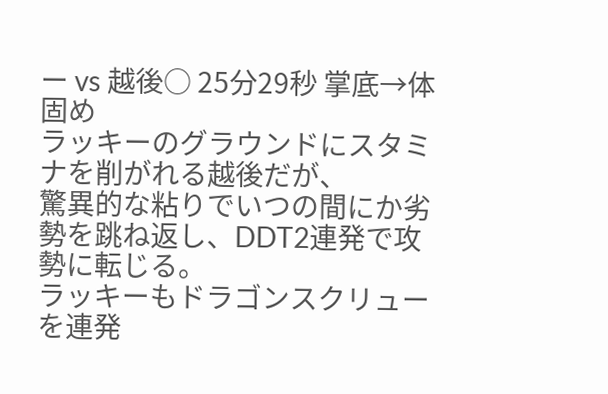ー vs 越後○ 25分29秒 掌底→体固め
ラッキーのグラウンドにスタミナを削がれる越後だが、
驚異的な粘りでいつの間にか劣勢を跳ね返し、DDT2連発で攻勢に転じる。
ラッキーもドラゴンスクリューを連発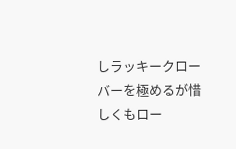しラッキークローバーを極めるが惜しくもロー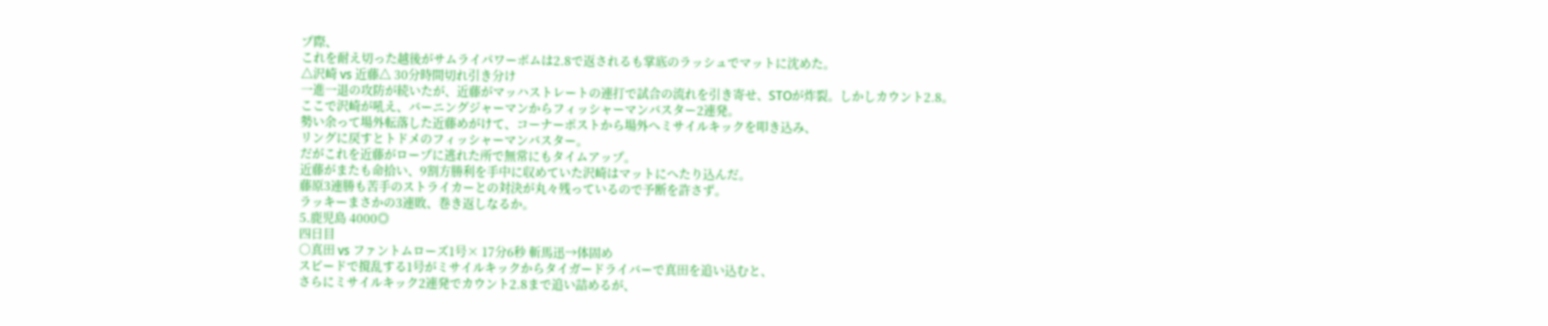プ際、
これを耐え切った越後がサムライパワーボムは2.8で返されるも掌底のラッシュでマットに沈めた。
△沢崎 vs 近藤△ 30分時間切れ引き分け
一進一退の攻防が続いたが、近藤がマッハストレートの連打で試合の流れを引き寄せ、STOが炸裂。しかしカウント2.8。
ここで沢崎が吼え、バーニングジャーマンからフィッシャーマンバスター2連発。
勢い余って場外転落した近藤めがけて、コーナーポストから場外へミサイルキックを叩き込み、
リングに戻すとトドメのフィッシャーマンバスター。
だがこれを近藤がロープに逃れた所で無常にもタイムアップ。
近藤がまたも命拾い、9割方勝利を手中に収めていた沢崎はマットにへたり込んだ。
藤原3連勝も苦手のストライカーとの対決が丸々残っているので予断を許さず。
ラッキーまさかの3連敗、巻き返しなるか。
5.鹿児島 4000◎
四日目
○真田 vs ファントムローズ1号× 17分6秒 斬馬迅→体固め
スピードで撹乱する1号がミサイルキックからタイガードライバーで真田を追い込むと、
さらにミサイルキック2連発でカウント2.8まで追い詰めるが、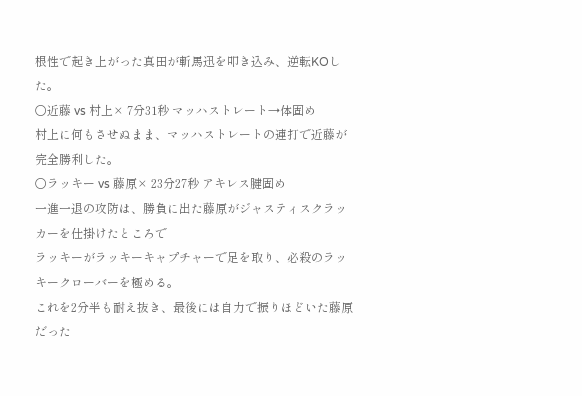根性で起き上がった真田が斬馬迅を叩き込み、逆転KOした。
○近藤 vs 村上× 7分31秒 マッハストレート→体固め
村上に何もさせぬまま、マッハストレートの連打で近藤が完全勝利した。
○ラッキー vs 藤原× 23分27秒 アキレス腱固め
一進一退の攻防は、勝負に出た藤原がジャスティスクラッカーを仕掛けたところで
ラッキーがラッキーキャプチャーで足を取り、必殺のラッキークローバーを極める。
これを2分半も耐え抜き、最後には自力で振りほどいた藤原だった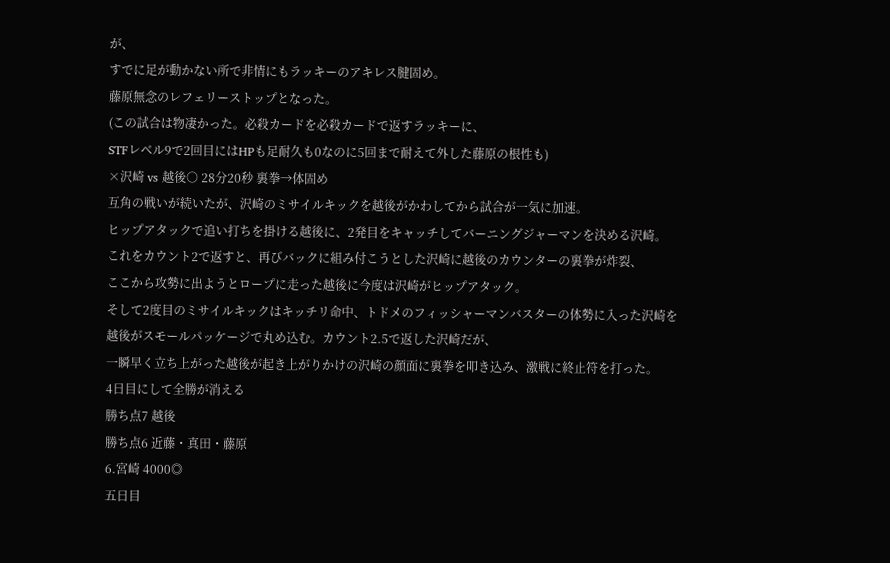が、
すでに足が動かない所で非情にもラッキーのアキレス腱固め。
藤原無念のレフェリーストップとなった。
(この試合は物凄かった。必殺カードを必殺カードで返すラッキーに、
STFレベル9で2回目にはHPも足耐久も0なのに5回まで耐えて外した藤原の根性も)
×沢崎 vs 越後○ 28分20秒 裏拳→体固め
互角の戦いが続いたが、沢崎のミサイルキックを越後がかわしてから試合が一気に加速。
ヒップアタックで追い打ちを掛ける越後に、2発目をキャッチしてバーニングジャーマンを決める沢崎。
これをカウント2で返すと、再びバックに組み付こうとした沢崎に越後のカウンターの裏拳が炸裂、
ここから攻勢に出ようとロープに走った越後に今度は沢崎がヒップアタック。
そして2度目のミサイルキックはキッチリ命中、トドメのフィッシャーマンバスターの体勢に入った沢崎を
越後がスモールパッケージで丸め込む。カウント2.5で返した沢崎だが、
一瞬早く立ち上がった越後が起き上がりかけの沢崎の顔面に裏拳を叩き込み、激戦に終止符を打った。
4日目にして全勝が消える
勝ち点7 越後
勝ち点6 近藤・真田・藤原
6.宮崎 4000◎
五日目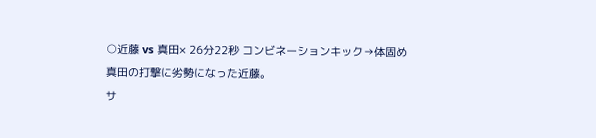○近藤 vs 真田× 26分22秒 コンビネーションキック→体固め
真田の打撃に劣勢になった近藤。
サ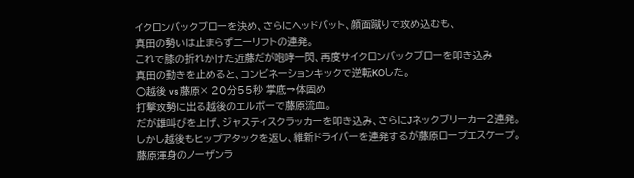イクロンバックブローを決め、さらにヘッドバット、顔面蹴りで攻め込むも、
真田の勢いは止まらずニーリフトの連発。
これで膝の折れかけた近藤だが咆哮一閃、再度サイクロンバックブローを叩き込み
真田の動きを止めると、コンビネーションキックで逆転KOした。
○越後 vs 藤原× 20分55秒 掌底→体固め
打撃攻勢に出る越後のエルボーで藤原流血。
だが雄叫びを上げ、ジャスティスクラッカーを叩き込み、さらにJネックブリーカー2連発。
しかし越後もヒップアタックを返し、維新ドライバーを連発するが藤原ロープエスケープ。
藤原渾身のノーザンラ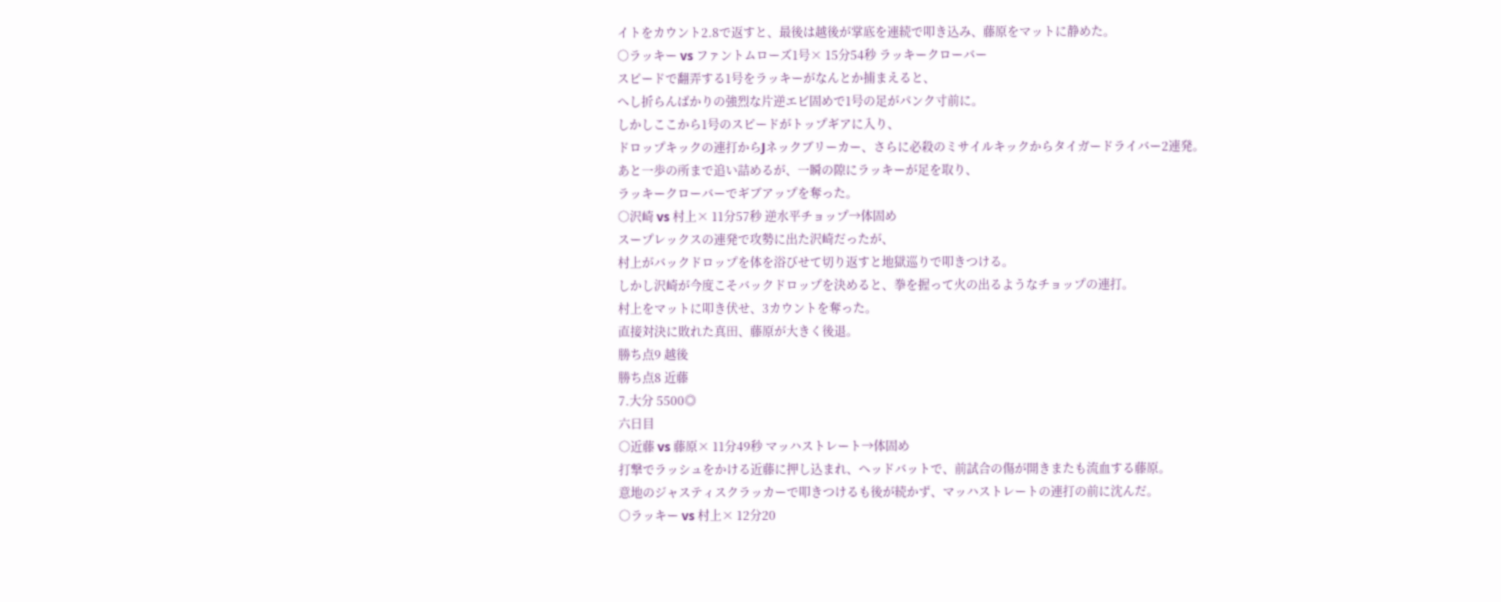イトをカウント2.8で返すと、最後は越後が掌底を連続で叩き込み、藤原をマットに静めた。
○ラッキー vs ファントムローズ1号× 15分54秒 ラッキークローバー
スピードで翻弄する1号をラッキーがなんとか捕まえると、
へし折らんばかりの強烈な片逆エビ固めで1号の足がパンク寸前に。
しかしここから1号のスピードがトップギアに入り、
ドロップキックの連打からJネックブリーカー、さらに必殺のミサイルキックからタイガードライバー2連発。
あと一歩の所まで追い詰めるが、一瞬の隙にラッキーが足を取り、
ラッキークローバーでギブアップを奪った。
○沢崎 vs 村上× 11分57秒 逆水平チョップ→体固め
スープレックスの連発で攻勢に出た沢崎だったが、
村上がバックドロップを体を浴びせて切り返すと地獄巡りで叩きつける。
しかし沢崎が今度こそバックドロップを決めると、拳を握って火の出るようなチョップの連打。
村上をマットに叩き伏せ、3カウントを奪った。
直接対決に敗れた真田、藤原が大きく後退。
勝ち点9 越後
勝ち点8 近藤
7.大分 5500◎
六日目
○近藤 vs 藤原× 11分49秒 マッハストレート→体固め
打撃でラッシュをかける近藤に押し込まれ、ヘッドバットで、前試合の傷が開きまたも流血する藤原。
意地のジャスティスクラッカーで叩きつけるも後が続かず、マッハストレートの連打の前に沈んだ。
○ラッキー vs 村上× 12分20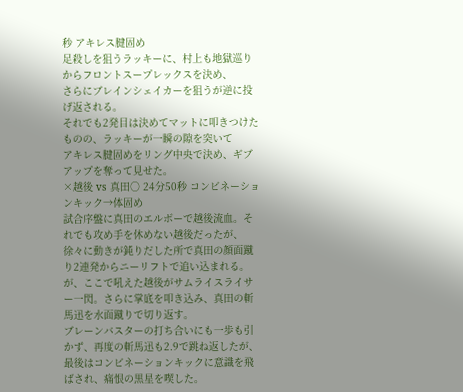秒 アキレス腱固め
足殺しを狙うラッキーに、村上も地獄巡りからフロントスープレックスを決め、
さらにブレインシェイカーを狙うが逆に投げ返される。
それでも2発目は決めてマットに叩きつけたものの、ラッキーが一瞬の隙を突いて
アキレス腱固めをリング中央で決め、ギブアップを奪って見せた。
×越後 vs 真田○ 24分50秒 コンビネーションキック→体固め
試合序盤に真田のエルボーで越後流血。それでも攻め手を休めない越後だったが、
徐々に動きが鈍りだした所で真田の顔面蹴り2連発からニーリフトで追い込まれる。
が、ここで吼えた越後がサムライスライサー一閃。さらに掌底を叩き込み、真田の斬馬迅を水面蹴りで切り返す。
ブレーンバスターの打ち合いにも一歩も引かず、再度の斬馬迅も2.9で跳ね返したが、
最後はコンビネーションキックに意識を飛ばされ、痛恨の黒星を喫した。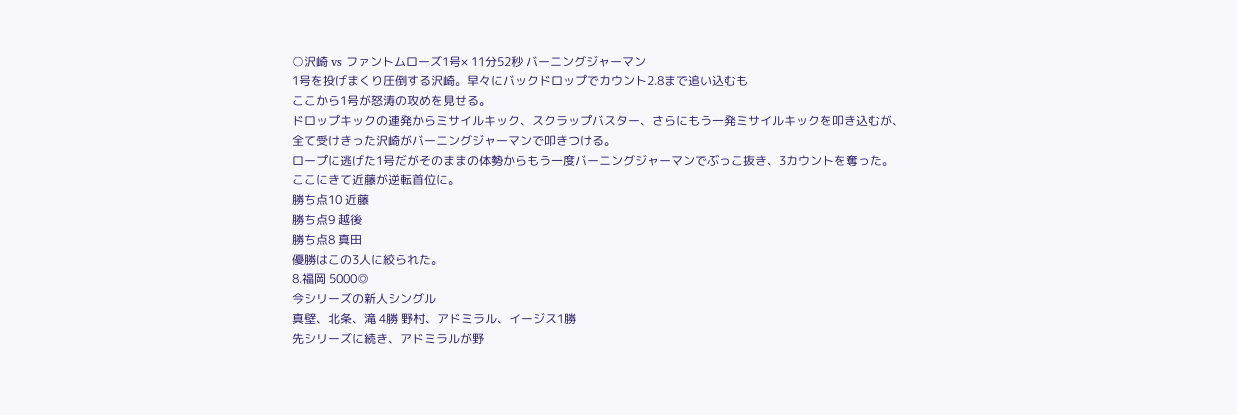○沢崎 vs ファントムローズ1号× 11分52秒 バーニングジャーマン
1号を投げまくり圧倒する沢崎。早々にバックドロップでカウント2.8まで追い込むも
ここから1号が怒涛の攻めを見せる。
ドロップキックの連発からミサイルキック、スクラップバスター、さらにもう一発ミサイルキックを叩き込むが、
全て受けきった沢崎がバーニングジャーマンで叩きつける。
ロープに逃げた1号だがそのままの体勢からもう一度バーニングジャーマンでぶっこ抜き、3カウントを奪った。
ここにきて近藤が逆転首位に。
勝ち点10 近藤
勝ち点9 越後
勝ち点8 真田
優勝はこの3人に絞られた。
8.福岡 5000◎
今シリーズの新人シングル
真壁、北条、滝 4勝 野村、アドミラル、イージス1勝
先シリーズに続き、アドミラルが野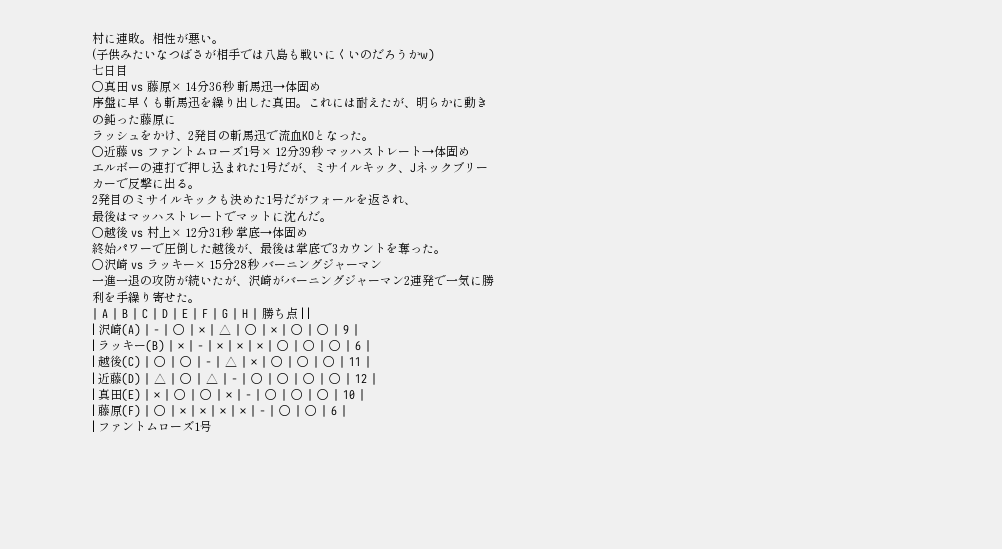村に連敗。相性が悪い。
(子供みたいなつばさが相手では八島も戦いにくいのだろうかw)
七日目
○真田 vs 藤原× 14分36秒 斬馬迅→体固め
序盤に早くも斬馬迅を繰り出した真田。これには耐えたが、明らかに動きの鈍った藤原に
ラッシュをかけ、2発目の斬馬迅で流血KOとなった。
○近藤 vs ファントムローズ1号× 12分39秒 マッハストレート→体固め
エルボーの連打で押し込まれた1号だが、ミサイルキック、Jネックブリーカーで反撃に出る。
2発目のミサイルキックも決めた1号だがフォールを返され、
最後はマッハストレートでマットに沈んだ。
○越後 vs 村上× 12分31秒 掌底→体固め
終始パワーで圧倒した越後が、最後は掌底で3カウントを奪った。
○沢崎 vs ラッキー× 15分28秒 バーニングジャーマン
一進一退の攻防が続いたが、沢崎がバーニングジャーマン2連発で一気に勝利を手繰り寄せた。
| A | B | C | D | E | F | G | H | 勝ち点 | |
| 沢崎(A) | - | ○ | × | △ | ○ | × | ○ | ○ | 9 |
| ラッキー(B) | × | - | × | × | × | ○ | ○ | ○ | 6 |
| 越後(C) | ○ | ○ | - | △ | × | ○ | ○ | ○ | 11 |
| 近藤(D) | △ | ○ | △ | - | ○ | ○ | ○ | ○ | 12 |
| 真田(E) | × | ○ | ○ | × | - | ○ | ○ | ○ | 10 |
| 藤原(F) | ○ | × | × | × | × | - | ○ | ○ | 6 |
| ファントムローズ1号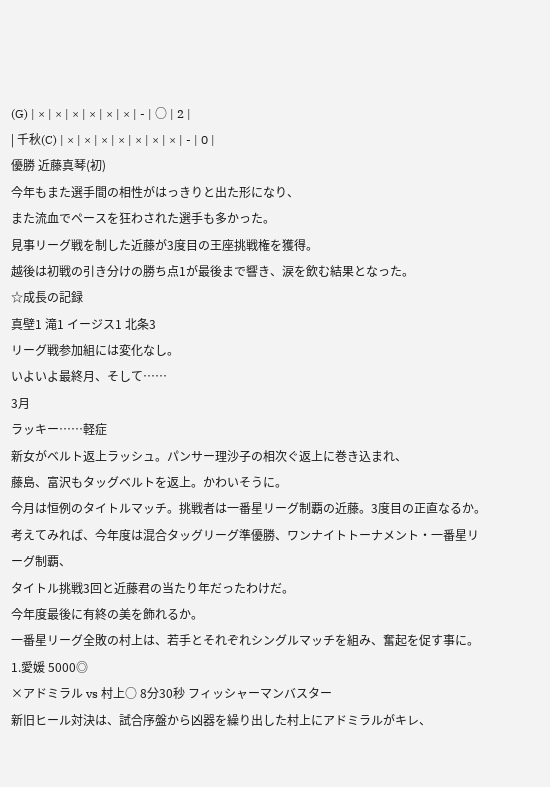(G) | × | × | × | × | × | × | - | ○ | 2 |
| 千秋(C) | × | × | × | × | × | × | × | - | 0 |
優勝 近藤真琴(初)
今年もまた選手間の相性がはっきりと出た形になり、
また流血でペースを狂わされた選手も多かった。
見事リーグ戦を制した近藤が3度目の王座挑戦権を獲得。
越後は初戦の引き分けの勝ち点1が最後まで響き、涙を飲む結果となった。
☆成長の記録
真壁1 滝1 イージス1 北条3
リーグ戦参加組には変化なし。
いよいよ最終月、そして……
3月
ラッキー……軽症
新女がベルト返上ラッシュ。パンサー理沙子の相次ぐ返上に巻き込まれ、
藤島、富沢もタッグベルトを返上。かわいそうに。
今月は恒例のタイトルマッチ。挑戦者は一番星リーグ制覇の近藤。3度目の正直なるか。
考えてみれば、今年度は混合タッグリーグ準優勝、ワンナイトトーナメント・一番星リーグ制覇、
タイトル挑戦3回と近藤君の当たり年だったわけだ。
今年度最後に有終の美を飾れるか。
一番星リーグ全敗の村上は、若手とそれぞれシングルマッチを組み、奮起を促す事に。
1.愛媛 5000◎
×アドミラル vs 村上○ 8分30秒 フィッシャーマンバスター
新旧ヒール対決は、試合序盤から凶器を繰り出した村上にアドミラルがキレ、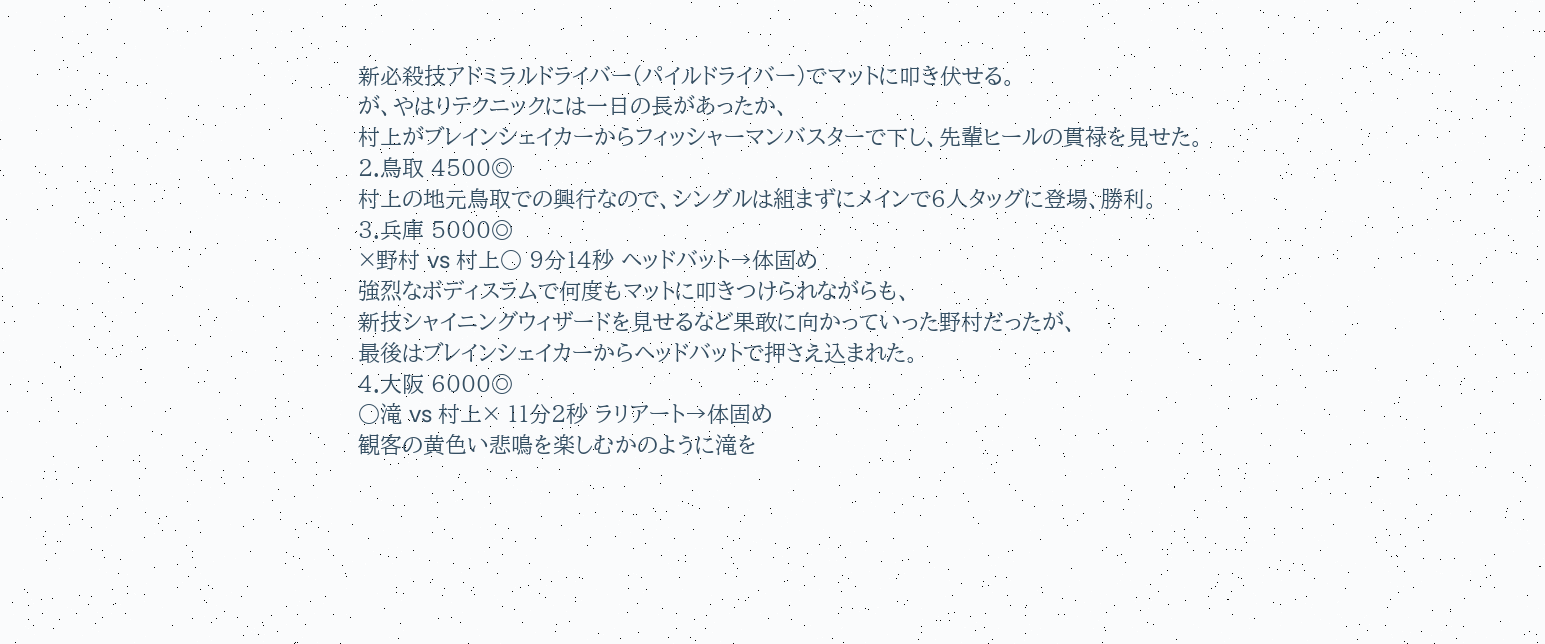新必殺技アドミラルドライバー(パイルドライバー)でマットに叩き伏せる。
が、やはりテクニックには一日の長があったか、
村上がブレインシェイカーからフィッシャーマンバスターで下し、先輩ヒールの貫禄を見せた。
2.鳥取 4500◎
村上の地元鳥取での興行なので、シングルは組まずにメインで6人タッグに登場、勝利。
3.兵庫 5000◎
×野村 vs 村上○ 9分14秒 ヘッドバット→体固め
強烈なボディスラムで何度もマットに叩きつけられながらも、
新技シャイニングウィザードを見せるなど果敢に向かっていった野村だったが、
最後はブレインシェイカーからヘッドバットで押さえ込まれた。
4.大阪 6000◎
○滝 vs 村上× 11分2秒 ラリアート→体固め
観客の黄色い悲鳴を楽しむかのように滝を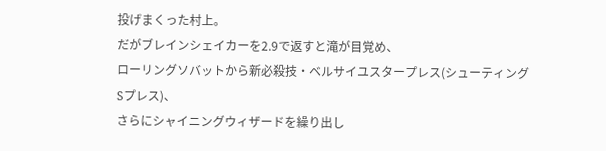投げまくった村上。
だがブレインシェイカーを2.9で返すと滝が目覚め、
ローリングソバットから新必殺技・ベルサイユスタープレス(シューティングSプレス)、
さらにシャイニングウィザードを繰り出し